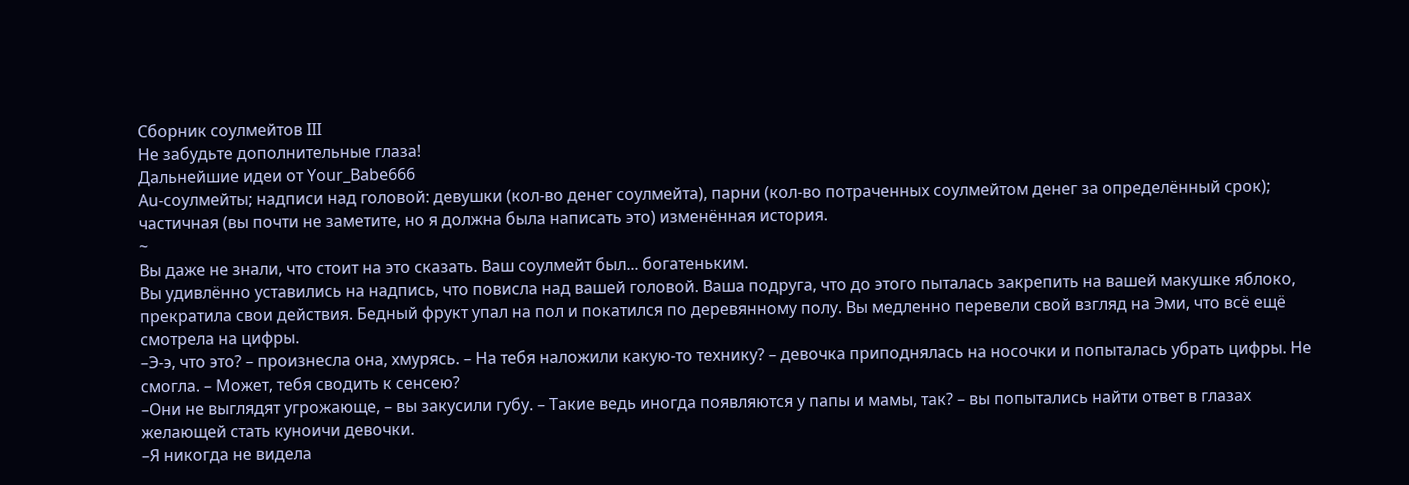Сборник соулмейтов III
Не забудьте дополнительные глаза!
Дальнейшие идеи от Your_Babe666
Au-соулмейты; надписи над головой: девушки (кол-во денег соулмейта), парни (кол-во потраченных соулмейтом денег за определённый срок); частичная (вы почти не заметите, но я должна была написать это) изменённая история.
~
Вы даже не знали, что стоит на это сказать. Ваш соулмейт был... богатеньким.
Вы удивлённо уставились на надпись, что повисла над вашей головой. Ваша подруга, что до этого пыталась закрепить на вашей макушке яблоко, прекратила свои действия. Бедный фрукт упал на пол и покатился по деревянному полу. Вы медленно перевели свой взгляд на Эми, что всё ещё смотрела на цифры.
–Э-э, что это? – произнесла она, хмурясь. – На тебя наложили какую-то технику? – девочка приподнялась на носочки и попыталась убрать цифры. Не смогла. – Может, тебя сводить к сенсею?
–Они не выглядят угрожающе, – вы закусили губу. – Такие ведь иногда появляются у папы и мамы, так? – вы попытались найти ответ в глазах желающей стать куноичи девочки.
–Я никогда не видела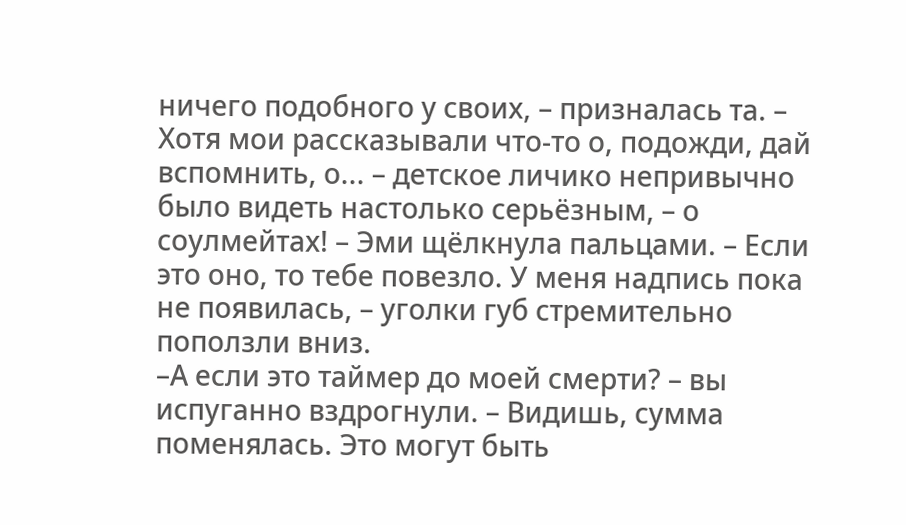ничего подобного у своих, – призналась та. – Хотя мои рассказывали что-то о, подожди, дай вспомнить, о... – детское личико непривычно было видеть настолько серьёзным, – о соулмейтах! – Эми щёлкнула пальцами. – Если это оно, то тебе повезло. У меня надпись пока не появилась, – уголки губ стремительно поползли вниз.
–А если это таймер до моей смерти? – вы испуганно вздрогнули. – Видишь, сумма поменялась. Это могут быть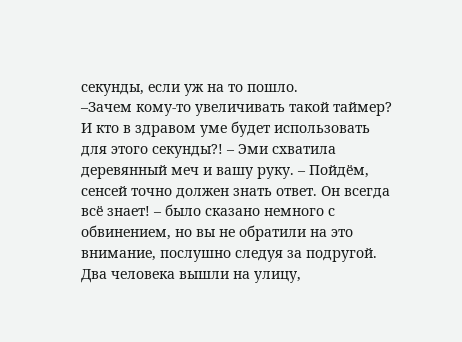секунды, если уж на то пошло.
–Зачем кому-то увеличивать такой таймер? И кто в здравом уме будет использовать для этого секунды?! – Эми схватила деревянный меч и вашу руку. – Пойдём, сенсей точно должен знать ответ. Он всегда всё знает! – было сказано немного с обвинением, но вы не обратили на это внимание, послушно следуя за подругой.
Два человека вышли на улицу,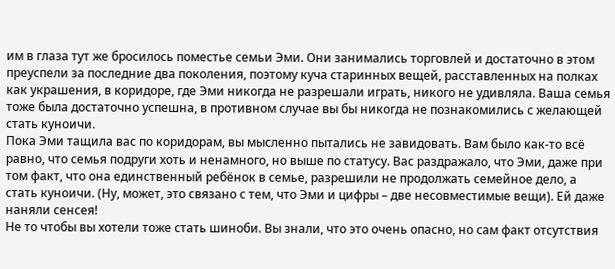им в глаза тут же бросилось поместье семьи Эми. Они занимались торговлей и достаточно в этом преуспели за последние два поколения, поэтому куча старинных вещей, расставленных на полках как украшения, в коридоре, где Эми никогда не разрешали играть, никого не удивляла. Ваша семья тоже была достаточно успешна, в противном случае вы бы никогда не познакомились с желающей стать куноичи.
Пока Эми тащила вас по коридорам, вы мысленно пытались не завидовать. Вам было как-то всё равно, что семья подруги хоть и ненамного, но выше по статусу. Вас раздражало, что Эми, даже при том факт, что она единственный ребёнок в семье, разрешили не продолжать семейное дело, а стать куноичи. (Ну, может, это связано с тем, что Эми и цифры – две несовместимые вещи). Ей даже наняли сенсея!
Не то чтобы вы хотели тоже стать шиноби. Вы знали, что это очень опасно, но сам факт отсутствия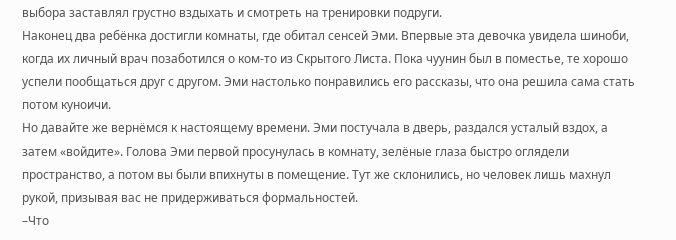выбора заставлял грустно вздыхать и смотреть на тренировки подруги.
Наконец два ребёнка достигли комнаты, где обитал сенсей Эми. Впервые эта девочка увидела шиноби, когда их личный врач позаботился о ком-то из Скрытого Листа. Пока чуунин был в поместье, те хорошо успели пообщаться друг с другом. Эми настолько понравились его рассказы, что она решила сама стать потом куноичи.
Но давайте же вернёмся к настоящему времени. Эми постучала в дверь, раздался усталый вздох, а затем «войдите». Голова Эми первой просунулась в комнату, зелёные глаза быстро оглядели пространство, а потом вы были впихнуты в помещение. Тут же склонились, но человек лишь махнул рукой, призывая вас не придерживаться формальностей.
–Что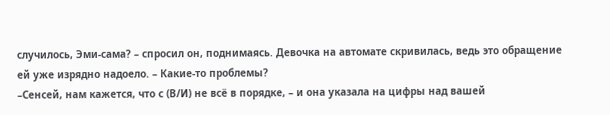случилось, Эми-сама? – спросил он, поднимаясь. Девочка на автомате скривилась, ведь это обращение ей уже изрядно надоело. – Какие-то проблемы?
–Сенсей, нам кажется, что с (В/И) не всё в порядке, – и она указала на цифры над вашей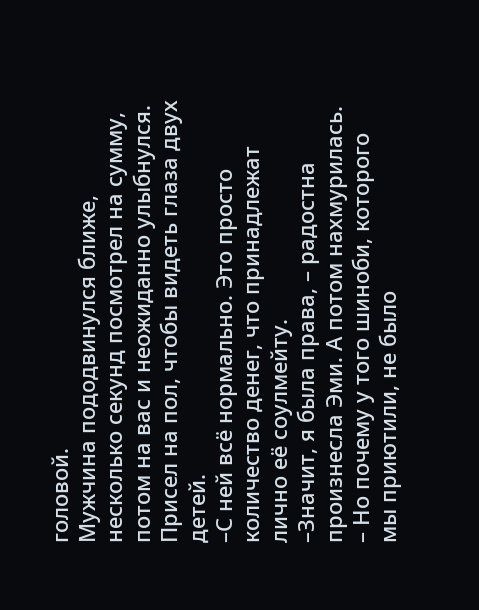головой.
Мужчина пододвинулся ближе, несколько секунд посмотрел на сумму, потом на вас и неожиданно улыбнулся. Присел на пол, чтобы видеть глаза двух детей.
–С ней всё нормально. Это просто количество денег, что принадлежат лично её соулмейту.
–Значит, я была права, – радостна произнесла Эми. А потом нахмурилась. – Но почему у того шиноби, которого мы приютили, не было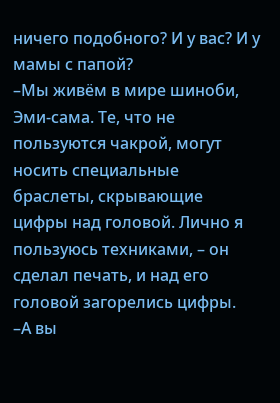ничего подобного? И у вас? И у мамы с папой?
–Мы живём в мире шиноби, Эми-сама. Те, что не пользуются чакрой, могут носить специальные браслеты, скрывающие цифры над головой. Лично я пользуюсь техниками, – он сделал печать, и над его головой загорелись цифры.
–А вы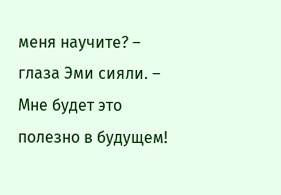меня научите? – глаза Эми сияли. – Мне будет это полезно в будущем!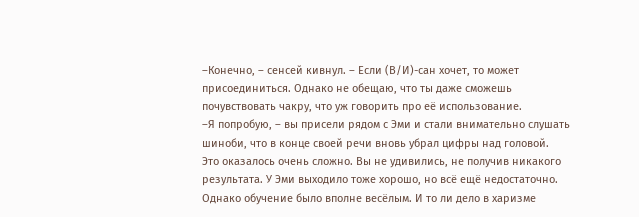–Конечно, – сенсей кивнул. – Если (В/И)-сан хочет, то может присоединиться. Однако не обещаю, что ты даже сможешь почувствовать чакру, что уж говорить про её использование.
–Я попробую, – вы присели рядом с Эми и стали внимательно слушать шиноби, что в конце своей речи вновь убрал цифры над головой.
Это оказалось очень сложно. Вы не удивились, не получив никакого результата. У Эми выходило тоже хорошо, но всё ещё недостаточно. Однако обучение было вполне весёлым. И то ли дело в харизме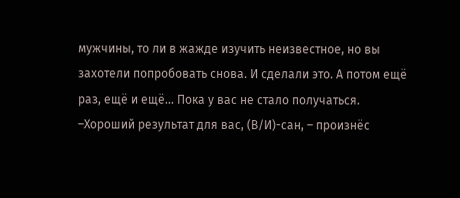мужчины, то ли в жажде изучить неизвестное, но вы захотели попробовать снова. И сделали это. А потом ещё раз, ещё и ещё... Пока у вас не стало получаться.
–Хороший результат для вас, (В/И)-сан, – произнёс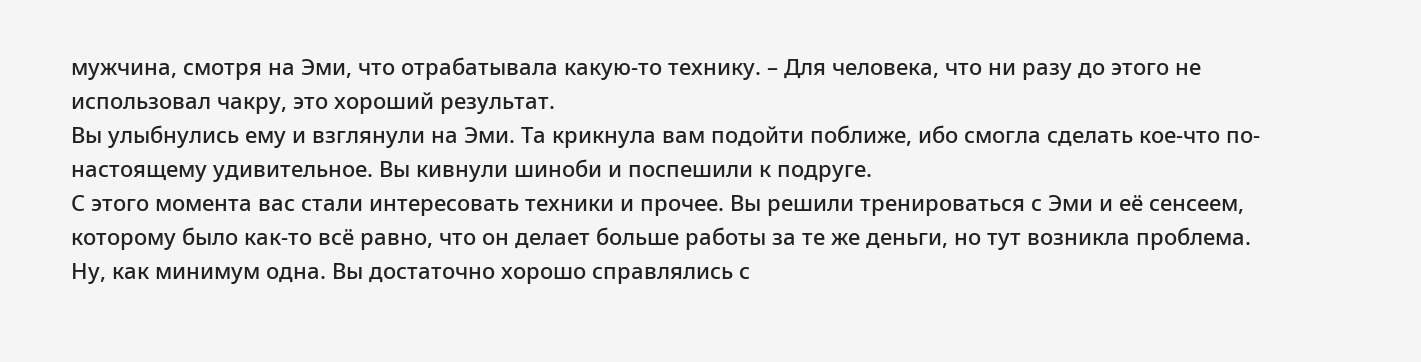мужчина, смотря на Эми, что отрабатывала какую-то технику. – Для человека, что ни разу до этого не использовал чакру, это хороший результат.
Вы улыбнулись ему и взглянули на Эми. Та крикнула вам подойти поближе, ибо смогла сделать кое-что по-настоящему удивительное. Вы кивнули шиноби и поспешили к подруге.
С этого момента вас стали интересовать техники и прочее. Вы решили тренироваться с Эми и её сенсеем, которому было как-то всё равно, что он делает больше работы за те же деньги, но тут возникла проблема. Ну, как минимум одна. Вы достаточно хорошо справлялись с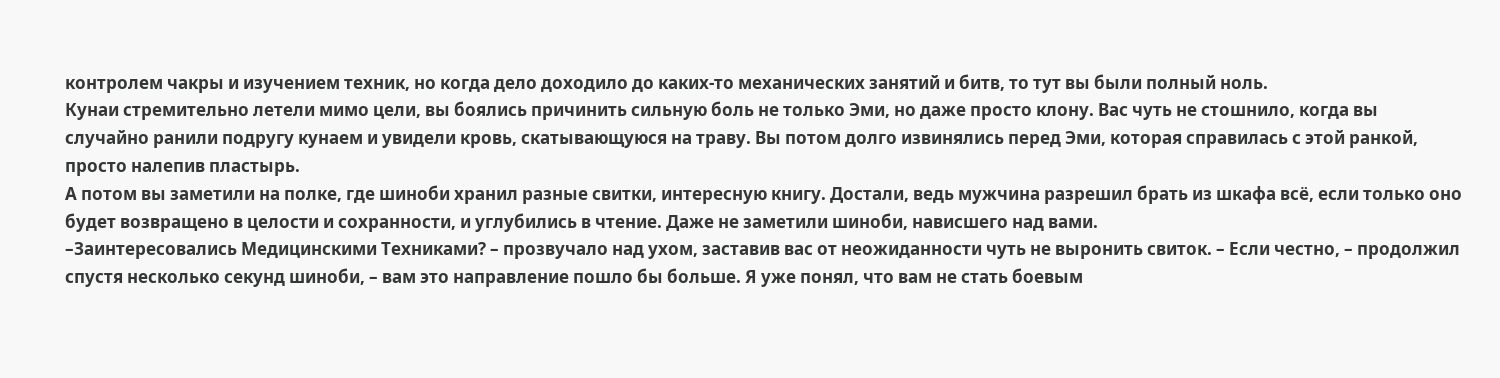контролем чакры и изучением техник, но когда дело доходило до каких-то механических занятий и битв, то тут вы были полный ноль.
Кунаи стремительно летели мимо цели, вы боялись причинить сильную боль не только Эми, но даже просто клону. Вас чуть не стошнило, когда вы случайно ранили подругу кунаем и увидели кровь, скатывающуюся на траву. Вы потом долго извинялись перед Эми, которая справилась с этой ранкой, просто налепив пластырь.
А потом вы заметили на полке, где шиноби хранил разные свитки, интересную книгу. Достали, ведь мужчина разрешил брать из шкафа всё, если только оно будет возвращено в целости и сохранности, и углубились в чтение. Даже не заметили шиноби, нависшего над вами.
–Заинтересовались Медицинскими Техниками? – прозвучало над ухом, заставив вас от неожиданности чуть не выронить свиток. – Если честно, – продолжил спустя несколько секунд шиноби, – вам это направление пошло бы больше. Я уже понял, что вам не стать боевым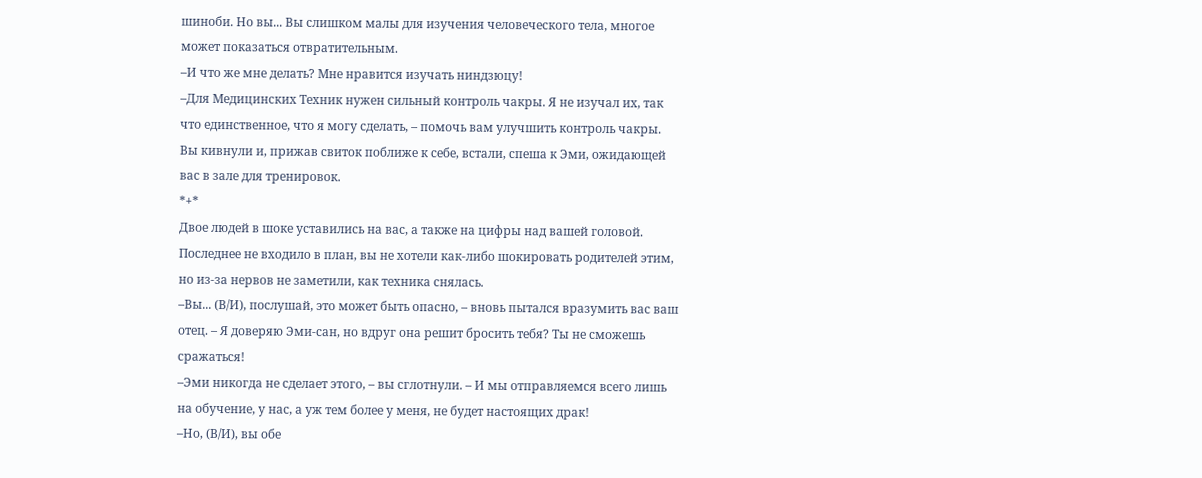шиноби. Но вы... Вы слишком малы для изучения человеческого тела, многое может показаться отвратительным.
–И что же мне делать? Мне нравится изучать ниндзюцу!
–Для Медицинских Техник нужен сильный контроль чакры. Я не изучал их, так что единственное, что я могу сделать, – помочь вам улучшить контроль чакры.
Вы кивнули и, прижав свиток поближе к себе, встали, спеша к Эми, ожидающей вас в зале для тренировок.
*+*
Двое людей в шоке уставились на вас, а также на цифры над вашей головой. Последнее не входило в план, вы не хотели как-либо шокировать родителей этим, но из-за нервов не заметили, как техника снялась.
–Вы... (В/И), послушай, это может быть опасно, – вновь пытался вразумить вас ваш отец. – Я доверяю Эми-сан, но вдруг она решит бросить тебя? Ты не сможешь сражаться!
–Эми никогда не сделает этого, – вы сглотнули. – И мы отправляемся всего лишь на обучение, у нас, а уж тем более у меня, не будет настоящих драк!
–Но, (В/И), вы обе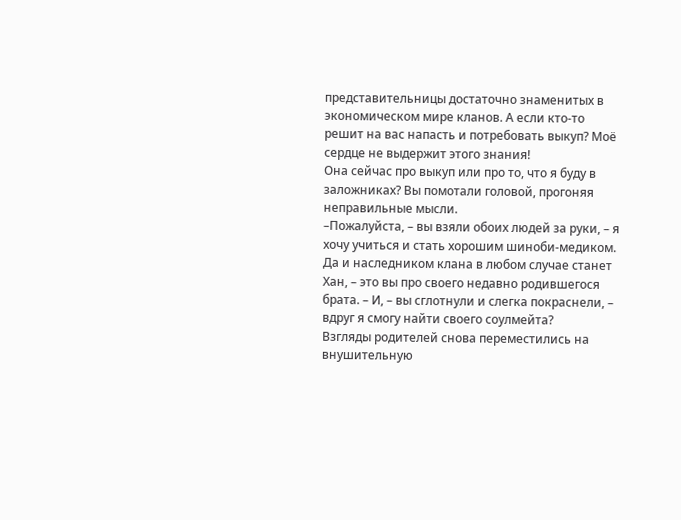представительницы достаточно знаменитых в экономическом мире кланов. А если кто-то решит на вас напасть и потребовать выкуп? Моё сердце не выдержит этого знания!
Она сейчас про выкуп или про то, что я буду в заложниках? Вы помотали головой, прогоняя неправильные мысли.
–Пожалуйста, – вы взяли обоих людей за руки, – я хочу учиться и стать хорошим шиноби-медиком. Да и наследником клана в любом случае станет Хан, – это вы про своего недавно родившегося брата. – И, – вы сглотнули и слегка покраснели, – вдруг я смогу найти своего соулмейта?
Взгляды родителей снова переместились на внушительную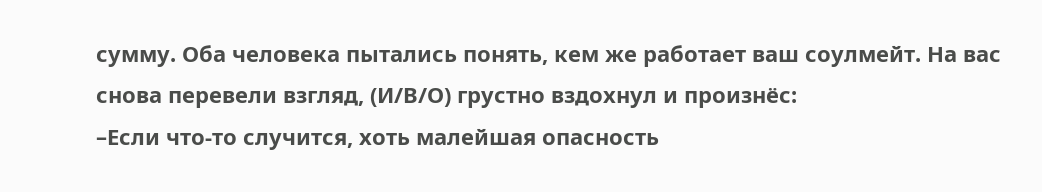сумму. Оба человека пытались понять, кем же работает ваш соулмейт. На вас снова перевели взгляд, (И/В/О) грустно вздохнул и произнёс:
–Если что-то случится, хоть малейшая опасность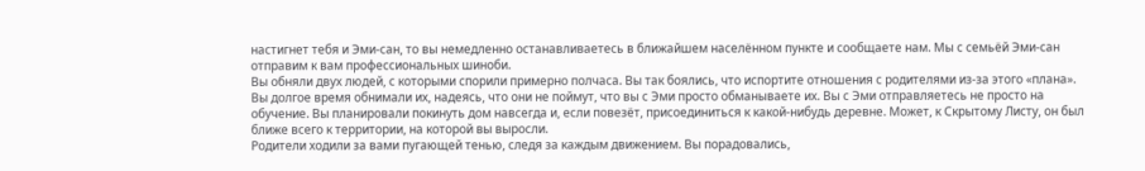настигнет тебя и Эми-сан, то вы немедленно останавливаетесь в ближайшем населённом пункте и сообщаете нам. Мы с семьёй Эми-сан отправим к вам профессиональных шиноби.
Вы обняли двух людей, с которыми спорили примерно полчаса. Вы так боялись, что испортите отношения с родителями из-за этого «плана». Вы долгое время обнимали их, надеясь, что они не поймут, что вы с Эми просто обманываете их. Вы с Эми отправляетесь не просто на обучение. Вы планировали покинуть дом навсегда и, если повезёт, присоединиться к какой-нибудь деревне. Может, к Скрытому Листу, он был ближе всего к территории, на которой вы выросли.
Родители ходили за вами пугающей тенью, следя за каждым движением. Вы порадовались,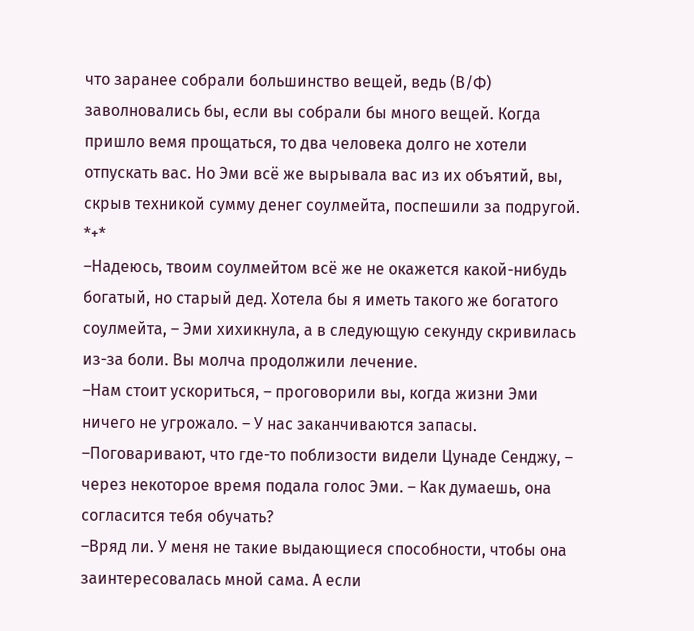что заранее собрали большинство вещей, ведь (В/Ф) заволновались бы, если вы собрали бы много вещей. Когда пришло вемя прощаться, то два человека долго не хотели отпускать вас. Но Эми всё же вырывала вас из их объятий, вы, скрыв техникой сумму денег соулмейта, поспешили за подругой.
*+*
–Надеюсь, твоим соулмейтом всё же не окажется какой-нибудь богатый, но старый дед. Хотела бы я иметь такого же богатого соулмейта, – Эми хихикнула, а в следующую секунду скривилась из-за боли. Вы молча продолжили лечение.
–Нам стоит ускориться, – проговорили вы, когда жизни Эми ничего не угрожало. – У нас заканчиваются запасы.
–Поговаривают, что где-то поблизости видели Цунаде Сенджу, – через некоторое время подала голос Эми. – Как думаешь, она согласится тебя обучать?
–Вряд ли. У меня не такие выдающиеся способности, чтобы она заинтересовалась мной сама. А если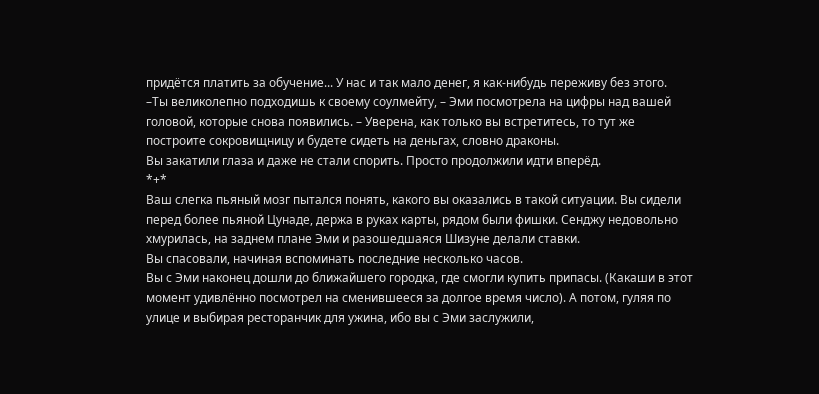придётся платить за обучение... У нас и так мало денег, я как-нибудь переживу без этого.
–Ты великолепно подходишь к своему соулмейту, – Эми посмотрела на цифры над вашей головой, которые снова появились. – Уверена, как только вы встретитесь, то тут же построите сокровищницу и будете сидеть на деньгах, словно драконы.
Вы закатили глаза и даже не стали спорить. Просто продолжили идти вперёд.
*+*
Ваш слегка пьяный мозг пытался понять, какого вы оказались в такой ситуации. Вы сидели перед более пьяной Цунаде, держа в руках карты, рядом были фишки. Сенджу недовольно хмурилась, на заднем плане Эми и разошедшаяся Шизуне делали ставки.
Вы спасовали, начиная вспоминать последние несколько часов.
Вы с Эми наконец дошли до ближайшего городка, где смогли купить припасы. (Какаши в этот момент удивлённо посмотрел на сменившееся за долгое время число). А потом, гуляя по улице и выбирая ресторанчик для ужина, ибо вы с Эми заслужили,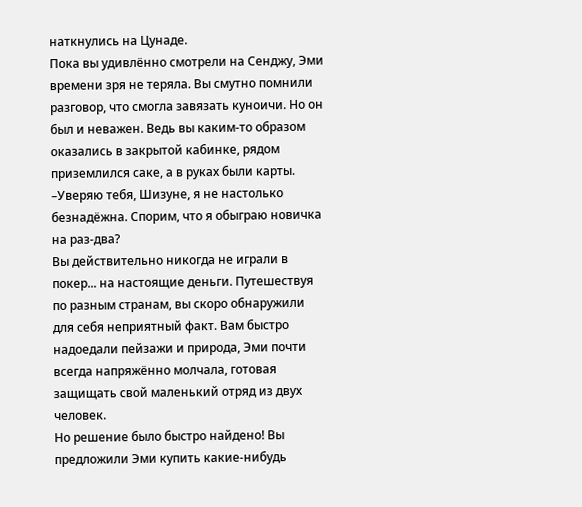наткнулись на Цунаде.
Пока вы удивлённо смотрели на Сенджу, Эми времени зря не теряла. Вы смутно помнили разговор, что смогла завязать куноичи. Но он был и неважен. Ведь вы каким-то образом оказались в закрытой кабинке, рядом приземлился саке, а в руках были карты.
–Уверяю тебя, Шизуне, я не настолько безнадёжна. Спорим, что я обыграю новичка на раз-два?
Вы действительно никогда не играли в покер... на настоящие деньги. Путешествуя по разным странам, вы скоро обнаружили для себя неприятный факт. Вам быстро надоедали пейзажи и природа, Эми почти всегда напряжённо молчала, готовая защищать свой маленький отряд из двух человек.
Но решение было быстро найдено! Вы предложили Эми купить какие-нибудь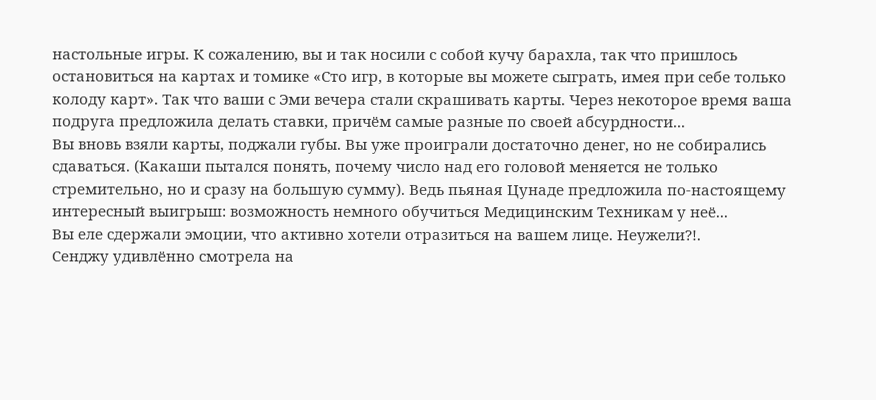настольные игры. К сожалению, вы и так носили с собой кучу барахла, так что пришлось остановиться на картах и томике «Сто игр, в которые вы можете сыграть, имея при себе только колоду карт». Так что ваши с Эми вечера стали скрашивать карты. Через некоторое время ваша подруга предложила делать ставки, причём самые разные по своей абсурдности...
Вы вновь взяли карты, поджали губы. Вы уже проиграли достаточно денег, но не собирались сдаваться. (Какаши пытался понять, почему число над его головой меняется не только стремительно, но и сразу на большую сумму). Ведь пьяная Цунаде предложила по-настоящему интересный выигрыш: возможность немного обучиться Медицинским Техникам у неё...
Вы еле сдержали эмоции, что активно хотели отразиться на вашем лице. Неужели?!.
Сенджу удивлённо смотрела на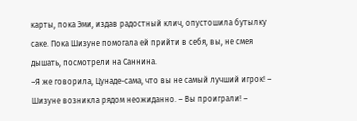карты, пока Эми, издав радостный клич, опустошила бутылку саке. Пока Шизуне помогала ей прийти в себя, вы, не смея дышать, посмотрели на Саннина.
–Я же говорила, Цунаде-сама, что вы не самый лучший игрок! – Шизуне возникла рядом неожиданно. – Вы проиграли! –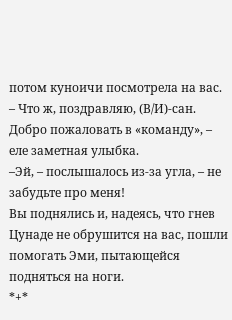потом куноичи посмотрела на вас. – Что ж, поздравляю, (В/И)-сан. Добро пожаловать в «команду», – еле заметная улыбка.
–Эй, – послышалось из-за угла, – не забудьте про меня!
Вы поднялись и, надеясь, что гнев Цунаде не обрушится на вас, пошли помогать Эми, пытающейся подняться на ноги.
*+*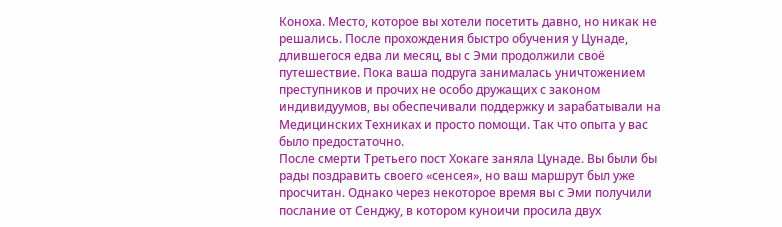Коноха. Место, которое вы хотели посетить давно, но никак не решались. После прохождения быстро обучения у Цунаде, длившегося едва ли месяц, вы с Эми продолжили своё путешествие. Пока ваша подруга занималась уничтожением преступников и прочих не особо дружащих с законом индивидуумов, вы обеспечивали поддержку и зарабатывали на Медицинских Техниках и просто помощи. Так что опыта у вас было предостаточно.
После смерти Третьего пост Хокаге заняла Цунаде. Вы были бы рады поздравить своего «сенсея», но ваш маршрут был уже просчитан. Однако через некоторое время вы с Эми получили послание от Сенджу, в котором куноичи просила двух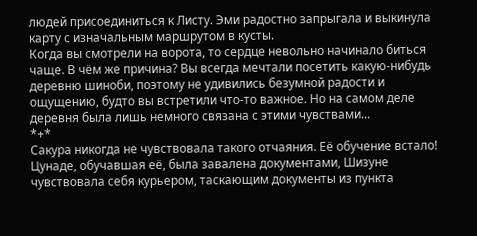людей присоединиться к Листу. Эми радостно запрыгала и выкинула карту с изначальным маршрутом в кусты.
Когда вы смотрели на ворота, то сердце невольно начинало биться чаще. В чём же причина? Вы всегда мечтали посетить какую-нибудь деревню шиноби, поэтому не удивились безумной радости и ощущению, будто вы встретили что-то важное. Но на самом деле деревня была лишь немного связана с этими чувствами...
*+*
Сакура никогда не чувствовала такого отчаяния. Её обучение встало! Цунаде, обучавшая её, была завалена документами, Шизуне чувствовала себя курьером, таскающим документы из пункта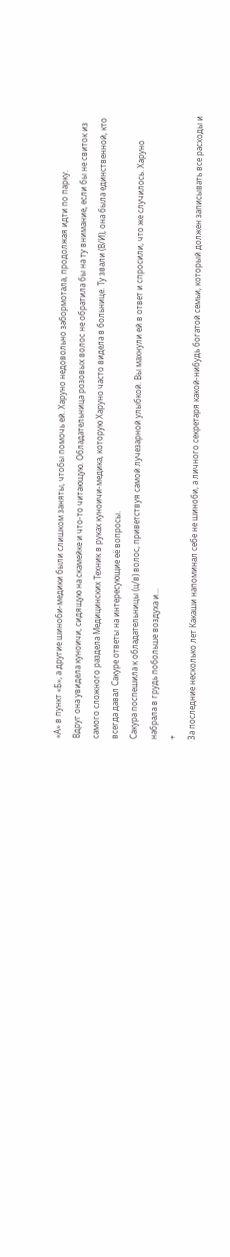«А» в пункт «Б», а другие шиноби-медики были слишком заняты, чтобы помочь ей. Харуно недовольно забормотала, продолжая идти по парку.
Вдруг она увидела куноичи, сидящую на скамейке и что-то читающую. Обладательница розовых волос не обратила бы на ту внимание, если бы не свиток из самого сложного раздела Медицинских Техник в руках куноичи-медика, которую Харуно часто видела в больнице. Ту звали (В/И), она была единственной, кто всегда давал Сакуре ответы на интересующие её вопросы.
Сакура поспешила к обладательницы (ц/в) волос, приветствуя самой лучезарной улыбкой. Вы махнули ей в ответ и спросили, что же случилось. Харуно набрала в грудь побольше воздуха и...
+
За последние несколько лет Какаши напоминал себе не шиноби, а личного секретаря какой-нибудь богатой семьи, который должен записывать все расходы и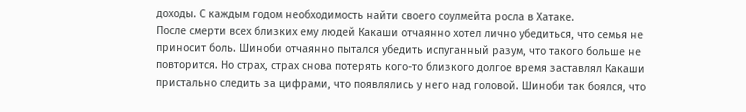доходы. С каждым годом необходимость найти своего соулмейта росла в Хатаке.
После смерти всех близких ему людей Какаши отчаянно хотел лично убедиться, что семья не приносит боль. Шиноби отчаянно пытался убедить испуганный разум, что такого больше не повторится. Но страх, страх снова потерять кого-то близкого долгое время заставлял Какаши пристально следить за цифрами, что появлялись у него над головой. Шиноби так боялся, что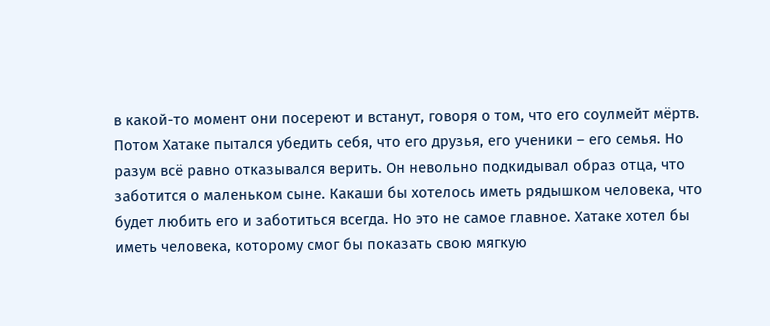в какой-то момент они посереют и встанут, говоря о том, что его соулмейт мёртв.
Потом Хатаке пытался убедить себя, что его друзья, его ученики – его семья. Но разум всё равно отказывался верить. Он невольно подкидывал образ отца, что заботится о маленьком сыне. Какаши бы хотелось иметь рядышком человека, что будет любить его и заботиться всегда. Но это не самое главное. Хатаке хотел бы иметь человека, которому смог бы показать свою мягкую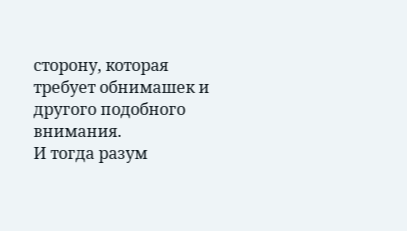сторону, которая требует обнимашек и другого подобного внимания.
И тогда разум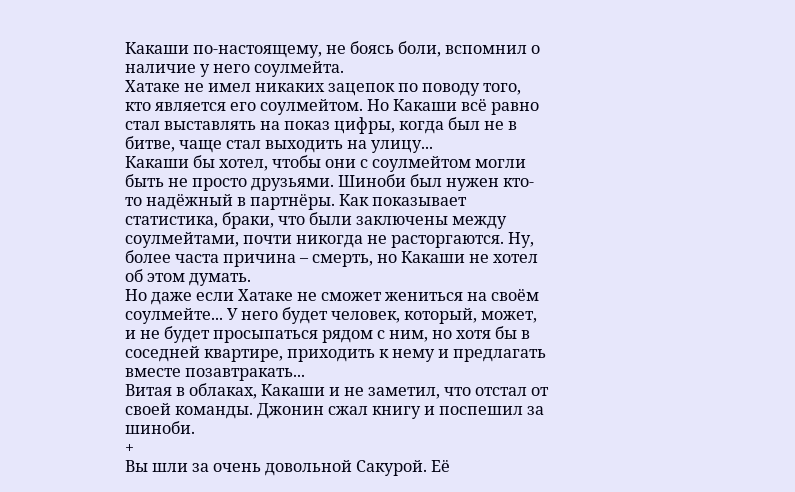Какаши по-настоящему, не боясь боли, вспомнил о наличие у него соулмейта.
Хатаке не имел никаких зацепок по поводу того, кто является его соулмейтом. Но Какаши всё равно стал выставлять на показ цифры, когда был не в битве, чаще стал выходить на улицу...
Какаши бы хотел, чтобы они с соулмейтом могли быть не просто друзьями. Шиноби был нужен кто-то надёжный в партнёры. Как показывает статистика, браки, что были заключены между соулмейтами, почти никогда не расторгаются. Ну, более часта причина – смерть, но Какаши не хотел об этом думать.
Но даже если Хатаке не сможет жениться на своём соулмейте... У него будет человек, который, может, и не будет просыпаться рядом с ним, но хотя бы в соседней квартире, приходить к нему и предлагать вместе позавтракать...
Витая в облаках, Какаши и не заметил, что отстал от своей команды. Джонин сжал книгу и поспешил за шиноби.
+
Вы шли за очень довольной Сакурой. Её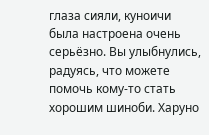глаза сияли, куноичи была настроена очень серьёзно. Вы улыбнулись, радуясь, что можете помочь кому-то стать хорошим шиноби. Харуно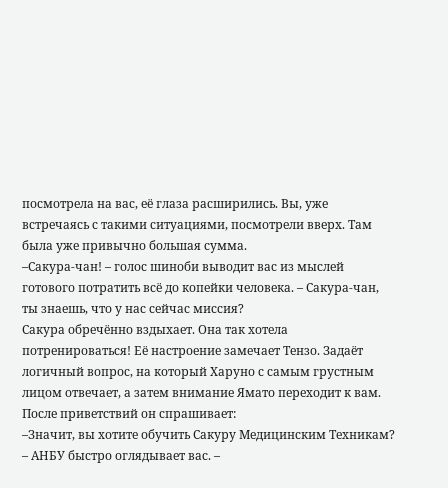посмотрела на вас, её глаза расширились. Вы, уже встречаясь с такими ситуациями, посмотрели вверх. Там была уже привычно большая сумма.
–Сакура-чан! – голос шиноби выводит вас из мыслей готового потратить всё до копейки человека. – Сакура-чан, ты знаешь, что у нас сейчас миссия?
Сакура обречённо вздыхает. Она так хотела потренироваться! Её настроение замечает Тензо. Задаёт логичный вопрос, на который Харуно с самым грустным лицом отвечает, а затем внимание Ямато переходит к вам. После приветствий он спрашивает:
–Значит, вы хотите обучить Сакуру Медицинским Техникам? – АНБУ быстро оглядывает вас. –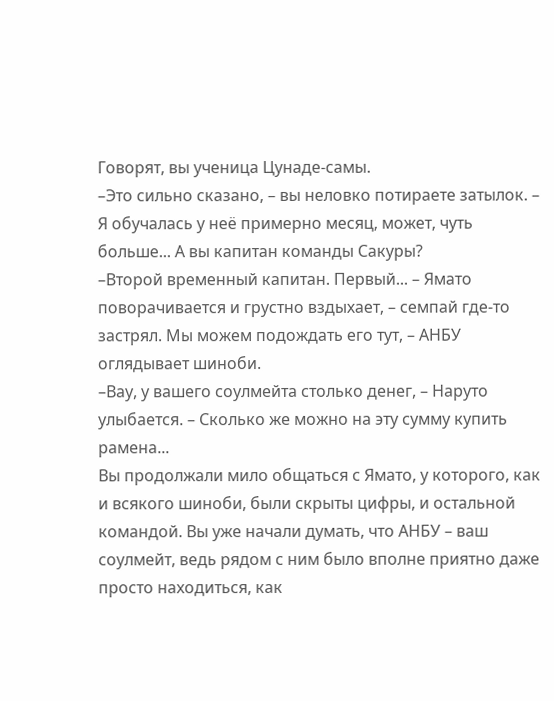Говорят, вы ученица Цунаде-самы.
–Это сильно сказано, – вы неловко потираете затылок. – Я обучалась у неё примерно месяц, может, чуть больше... А вы капитан команды Сакуры?
–Второй временный капитан. Первый... – Ямато поворачивается и грустно вздыхает, – семпай где-то застрял. Мы можем подождать его тут, – АНБУ оглядывает шиноби.
–Вау, у вашего соулмейта столько денег, – Наруто улыбается. – Сколько же можно на эту сумму купить рамена...
Вы продолжали мило общаться с Ямато, у которого, как и всякого шиноби, были скрыты цифры, и остальной командой. Вы уже начали думать, что АНБУ – ваш соулмейт, ведь рядом с ним было вполне приятно даже просто находиться, как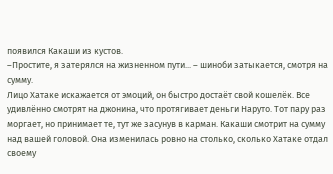появился Какаши из кустов.
–Простите, я затерялся на жизненном пути... – шиноби затыкается, смотря на сумму.
Лицо Хатаке искажается от эмоций, он быстро достаёт свой кошелёк. Все удивлённо смотрят на джонина, что протягивает деньги Наруто. Тот пару раз моргает, но принимает те, тут же засунув в карман. Какаши смотрит на сумму над вашей головой. Она изменилась ровно на столько, сколько Хатаке отдал своему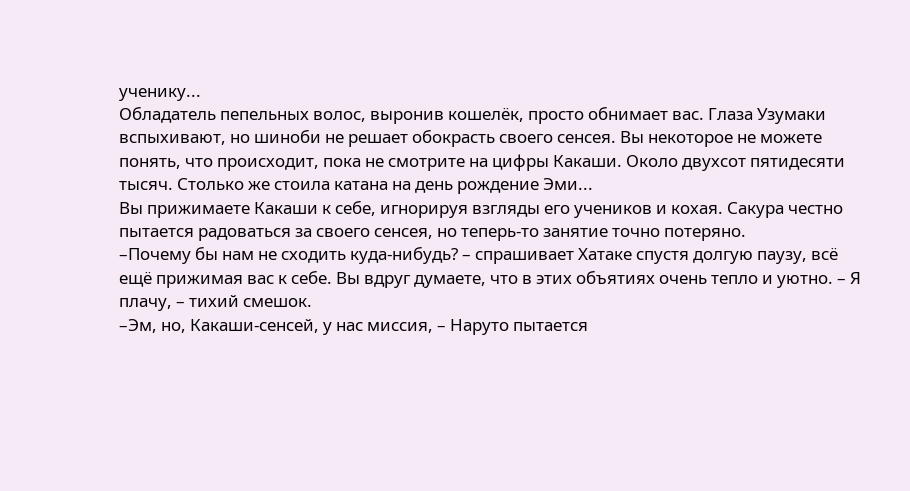ученику...
Обладатель пепельных волос, выронив кошелёк, просто обнимает вас. Глаза Узумаки вспыхивают, но шиноби не решает обокрасть своего сенсея. Вы некоторое не можете понять, что происходит, пока не смотрите на цифры Какаши. Около двухсот пятидесяти тысяч. Столько же стоила катана на день рождение Эми...
Вы прижимаете Какаши к себе, игнорируя взгляды его учеников и кохая. Сакура честно пытается радоваться за своего сенсея, но теперь-то занятие точно потеряно.
–Почему бы нам не сходить куда-нибудь? – спрашивает Хатаке спустя долгую паузу, всё ещё прижимая вас к себе. Вы вдруг думаете, что в этих объятиях очень тепло и уютно. – Я плачу, – тихий смешок.
–Эм, но, Какаши-сенсей, у нас миссия, – Наруто пытается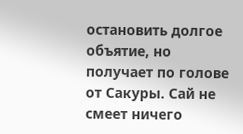остановить долгое объятие, но получает по голове от Сакуры. Сай не смеет ничего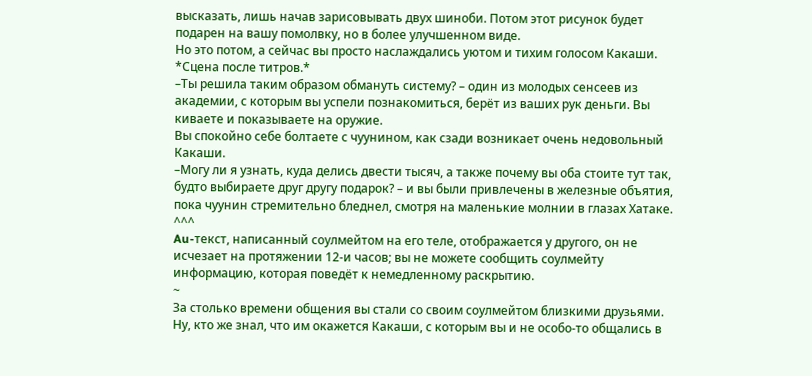высказать, лишь начав зарисовывать двух шиноби. Потом этот рисунок будет подарен на вашу помолвку, но в более улучшенном виде.
Но это потом, а сейчас вы просто наслаждались уютом и тихим голосом Какаши.
*Сцена после титров.*
–Ты решила таким образом обмануть систему? – один из молодых сенсеев из академии, с которым вы успели познакомиться, берёт из ваших рук деньги. Вы киваете и показываете на оружие.
Вы спокойно себе болтаете с чуунином, как сзади возникает очень недовольный Какаши.
–Могу ли я узнать, куда делись двести тысяч, а также почему вы оба стоите тут так, будто выбираете друг другу подарок? – и вы были привлечены в железные объятия, пока чуунин стремительно бледнел, смотря на маленькие молнии в глазах Хатаке.
^^^
Au-текст, написанный соулмейтом на его теле, отображается у другого, он не исчезает на протяжении 12-и часов; вы не можете сообщить соулмейту информацию, которая поведёт к немедленному раскрытию.
~
За столько времени общения вы стали со своим соулмейтом близкими друзьями. Ну, кто же знал, что им окажется Какаши, с которым вы и не особо-то общались в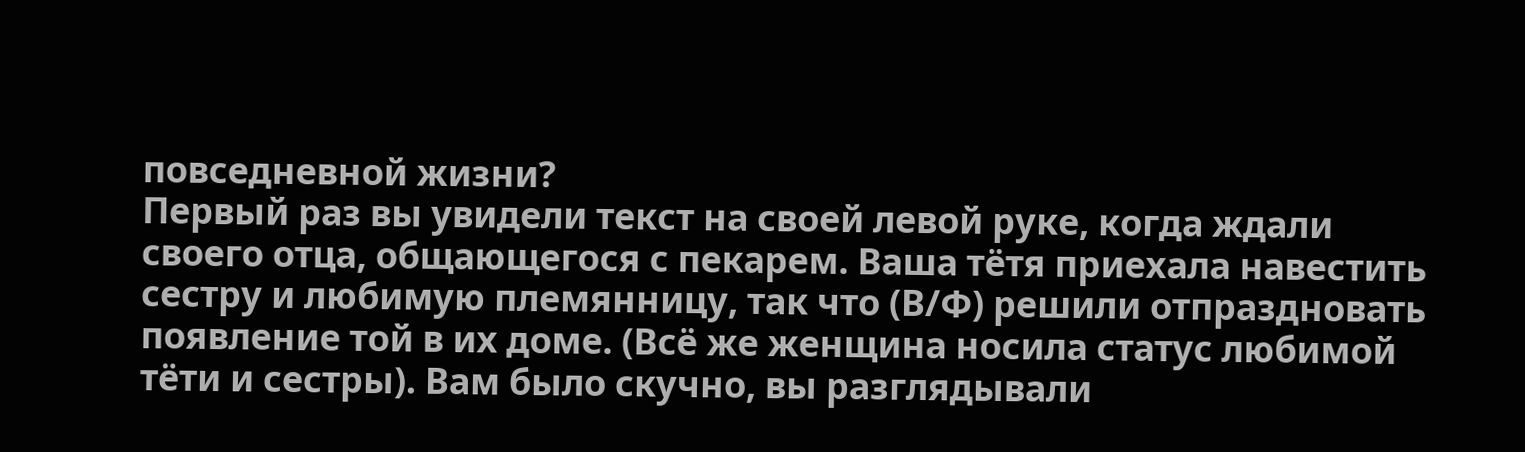повседневной жизни?
Первый раз вы увидели текст на своей левой руке, когда ждали своего отца, общающегося с пекарем. Ваша тётя приехала навестить сестру и любимую племянницу, так что (В/Ф) решили отпраздновать появление той в их доме. (Всё же женщина носила статус любимой тёти и сестры). Вам было скучно, вы разглядывали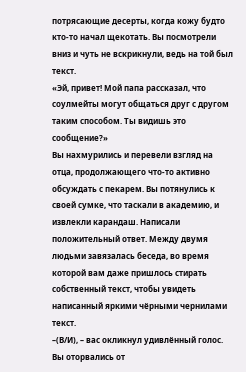потрясающие десерты, когда кожу будто кто-то начал щекотать. Вы посмотрели вниз и чуть не вскрикнули, ведь на той был текст.
«Эй, привет! Мой папа рассказал, что соулмейты могут общаться друг с другом таким способом. Ты видишь это сообщение?»
Вы нахмурились и перевели взгляд на отца, продолжающего что-то активно обсуждать с пекарем. Вы потянулись к своей сумке, что таскали в академию, и извлекли карандаш. Написали положительный ответ. Между двумя людьми завязалась беседа, во время которой вам даже пришлось стирать собственный текст, чтобы увидеть написанный яркими чёрными чернилами текст.
–(В/И), – вас окликнул удивлённый голос. Вы оторвались от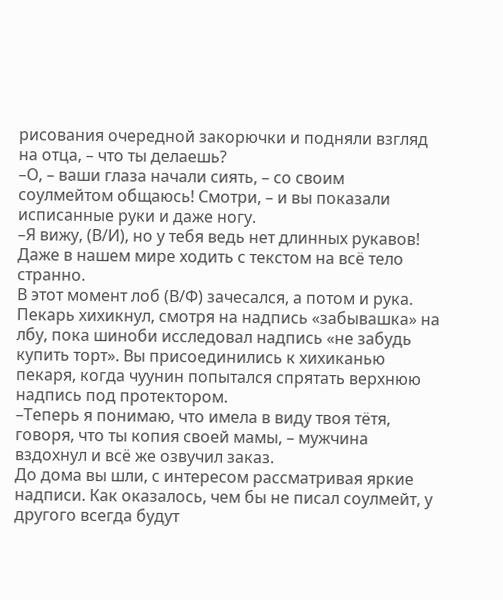рисования очередной закорючки и подняли взгляд на отца, – что ты делаешь?
–О, – ваши глаза начали сиять, – со своим соулмейтом общаюсь! Смотри, – и вы показали исписанные руки и даже ногу.
–Я вижу, (В/И), но у тебя ведь нет длинных рукавов! Даже в нашем мире ходить с текстом на всё тело странно.
В этот момент лоб (В/Ф) зачесался, а потом и рука. Пекарь хихикнул, смотря на надпись «забывашка» на лбу, пока шиноби исследовал надпись «не забудь купить торт». Вы присоединились к хихиканью пекаря, когда чуунин попытался спрятать верхнюю надпись под протектором.
–Теперь я понимаю, что имела в виду твоя тётя, говоря, что ты копия своей мамы, – мужчина вздохнул и всё же озвучил заказ.
До дома вы шли, с интересом рассматривая яркие надписи. Как оказалось, чем бы не писал соулмейт, у другого всегда будут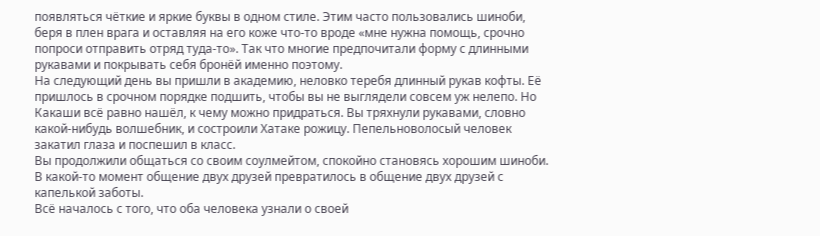появляться чёткие и яркие буквы в одном стиле. Этим часто пользовались шиноби, беря в плен врага и оставляя на его коже что-то вроде «мне нужна помощь, срочно попроси отправить отряд туда-то». Так что многие предпочитали форму с длинными рукавами и покрывать себя бронёй именно поэтому.
На следующий день вы пришли в академию, неловко теребя длинный рукав кофты. Её пришлось в срочном порядке подшить, чтобы вы не выглядели совсем уж нелепо. Но Какаши всё равно нашёл, к чему можно придраться. Вы тряхнули рукавами, словно какой-нибудь волшебник, и состроили Хатаке рожицу. Пепельноволосый человек закатил глаза и поспешил в класс.
Вы продолжили общаться со своим соулмейтом, спокойно становясь хорошим шиноби. В какой-то момент общение двух друзей превратилось в общение двух друзей с капелькой заботы.
Всё началось с того, что оба человека узнали о своей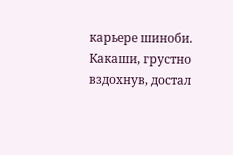карьере шиноби. Какаши, грустно вздохнув, достал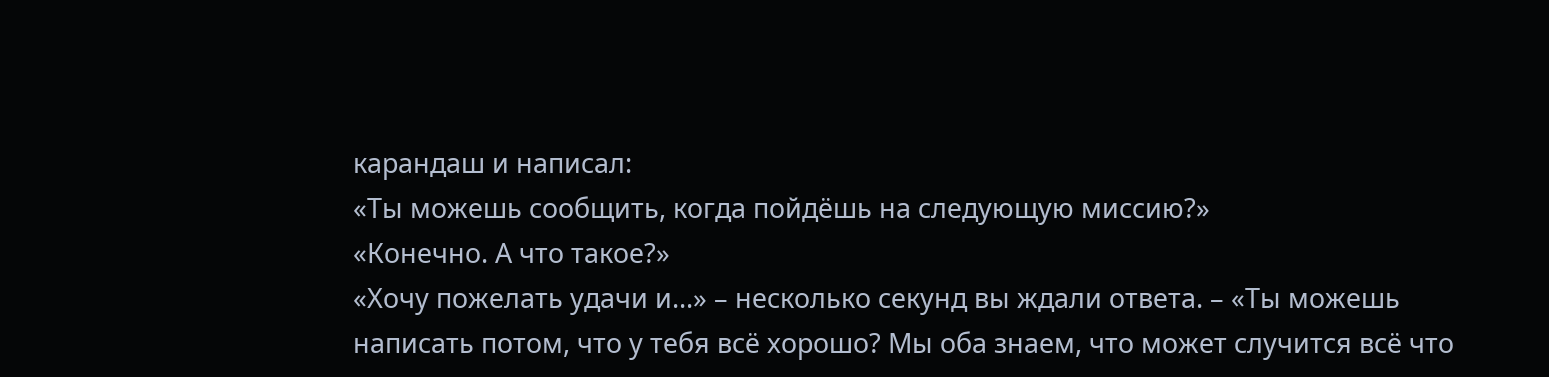карандаш и написал:
«Ты можешь сообщить, когда пойдёшь на следующую миссию?»
«Конечно. А что такое?»
«Хочу пожелать удачи и...» – несколько секунд вы ждали ответа. – «Ты можешь написать потом, что у тебя всё хорошо? Мы оба знаем, что может случится всё что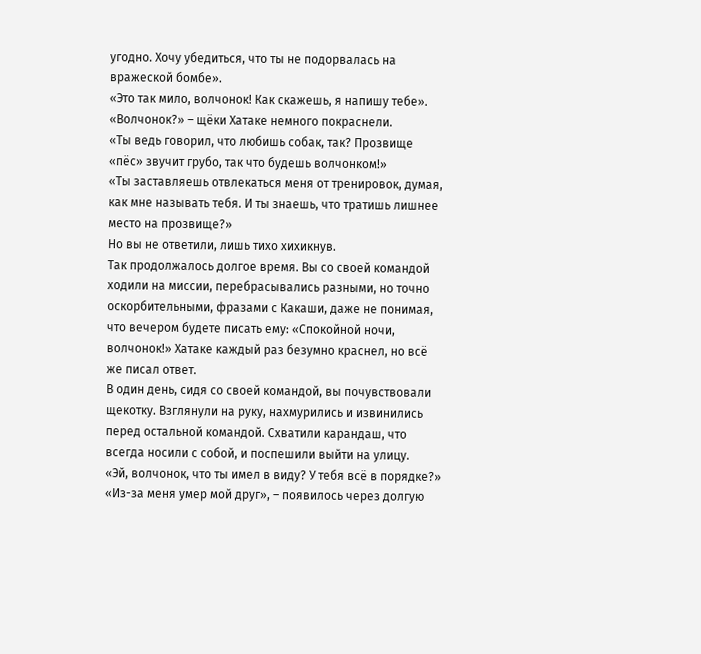угодно. Хочу убедиться, что ты не подорвалась на вражеской бомбе».
«Это так мило, волчонок! Как скажешь, я напишу тебе».
«Волчонок?» – щёки Хатаке немного покраснели.
«Ты ведь говорил, что любишь собак, так? Прозвище «пёс» звучит грубо, так что будешь волчонком!»
«Ты заставляешь отвлекаться меня от тренировок, думая, как мне называть тебя. И ты знаешь, что тратишь лишнее место на прозвище?»
Но вы не ответили, лишь тихо хихикнув.
Так продолжалось долгое время. Вы со своей командой ходили на миссии, перебрасывались разными, но точно оскорбительными, фразами с Какаши, даже не понимая, что вечером будете писать ему: «Спокойной ночи, волчонок!» Хатаке каждый раз безумно краснел, но всё же писал ответ.
В один день, сидя со своей командой, вы почувствовали щекотку. Взглянули на руку, нахмурились и извинились перед остальной командой. Схватили карандаш, что всегда носили с собой, и поспешили выйти на улицу.
«Эй, волчонок, что ты имел в виду? У тебя всё в порядке?»
«Из-за меня умер мой друг», – появилось через долгую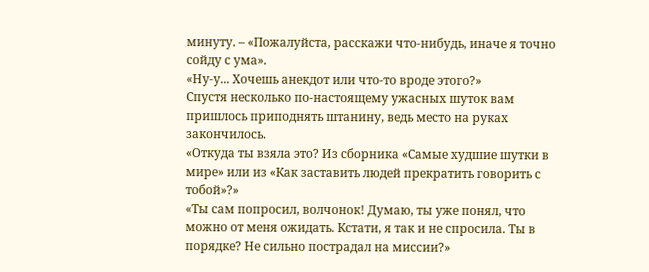минуту. – «Пожалуйста, расскажи что-нибудь, иначе я точно сойду с ума».
«Ну-у... Хочешь анекдот или что-то вроде этого?»
Спустя несколько по-настоящему ужасных шуток вам пришлось приподнять штанину, ведь место на руках закончилось.
«Откуда ты взяла это? Из сборника «Самые худшие шутки в мире» или из «Как заставить людей прекратить говорить с тобой»?»
«Ты сам попросил, волчонок! Думаю, ты уже понял, что можно от меня ожидать. Кстати, я так и не спросила. Ты в порядке? Не сильно пострадал на миссии?»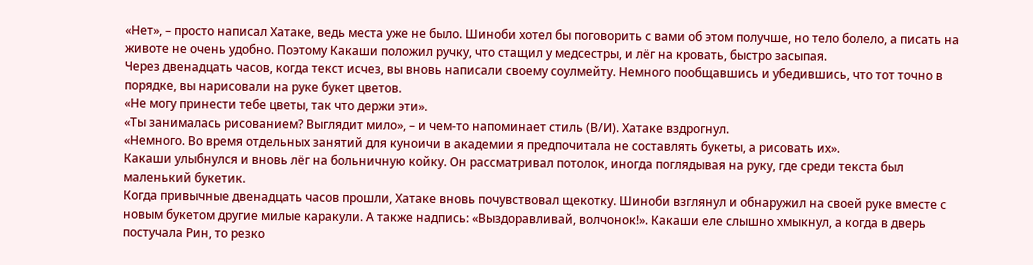«Нет», – просто написал Хатаке, ведь места уже не было. Шиноби хотел бы поговорить с вами об этом получше, но тело болело, а писать на животе не очень удобно. Поэтому Какаши положил ручку, что стащил у медсестры, и лёг на кровать, быстро засыпая.
Через двенадцать часов, когда текст исчез, вы вновь написали своему соулмейту. Немного пообщавшись и убедившись, что тот точно в порядке, вы нарисовали на руке букет цветов.
«Не могу принести тебе цветы, так что держи эти».
«Ты занималась рисованием? Выглядит мило», – и чем-то напоминает стиль (В/И). Хатаке вздрогнул.
«Немного. Во время отдельных занятий для куноичи в академии я предпочитала не составлять букеты, а рисовать их».
Какаши улыбнулся и вновь лёг на больничную койку. Он рассматривал потолок, иногда поглядывая на руку, где среди текста был маленький букетик.
Когда привычные двенадцать часов прошли, Хатаке вновь почувствовал щекотку. Шиноби взглянул и обнаружил на своей руке вместе с новым букетом другие милые каракули. А также надпись: «Выздоравливай, волчонок!». Какаши еле слышно хмыкнул, а когда в дверь постучала Рин, то резко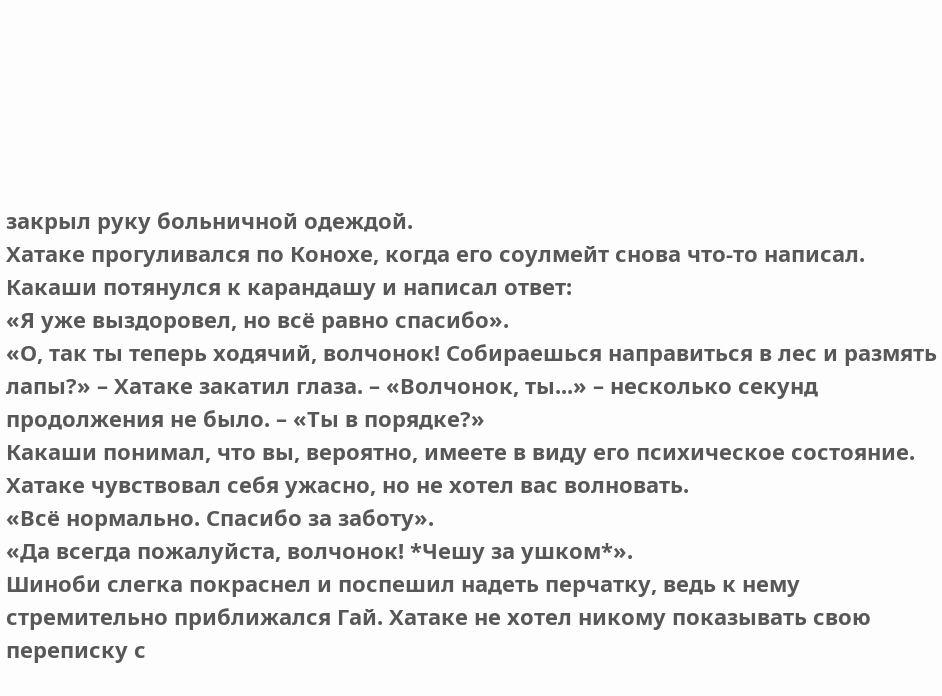закрыл руку больничной одеждой.
Хатаке прогуливался по Конохе, когда его соулмейт снова что-то написал. Какаши потянулся к карандашу и написал ответ:
«Я уже выздоровел, но всё равно спасибо».
«О, так ты теперь ходячий, волчонок! Собираешься направиться в лес и размять лапы?» – Хатаке закатил глаза. – «Волчонок, ты...» – несколько секунд продолжения не было. – «Ты в порядке?»
Какаши понимал, что вы, вероятно, имеете в виду его психическое состояние. Хатаке чувствовал себя ужасно, но не хотел вас волновать.
«Всё нормально. Спасибо за заботу».
«Да всегда пожалуйста, волчонок! *Чешу за ушком*».
Шиноби слегка покраснел и поспешил надеть перчатку, ведь к нему стремительно приближался Гай. Хатаке не хотел никому показывать свою переписку с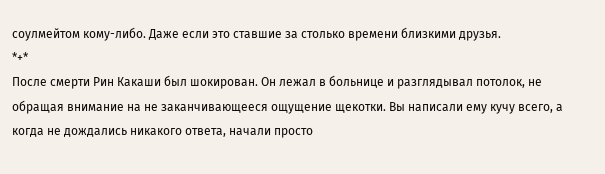соулмейтом кому-либо. Даже если это ставшие за столько времени близкими друзья.
*+*
После смерти Рин Какаши был шокирован. Он лежал в больнице и разглядывал потолок, не обращая внимание на не заканчивающееся ощущение щекотки. Вы написали ему кучу всего, а когда не дождались никакого ответа, начали просто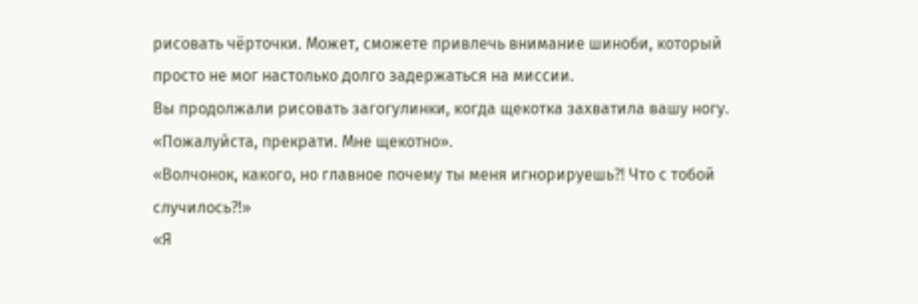рисовать чёрточки. Может, сможете привлечь внимание шиноби, который просто не мог настолько долго задержаться на миссии.
Вы продолжали рисовать загогулинки, когда щекотка захватила вашу ногу.
«Пожалуйста, прекрати. Мне щекотно».
«Волчонок, какого, но главное почему ты меня игнорируешь?! Что с тобой случилось?!»
«Я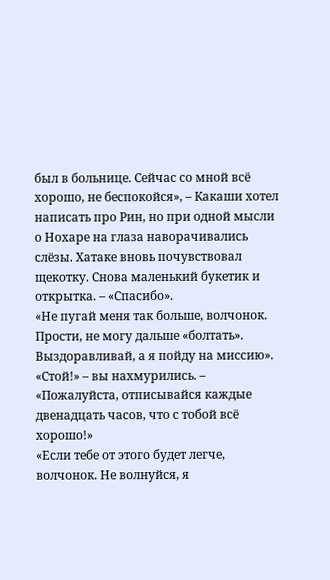был в больнице. Сейчас со мной всё хорошо, не беспокойся», – Какаши хотел написать про Рин, но при одной мысли о Нохаре на глаза наворачивались слёзы. Хатаке вновь почувствовал щекотку. Снова маленький букетик и открытка. – «Спасибо».
«Не пугай меня так больше, волчонок. Прости, не могу дальше «болтать». Выздоравливай, а я пойду на миссию».
«Стой!» – вы нахмурились. – «Пожалуйста, отписывайся каждые двенадцать часов, что с тобой всё хорошо!»
«Если тебе от этого будет легче, волчонок. Не волнуйся, я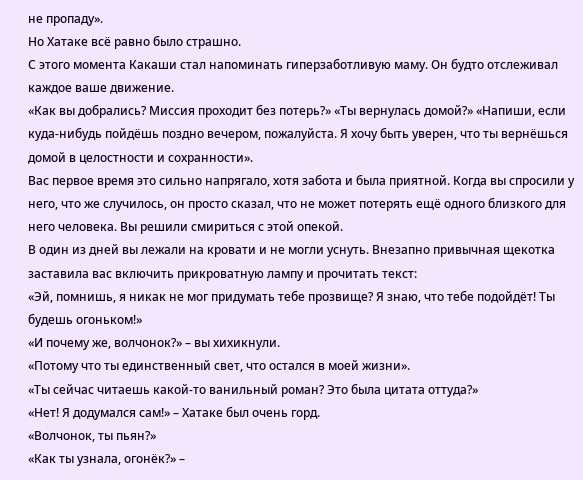не пропаду».
Но Хатаке всё равно было страшно.
С этого момента Какаши стал напоминать гиперзаботливую маму. Он будто отслеживал каждое ваше движение.
«Как вы добрались? Миссия проходит без потерь?» «Ты вернулась домой?» «Напиши, если куда-нибудь пойдёшь поздно вечером, пожалуйста. Я хочу быть уверен, что ты вернёшься домой в целостности и сохранности».
Вас первое время это сильно напрягало, хотя забота и была приятной. Когда вы спросили у него, что же случилось, он просто сказал, что не может потерять ещё одного близкого для него человека. Вы решили смириться с этой опекой.
В один из дней вы лежали на кровати и не могли уснуть. Внезапно привычная щекотка заставила вас включить прикроватную лампу и прочитать текст:
«Эй, помнишь, я никак не мог придумать тебе прозвище? Я знаю, что тебе подойдёт! Ты будешь огоньком!»
«И почему же, волчонок?» – вы хихикнули.
«Потому что ты единственный свет, что остался в моей жизни».
«Ты сейчас читаешь какой-то ванильный роман? Это была цитата оттуда?»
«Нет! Я додумался сам!» – Хатаке был очень горд.
«Волчонок, ты пьян?»
«Как ты узнала, огонёк?» –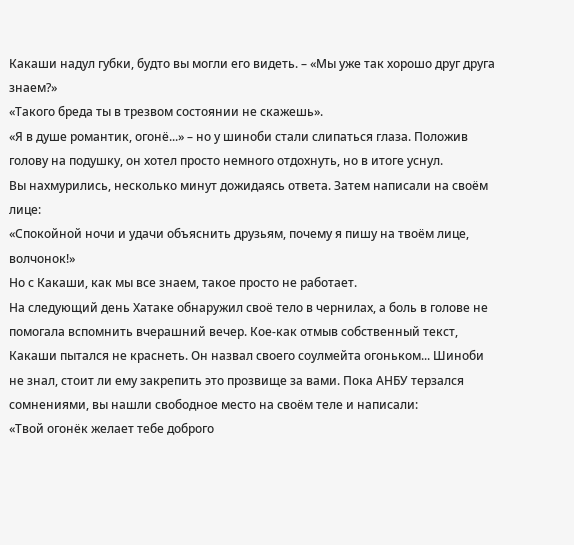Какаши надул губки, будто вы могли его видеть. – «Мы уже так хорошо друг друга знаем?»
«Такого бреда ты в трезвом состоянии не скажешь».
«Я в душе романтик, огонё...» – но у шиноби стали слипаться глаза. Положив голову на подушку, он хотел просто немного отдохнуть, но в итоге уснул.
Вы нахмурились, несколько минут дожидаясь ответа. Затем написали на своём лице:
«Спокойной ночи и удачи объяснить друзьям, почему я пишу на твоём лице, волчонок!»
Но с Какаши, как мы все знаем, такое просто не работает.
На следующий день Хатаке обнаружил своё тело в чернилах, а боль в голове не помогала вспомнить вчерашний вечер. Кое-как отмыв собственный текст, Какаши пытался не краснеть. Он назвал своего соулмейта огоньком... Шиноби не знал, стоит ли ему закрепить это прозвище за вами. Пока АНБУ терзался сомнениями, вы нашли свободное место на своём теле и написали:
«Твой огонёк желает тебе доброго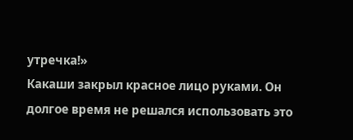утречка!»
Какаши закрыл красное лицо руками. Он долгое время не решался использовать это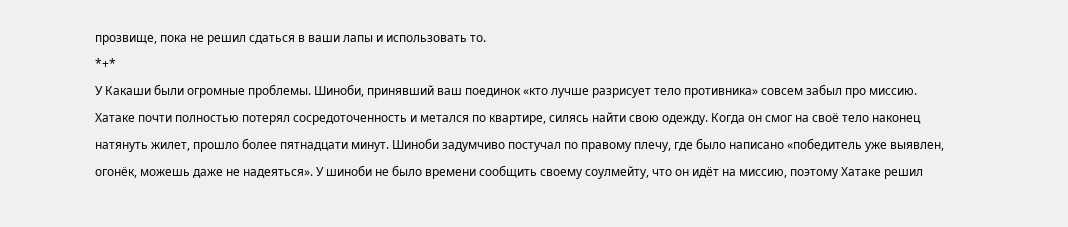прозвище, пока не решил сдаться в ваши лапы и использовать то.
*+*
У Какаши были огромные проблемы. Шиноби, принявший ваш поединок «кто лучше разрисует тело противника» совсем забыл про миссию. Хатаке почти полностью потерял сосредоточенность и метался по квартире, силясь найти свою одежду. Когда он смог на своё тело наконец натянуть жилет, прошло более пятнадцати минут. Шиноби задумчиво постучал по правому плечу, где было написано «победитель уже выявлен, огонёк, можешь даже не надеяться». У шиноби не было времени сообщить своему соулмейту, что он идёт на миссию, поэтому Хатаке решил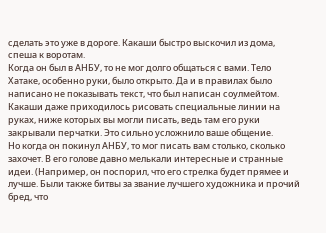сделать это уже в дороге. Какаши быстро выскочил из дома, спеша к воротам.
Когда он был в АНБУ, то не мог долго общаться с вами. Тело Хатаке, особенно руки, было открыто. Да и в правилах было написано не показывать текст, что был написан соулмейтом. Какаши даже приходилось рисовать специальные линии на руках, ниже которых вы могли писать, ведь там его руки закрывали перчатки. Это сильно усложнило ваше общение.
Но когда он покинул АНБУ, то мог писать вам столько, сколько захочет. В его голове давно мелькали интересные и странные идеи. (Например, он поспорил, что его стрелка будет прямее и лучше. Были также битвы за звание лучшего художника и прочий бред, что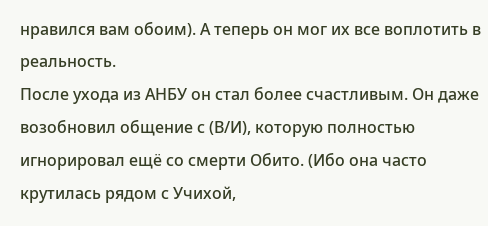нравился вам обоим). А теперь он мог их все воплотить в реальность.
После ухода из АНБУ он стал более счастливым. Он даже возобновил общение с (В/И), которую полностью игнорировал ещё со смерти Обито. (Ибо она часто крутилась рядом с Учихой,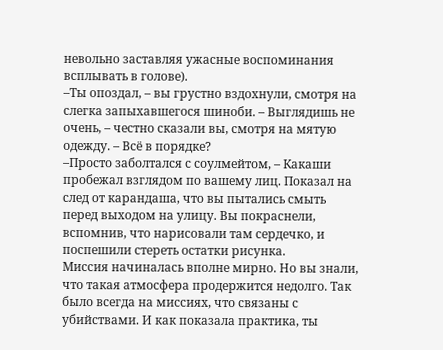невольно заставляя ужасные воспоминания всплывать в голове).
–Ты опоздал, – вы грустно вздохнули, смотря на слегка запыхавшегося шиноби. – Выглядишь не очень, – честно сказали вы, смотря на мятую одежду. – Всё в порядке?
–Просто заболтался с соулмейтом, – Какаши пробежал взглядом по вашему лиц. Показал на след от карандаша, что вы пытались смыть перед выходом на улицу. Вы покраснели, вспомнив, что нарисовали там сердечко, и поспешили стереть остатки рисунка.
Миссия начиналась вполне мирно. Но вы знали, что такая атмосфера продержится недолго. Так было всегда на миссиях, что связаны с убийствами. И как показала практика, ты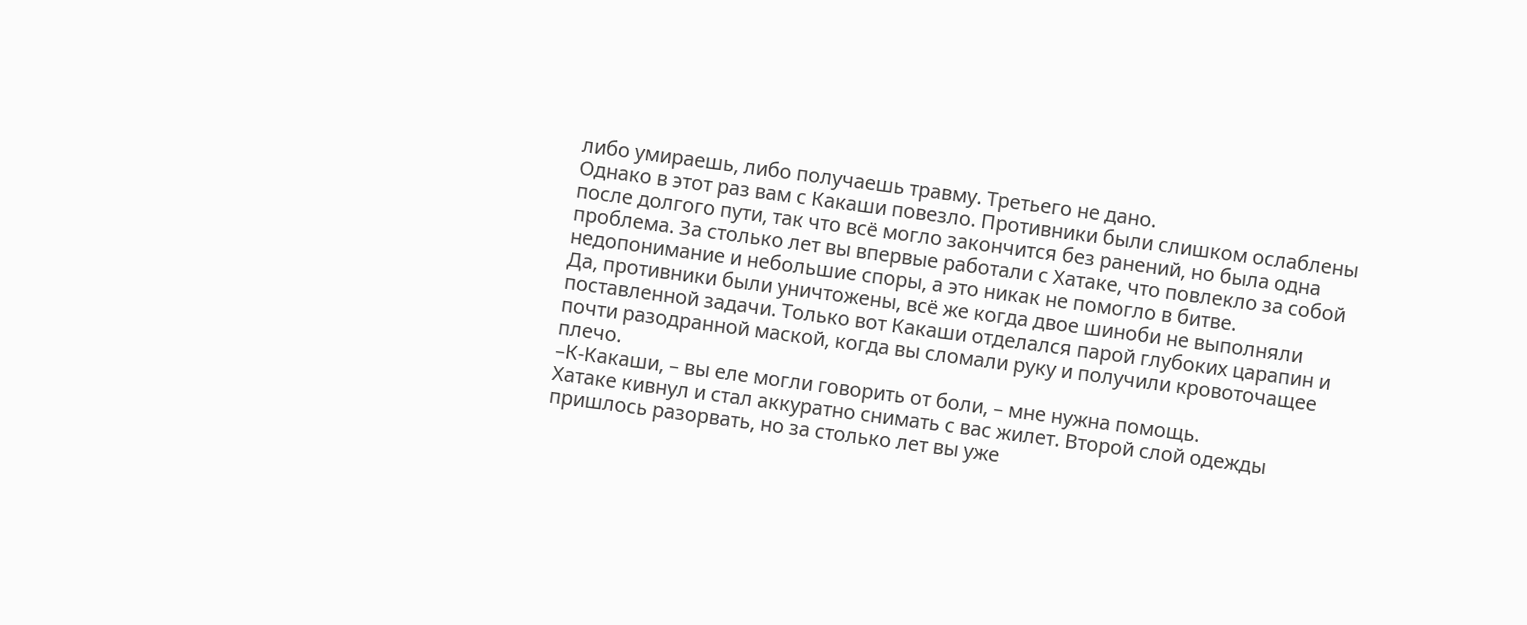либо умираешь, либо получаешь травму. Третьего не дано.
Однако в этот раз вам с Какаши повезло. Противники были слишком ослаблены после долгого пути, так что всё могло закончится без ранений, но была одна проблема. За столько лет вы впервые работали с Хатаке, что повлекло за собой недопонимание и небольшие споры, а это никак не помогло в битве.
Да, противники были уничтожены, всё же когда двое шиноби не выполняли поставленной задачи. Только вот Какаши отделался парой глубоких царапин и почти разодранной маской, когда вы сломали руку и получили кровоточащее плечо.
–К-Какаши, – вы еле могли говорить от боли, – мне нужна помощь.
Хатаке кивнул и стал аккуратно снимать с вас жилет. Второй слой одежды пришлось разорвать, но за столько лет вы уже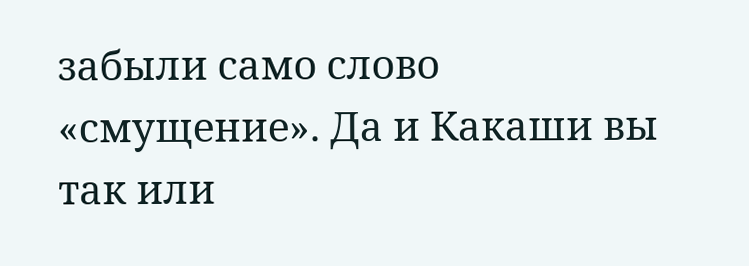забыли само слово «смущение». Да и Какаши вы так или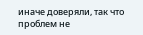иначе доверяли, так что проблем не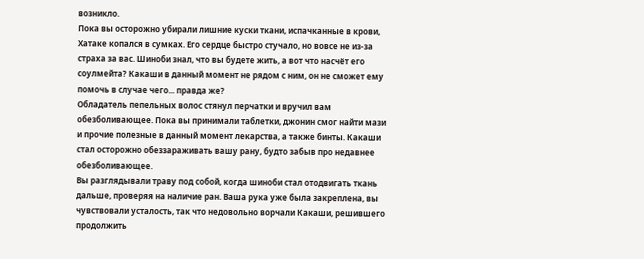возникло.
Пока вы осторожно убирали лишние куски ткани, испачканные в крови, Хатаке копался в сумках. Его сердце быстро стучало, но вовсе не из-за страха за вас. Шиноби знал, что вы будете жить, а вот что насчёт его соулмейта? Какаши в данный момент не рядом с ним, он не сможет ему помочь в случае чего... правда же?
Обладатель пепельных волос стянул перчатки и вручил вам обезболивающее. Пока вы принимали таблетки, джонин смог найти мази и прочие полезные в данный момент лекарства, а также бинты. Какаши стал осторожно обеззараживать вашу рану, будто забыв про недавнее обезболивающее.
Вы разглядывали траву под собой, когда шиноби стал отодвигать ткань дальше, проверяя на наличие ран. Ваша рука уже была закреплена, вы чувствовали усталость, так что недовольно ворчали Какаши, решившего продолжить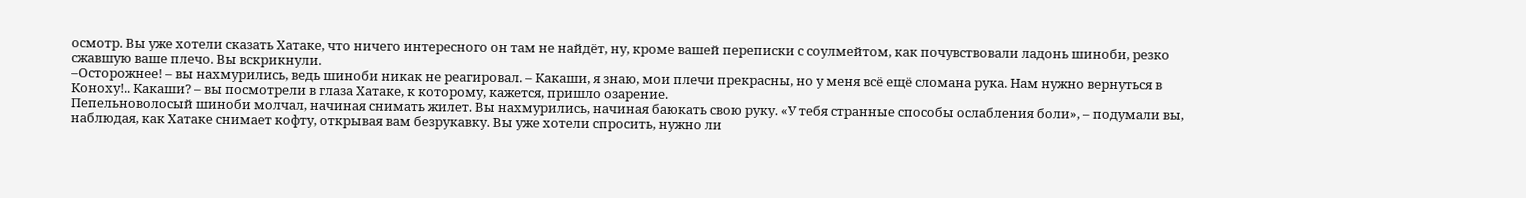осмотр. Вы уже хотели сказать Хатаке, что ничего интересного он там не найдёт, ну, кроме вашей переписки с соулмейтом, как почувствовали ладонь шиноби, резко сжавшую ваше плечо. Вы вскрикнули.
–Осторожнее! – вы нахмурились, ведь шиноби никак не реагировал. – Какаши, я знаю, мои плечи прекрасны, но у меня всё ещё сломана рука. Нам нужно вернуться в Коноху!.. Какаши? – вы посмотрели в глаза Хатаке, к которому, кажется, пришло озарение.
Пепельноволосый шиноби молчал, начиная снимать жилет. Вы нахмурились, начиная баюкать свою руку. «У тебя странные способы ослабления боли», – подумали вы, наблюдая, как Хатаке снимает кофту, открывая вам безрукавку. Вы уже хотели спросить, нужно ли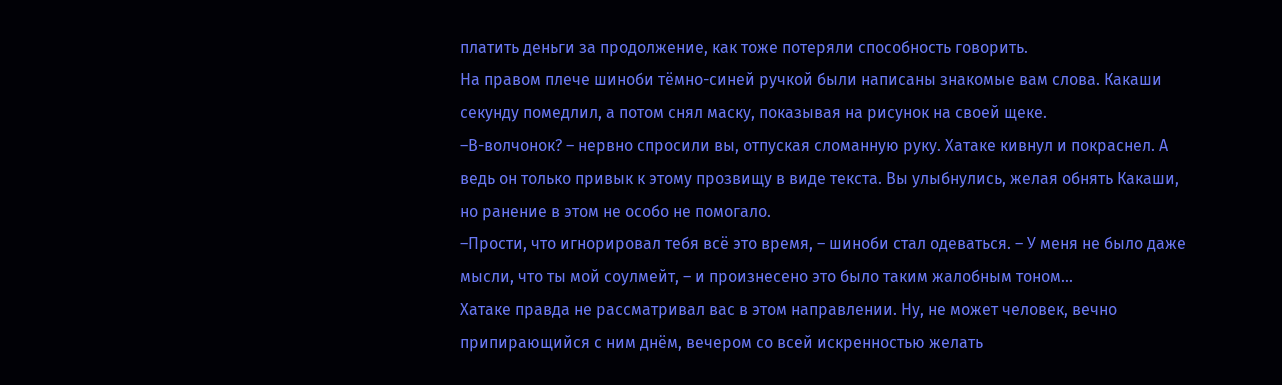платить деньги за продолжение, как тоже потеряли способность говорить.
На правом плече шиноби тёмно-синей ручкой были написаны знакомые вам слова. Какаши секунду помедлил, а потом снял маску, показывая на рисунок на своей щеке.
–В-волчонок? – нервно спросили вы, отпуская сломанную руку. Хатаке кивнул и покраснел. А ведь он только привык к этому прозвищу в виде текста. Вы улыбнулись, желая обнять Какаши, но ранение в этом не особо не помогало.
–Прости, что игнорировал тебя всё это время, – шиноби стал одеваться. – У меня не было даже мысли, что ты мой соулмейт, – и произнесено это было таким жалобным тоном...
Хатаке правда не рассматривал вас в этом направлении. Ну, не может человек, вечно припирающийся с ним днём, вечером со всей искренностью желать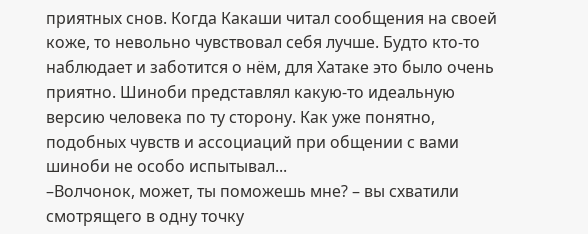приятных снов. Когда Какаши читал сообщения на своей коже, то невольно чувствовал себя лучше. Будто кто-то наблюдает и заботится о нём, для Хатаке это было очень приятно. Шиноби представлял какую-то идеальную версию человека по ту сторону. Как уже понятно, подобных чувств и ассоциаций при общении с вами шиноби не особо испытывал...
–Волчонок, может, ты поможешь мне? – вы схватили смотрящего в одну точку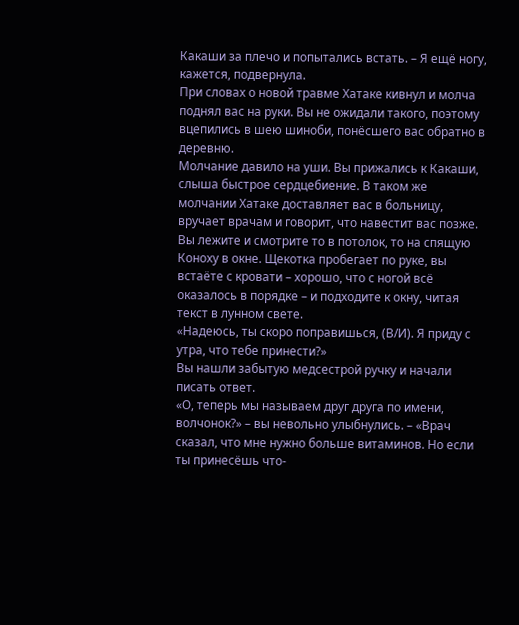Какаши за плечо и попытались встать. – Я ещё ногу, кажется, подвернула.
При словах о новой травме Хатаке кивнул и молча поднял вас на руки. Вы не ожидали такого, поэтому вцепились в шею шиноби, понёсшего вас обратно в деревню.
Молчание давило на уши. Вы прижались к Какаши, слыша быстрое сердцебиение. В таком же молчании Хатаке доставляет вас в больницу, вручает врачам и говорит, что навестит вас позже.
Вы лежите и смотрите то в потолок, то на спящую Коноху в окне. Щекотка пробегает по руке, вы встаёте с кровати – хорошо, что с ногой всё оказалось в порядке – и подходите к окну, читая текст в лунном свете.
«Надеюсь, ты скоро поправишься, (В/И). Я приду с утра, что тебе принести?»
Вы нашли забытую медсестрой ручку и начали писать ответ.
«О, теперь мы называем друг друга по имени, волчонок?» – вы невольно улыбнулись. – «Врач сказал, что мне нужно больше витаминов. Но если ты принесёшь что-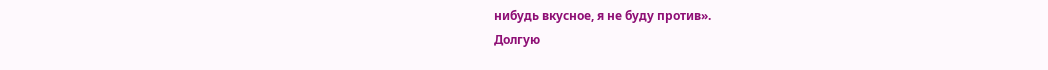нибудь вкусное, я не буду против».
Долгую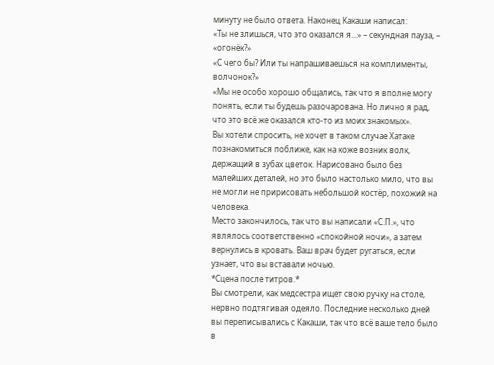минуту не было ответа. Наконец Какаши написал:
«Ты не злишься, что это оказался я...» – секундная пауза, – «огонёк?»
«С чего бы? Или ты напрашиваешься на комплименты, волчонок?»
«Мы не особо хорошо общались, так что я вполне могу понять, если ты будешь разочарована. Но лично я рад, что это всё же оказался кто-то из моих знакомых».
Вы хотели спросить, не хочет в таком случае Хатаке познакомиться поближе, как на коже возник волк, держащий в зубах цветок. Нарисовано было без малейших деталей, но это было настолько мило, что вы не могли не пририсовать небольшой костёр, похожий на человека.
Место закончилось, так что вы написали «С.П.», что являлось соответственно «спокойной ночи», а затем вернулись в кровать. Ваш врач будет ругаться, если узнает, что вы вставали ночью.
*Сцена после титров.*
Вы смотрели, как медсестра ищет свою ручку на столе, нервно подтягивая одеяло. Последние несколько дней вы переписывались с Какаши, так что всё ваше тело было в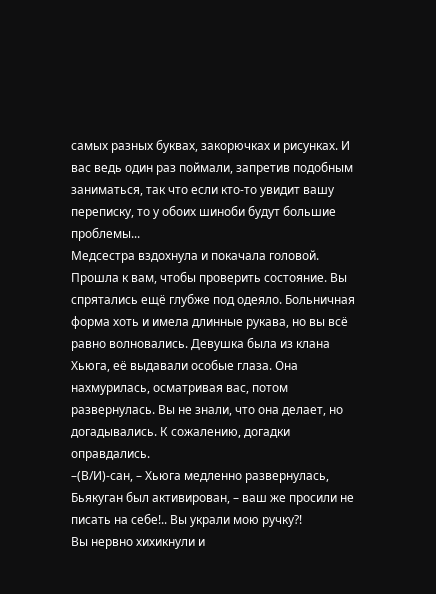самых разных буквах, закорючках и рисунках. И вас ведь один раз поймали, запретив подобным заниматься, так что если кто-то увидит вашу переписку, то у обоих шиноби будут большие проблемы...
Медсестра вздохнула и покачала головой. Прошла к вам, чтобы проверить состояние. Вы спрятались ещё глубже под одеяло. Больничная форма хоть и имела длинные рукава, но вы всё равно волновались. Девушка была из клана Хьюга, её выдавали особые глаза. Она нахмурилась, осматривая вас, потом развернулась. Вы не знали, что она делает, но догадывались. К сожалению, догадки оправдались.
–(В/И)-сан, – Хьюга медленно развернулась, Бьякуган был активирован, – ваш же просили не писать на себе!.. Вы украли мою ручку?!
Вы нервно хихикнули и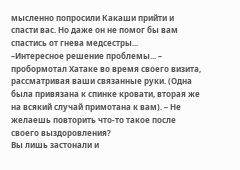мысленно попросили Какаши прийти и спасти вас. Но даже он не помог бы вам спастись от гнева медсестры...
–Интересное решение проблемы... – пробормотал Хатаке во время своего визита, рассматривая ваши связанные руки. (Одна была привязана к спинке кровати, вторая же на всякий случай примотана к вам). – Не желаешь повторить что-то такое после своего выздоровления?
Вы лишь застонали и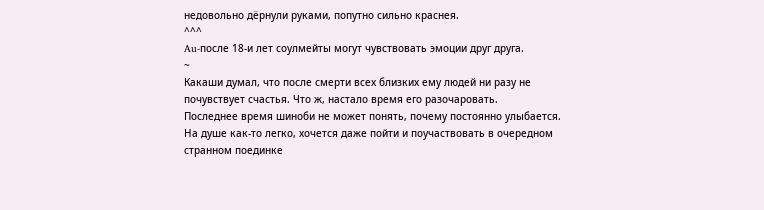недовольно дёрнули руками, попутно сильно краснея.
^^^
Au-после 18-и лет соулмейты могут чувствовать эмоции друг друга.
~
Какаши думал, что после смерти всех близких ему людей ни разу не почувствует счастья. Что ж, настало время его разочаровать.
Последнее время шиноби не может понять, почему постоянно улыбается. На душе как-то легко, хочется даже пойти и поучаствовать в очередном странном поединке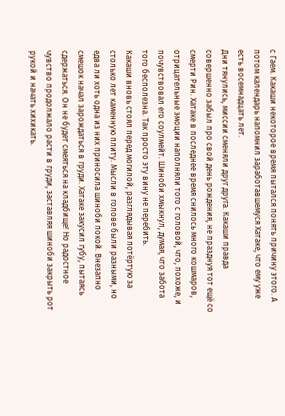с Гаем. Какаши некоторое время пытался понять причину этого. А потом календарь напомнил заработавшемуся Хатаке, что ему уже есть восемнадцать лет.
Дни тянулись, миссии сменяли друг друга. Какаши правда совершенно забыл про свой день рождения, не празднуя тот ещё со смерти Рин. Хатаке в последнее время снилось много кошмаров, отрицательные эмоции наполняли того с головой, что, похоже, и почувствовал его соулмейт. Шиноби хмыкнул, думая, что забота того бесполезна. Так просто эту вину не перебить.
Какаши вновь стоял перед могилой, разглядывая потёртую за столько лет каменную плиту. Мысли в голове были разными, но едва ли хоть одна из них приносила шиноби покой. Внезапно смешок начал зарождаться в груди. Хатаке закусил губу, пытаясь сдержаться. Он не будет смеяться на кладбище! Но радостное чувство продолжало расти в груди, заставляя шиноби закрыть рот рукой и начать хихикать.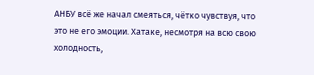АНБУ всё же начал смеяться, чётко чувствуя, что это не его эмоции. Хатаке, несмотря на всю свою холодность,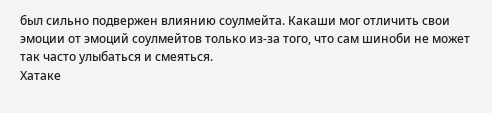был сильно подвержен влиянию соулмейта. Какаши мог отличить свои эмоции от эмоций соулмейтов только из-за того, что сам шиноби не может так часто улыбаться и смеяться.
Хатаке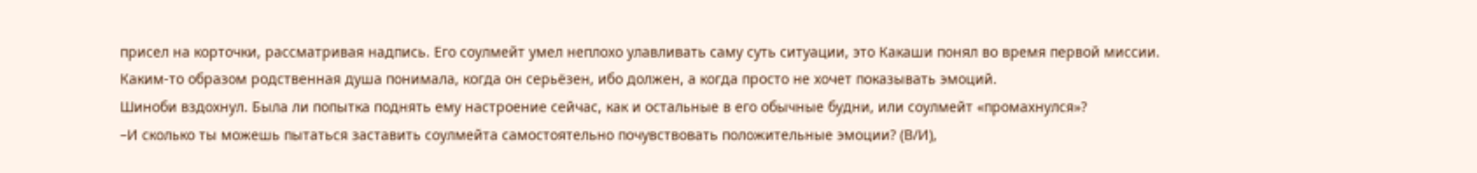присел на корточки, рассматривая надпись. Его соулмейт умел неплохо улавливать саму суть ситуации, это Какаши понял во время первой миссии. Каким-то образом родственная душа понимала, когда он серьёзен, ибо должен, а когда просто не хочет показывать эмоций.
Шиноби вздохнул. Была ли попытка поднять ему настроение сейчас, как и остальные в его обычные будни, или соулмейт «промахнулся»?
–И сколько ты можешь пытаться заставить соулмейта самостоятельно почувствовать положительные эмоции? (В/И),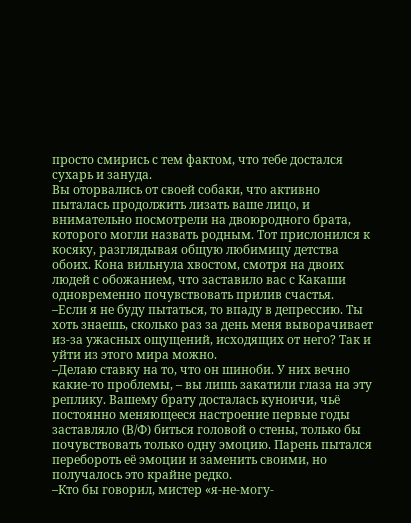просто смирись с тем фактом, что тебе достался сухарь и зануда.
Вы оторвались от своей собаки, что активно пыталась продолжить лизать ваше лицо, и внимательно посмотрели на двоюродного брата, которого могли назвать родным. Тот прислонился к косяку, разглядывая общую любимицу детства обоих. Кона вильнула хвостом, смотря на двоих людей с обожанием, что заставило вас с Какаши одновременно почувствовать прилив счастья.
–Если я не буду пытаться, то впаду в депрессию. Ты хоть знаешь, сколько раз за день меня выворачивает из-за ужасных ощущений, исходящих от него? Так и уйти из этого мира можно.
–Делаю ставку на то, что он шиноби. У них вечно какие-то проблемы, – вы лишь закатили глаза на эту реплику. Вашему брату досталась куноичи, чьё постоянно меняющееся настроение первые годы заставляло (В/Ф) биться головой о стены, только бы почувствовать только одну эмоцию. Парень пытался перебороть её эмоции и заменить своими, но получалось это крайне редко.
–Кто бы говорил, мистер «я-не-могу-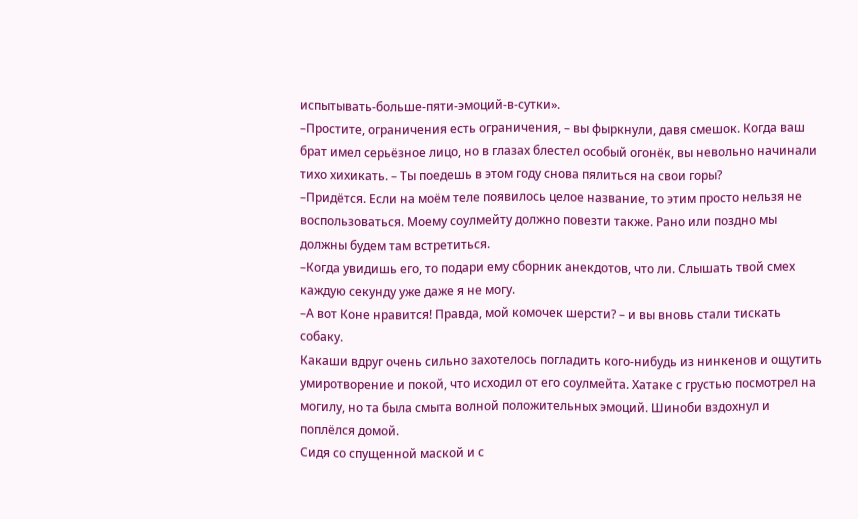испытывать-больше-пяти-эмоций-в-сутки».
–Простите, ограничения есть ограничения, – вы фыркнули, давя смешок. Когда ваш брат имел серьёзное лицо, но в глазах блестел особый огонёк, вы невольно начинали тихо хихикать. – Ты поедешь в этом году снова пялиться на свои горы?
–Придётся. Если на моём теле появилось целое название, то этим просто нельзя не воспользоваться. Моему соулмейту должно повезти также. Рано или поздно мы должны будем там встретиться.
–Когда увидишь его, то подари ему сборник анекдотов, что ли. Слышать твой смех каждую секунду уже даже я не могу.
–А вот Коне нравится! Правда, мой комочек шерсти? – и вы вновь стали тискать собаку.
Какаши вдруг очень сильно захотелось погладить кого-нибудь из нинкенов и ощутить умиротворение и покой, что исходил от его соулмейта. Хатаке с грустью посмотрел на могилу, но та была смыта волной положительных эмоций. Шиноби вздохнул и поплёлся домой.
Сидя со спущенной маской и с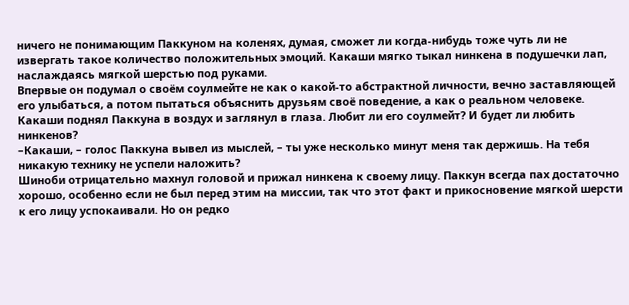ничего не понимающим Паккуном на коленях, думая, сможет ли когда-нибудь тоже чуть ли не извергать такое количество положительных эмоций. Какаши мягко тыкал нинкена в подушечки лап, наслаждаясь мягкой шерстью под руками.
Впервые он подумал о своём соулмейте не как о какой-то абстрактной личности, вечно заставляющей его улыбаться, а потом пытаться объяснить друзьям своё поведение, а как о реальном человеке. Какаши поднял Паккуна в воздух и заглянул в глаза. Любит ли его соулмейт? И будет ли любить нинкенов?
–Какаши, – голос Паккуна вывел из мыслей, – ты уже несколько минут меня так держишь. На тебя никакую технику не успели наложить?
Шиноби отрицательно махнул головой и прижал нинкена к своему лицу. Паккун всегда пах достаточно хорошо, особенно если не был перед этим на миссии, так что этот факт и прикосновение мягкой шерсти к его лицу успокаивали. Но он редко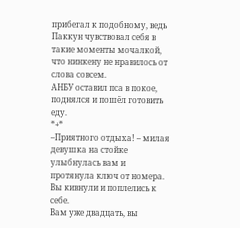прибегал к подобному, ведь Паккун чувствовал себя в такие моменты мочалкой, что нинкену не нравилось от слова совсем.
АНБУ оставил пса в покое, поднялся и пошёл готовить еду.
*+*
–Приятного отдыха! – милая девушка на стойке улыбнулась вам и протянула ключ от номера. Вы кивнули и поплелись к себе.
Вам уже двадцать, вы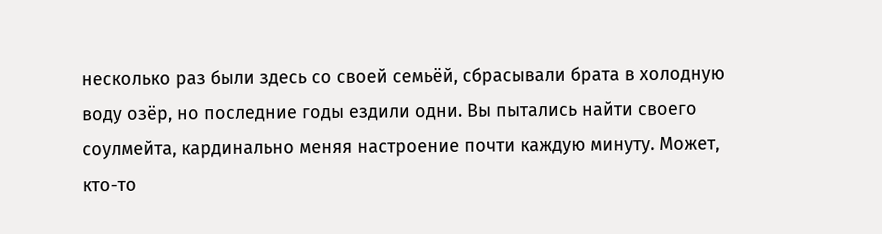несколько раз были здесь со своей семьёй, сбрасывали брата в холодную воду озёр, но последние годы ездили одни. Вы пытались найти своего соулмейта, кардинально меняя настроение почти каждую минуту. Может, кто-то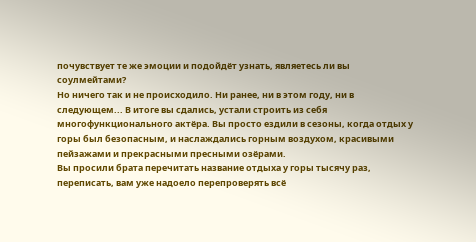почувствует те же эмоции и подойдёт узнать, являетесь ли вы соулмейтами?
Но ничего так и не происходило. Ни ранее, ни в этом году, ни в следующем... В итоге вы сдались, устали строить из себя многофункционального актёра. Вы просто ездили в сезоны, когда отдых у горы был безопасным, и наслаждались горным воздухом, красивыми пейзажами и прекрасными пресными озёрами.
Вы просили брата перечитать название отдыха у горы тысячу раз, переписать, вам уже надоело перепроверять всё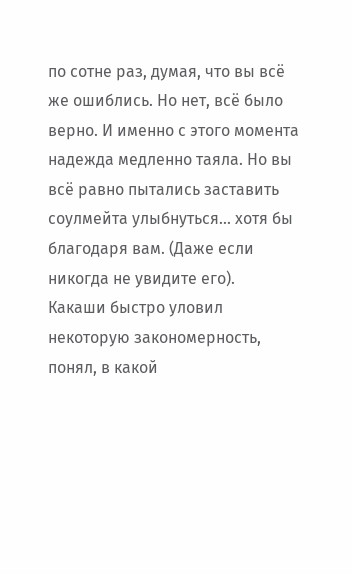по сотне раз, думая, что вы всё же ошиблись. Но нет, всё было верно. И именно с этого момента надежда медленно таяла. Но вы всё равно пытались заставить соулмейта улыбнуться... хотя бы благодаря вам. (Даже если никогда не увидите его).
Какаши быстро уловил некоторую закономерность, понял, в какой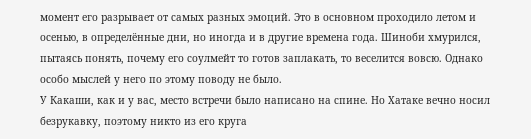момент его разрывает от самых разных эмоций. Это в основном проходило летом и осенью, в определённые дни, но иногда и в другие времена года. Шиноби хмурился, пытаясь понять, почему его соулмейт то готов заплакать, то веселится вовсю. Однако особо мыслей у него по этому поводу не было.
У Какаши, как и у вас, место встречи было написано на спине. Но Хатаке вечно носил безрукавку, поэтому никто из его круга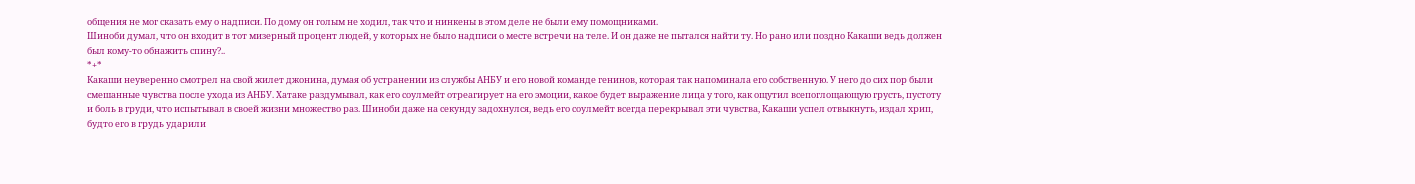общения не мог сказать ему о надписи. По дому он голым не ходил, так что и нинкены в этом деле не были ему помощниками.
Шиноби думал, что он входит в тот мизерный процент людей, у которых не было надписи о месте встречи на теле. И он даже не пытался найти ту. Но рано или поздно Какаши ведь должен был кому-то обнажить спину?..
*+*
Какаши неуверенно смотрел на свой жилет джонина, думая об устранении из службы АНБУ и его новой команде генинов, которая так напоминала его собственную. У него до сих пор были смешанные чувства после ухода из АНБУ. Хатаке раздумывал, как его соулмейт отреагирует на его эмоции, какое будет выражение лица у того, как ощутил всепоглощающую грусть, пустоту и боль в груди, что испытывал в своей жизни множество раз. Шиноби даже на секунду задохнулся, ведь его соулмейт всегда перекрывал эти чувства, Какаши успел отвыкнуть, издал хрип, будто его в грудь ударили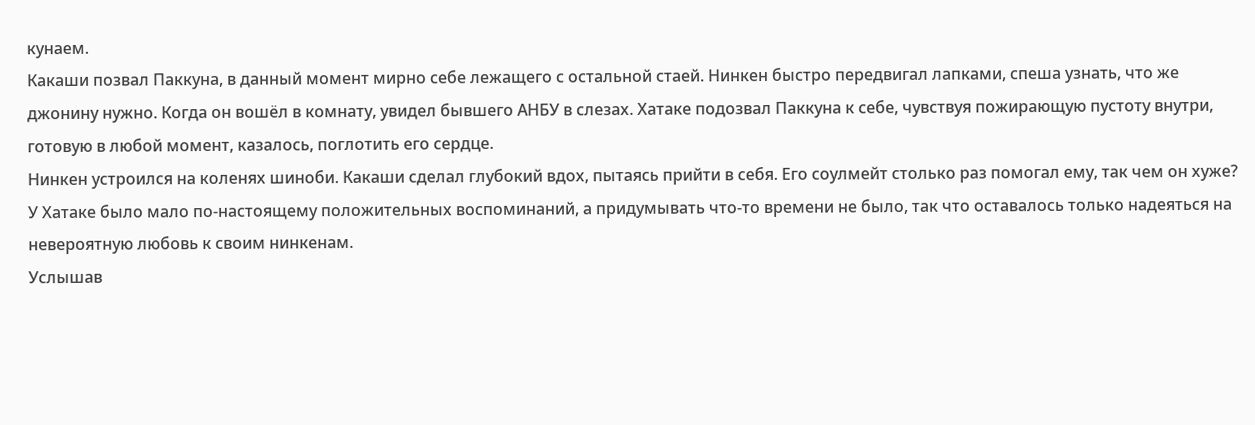кунаем.
Какаши позвал Паккуна, в данный момент мирно себе лежащего с остальной стаей. Нинкен быстро передвигал лапками, спеша узнать, что же джонину нужно. Когда он вошёл в комнату, увидел бывшего АНБУ в слезах. Хатаке подозвал Паккуна к себе, чувствуя пожирающую пустоту внутри, готовую в любой момент, казалось, поглотить его сердце.
Нинкен устроился на коленях шиноби. Какаши сделал глубокий вдох, пытаясь прийти в себя. Его соулмейт столько раз помогал ему, так чем он хуже? У Хатаке было мало по-настоящему положительных воспоминаний, а придумывать что-то времени не было, так что оставалось только надеяться на невероятную любовь к своим нинкенам.
Услышав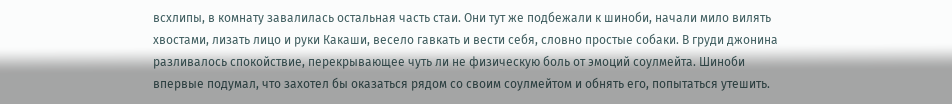всхлипы, в комнату завалилась остальная часть стаи. Они тут же подбежали к шиноби, начали мило вилять хвостами, лизать лицо и руки Какаши, весело гавкать и вести себя, словно простые собаки. В груди джонина разливалось спокойствие, перекрывающее чуть ли не физическую боль от эмоций соулмейта. Шиноби впервые подумал, что захотел бы оказаться рядом со своим соулмейтом и обнять его, попытаться утешить.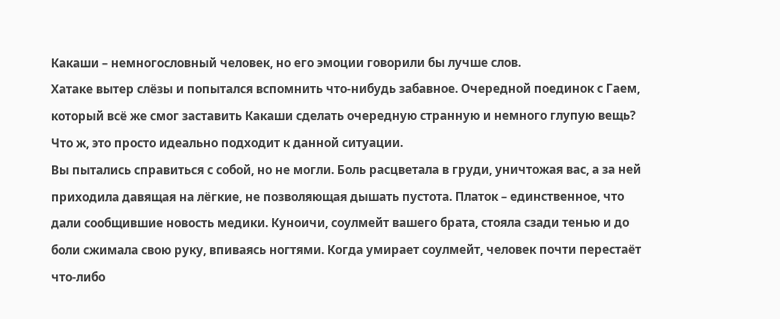Какаши – немногословный человек, но его эмоции говорили бы лучше слов.
Хатаке вытер слёзы и попытался вспомнить что-нибудь забавное. Очередной поединок с Гаем, который всё же смог заставить Какаши сделать очередную странную и немного глупую вещь? Что ж, это просто идеально подходит к данной ситуации.
Вы пытались справиться с собой, но не могли. Боль расцветала в груди, уничтожая вас, а за ней приходила давящая на лёгкие, не позволяющая дышать пустота. Платок – единственное, что дали сообщившие новость медики. Куноичи, соулмейт вашего брата, стояла сзади тенью и до боли сжимала свою руку, впиваясь ногтями. Когда умирает соулмейт, человек почти перестаёт что-либо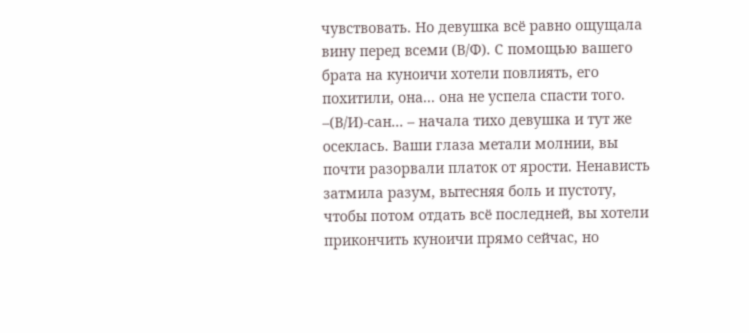чувствовать. Но девушка всё равно ощущала вину перед всеми (В/Ф). С помощью вашего брата на куноичи хотели повлиять, его похитили, она... она не успела спасти того.
–(В/И)-сан... – начала тихо девушка и тут же осеклась. Ваши глаза метали молнии, вы почти разорвали платок от ярости. Ненависть затмила разум, вытесняя боль и пустоту, чтобы потом отдать всё последней, вы хотели прикончить куноичи прямо сейчас, но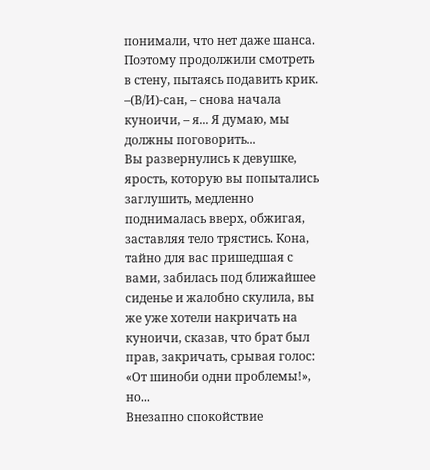понимали, что нет даже шанса. Поэтому продолжили смотреть в стену, пытаясь подавить крик.
–(В/И)-сан, – снова начала куноичи, – я... Я думаю, мы должны поговорить...
Вы развернулись к девушке, ярость, которую вы попытались заглушить, медленно поднималась вверх, обжигая, заставляя тело трястись. Кона, тайно для вас пришедшая с вами, забилась под ближайшее сиденье и жалобно скулила, вы же уже хотели накричать на куноичи, сказав, что брат был прав, закричать, срывая голос: «От шиноби одни проблемы!», но...
Внезапно спокойствие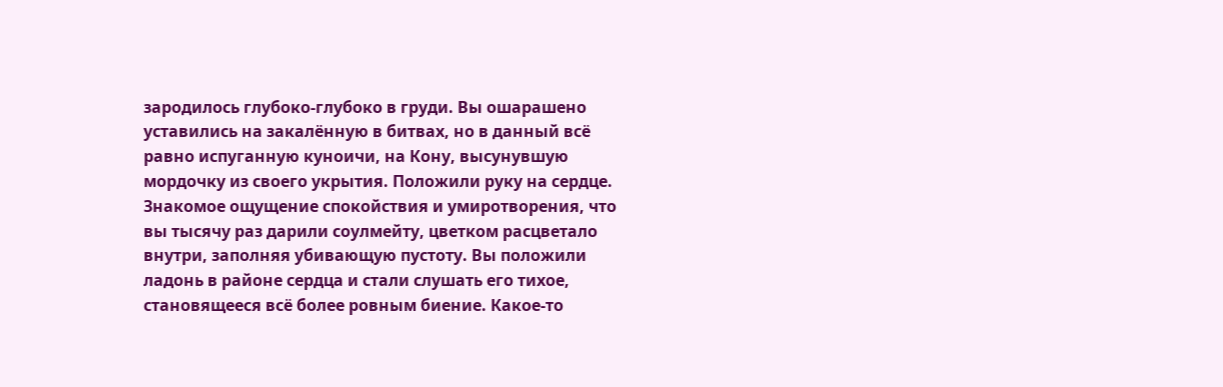зародилось глубоко-глубоко в груди. Вы ошарашено уставились на закалённую в битвах, но в данный всё равно испуганную куноичи, на Кону, высунувшую мордочку из своего укрытия. Положили руку на сердце.
Знакомое ощущение спокойствия и умиротворения, что вы тысячу раз дарили соулмейту, цветком расцветало внутри, заполняя убивающую пустоту. Вы положили ладонь в районе сердца и стали слушать его тихое, становящееся всё более ровным биение. Какое-то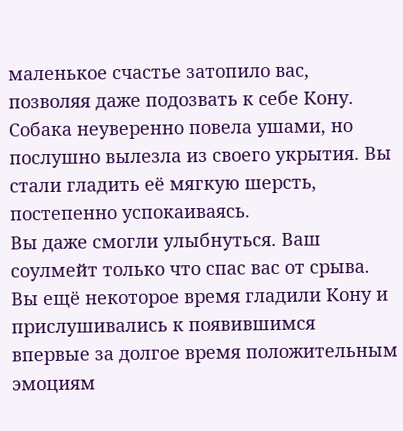маленькое счастье затопило вас, позволяя даже подозвать к себе Кону. Собака неуверенно повела ушами, но послушно вылезла из своего укрытия. Вы стали гладить её мягкую шерсть, постепенно успокаиваясь.
Вы даже смогли улыбнуться. Ваш соулмейт только что спас вас от срыва. Вы ещё некоторое время гладили Кону и прислушивались к появившимся впервые за долгое время положительным эмоциям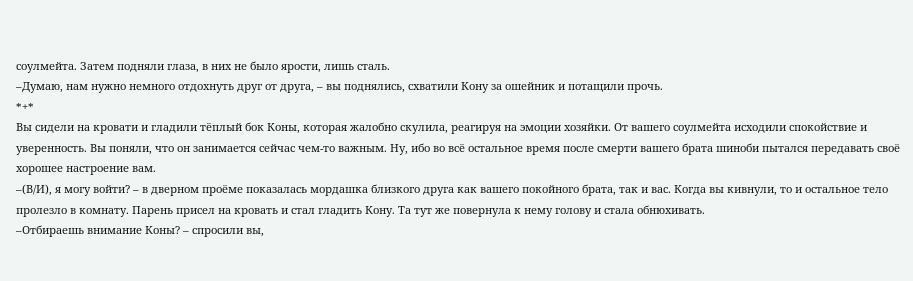соулмейта. Затем подняли глаза, в них не было ярости, лишь сталь.
–Думаю, нам нужно немного отдохнуть друг от друга, – вы поднялись, схватили Кону за ошейник и потащили прочь.
*+*
Вы сидели на кровати и гладили тёплый бок Коны, которая жалобно скулила, реагируя на эмоции хозяйки. От вашего соулмейта исходили спокойствие и уверенность. Вы поняли, что он занимается сейчас чем-то важным. Ну, ибо во всё остальное время после смерти вашего брата шиноби пытался передавать своё хорошее настроение вам.
–(В/И), я могу войти? – в дверном проёме показалась мордашка близкого друга как вашего покойного брата, так и вас. Когда вы кивнули, то и остальное тело пролезло в комнату. Парень присел на кровать и стал гладить Кону. Та тут же повернула к нему голову и стала обнюхивать.
–Отбираешь внимание Коны? – спросили вы,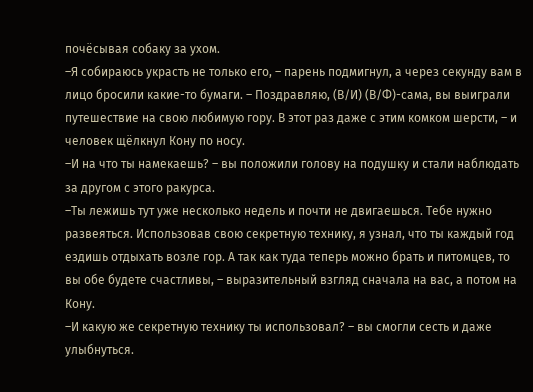почёсывая собаку за ухом.
–Я собираюсь украсть не только его, – парень подмигнул, а через секунду вам в лицо бросили какие-то бумаги. – Поздравляю, (В/И) (В/Ф)-сама, вы выиграли путешествие на свою любимую гору. В этот раз даже с этим комком шерсти, – и человек щёлкнул Кону по носу.
–И на что ты намекаешь? – вы положили голову на подушку и стали наблюдать за другом с этого ракурса.
–Ты лежишь тут уже несколько недель и почти не двигаешься. Тебе нужно развеяться. Использовав свою секретную технику, я узнал, что ты каждый год ездишь отдыхать возле гор. А так как туда теперь можно брать и питомцев, то вы обе будете счастливы, – выразительный взгляд сначала на вас, а потом на Кону.
–И какую же секретную технику ты использовал? – вы смогли сесть и даже улыбнуться.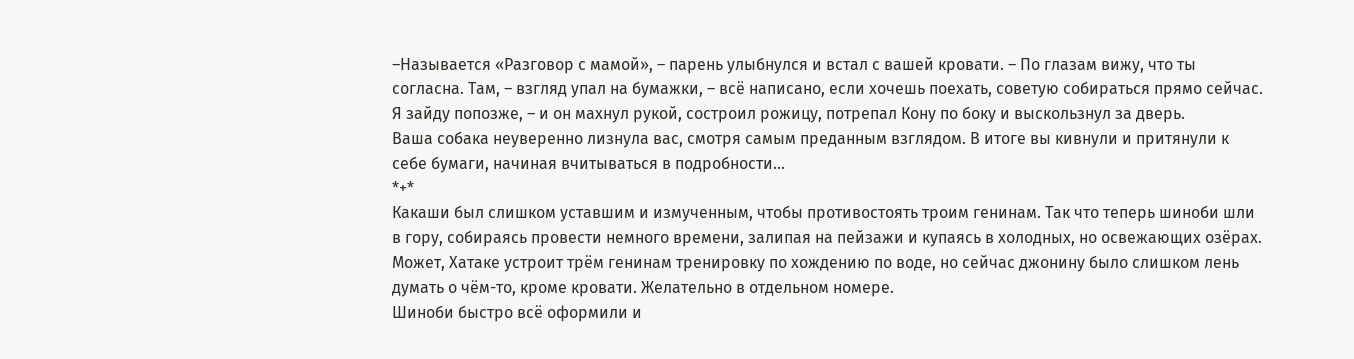–Называется «Разговор с мамой», – парень улыбнулся и встал с вашей кровати. – По глазам вижу, что ты согласна. Там, – взгляд упал на бумажки, – всё написано, если хочешь поехать, советую собираться прямо сейчас. Я зайду попозже, – и он махнул рукой, состроил рожицу, потрепал Кону по боку и выскользнул за дверь.
Ваша собака неуверенно лизнула вас, смотря самым преданным взглядом. В итоге вы кивнули и притянули к себе бумаги, начиная вчитываться в подробности...
*+*
Какаши был слишком уставшим и измученным, чтобы противостоять троим генинам. Так что теперь шиноби шли в гору, собираясь провести немного времени, залипая на пейзажи и купаясь в холодных, но освежающих озёрах. Может, Хатаке устроит трём генинам тренировку по хождению по воде, но сейчас джонину было слишком лень думать о чём-то, кроме кровати. Желательно в отдельном номере.
Шиноби быстро всё оформили и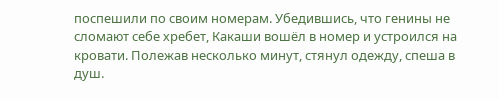поспешили по своим номерам. Убедившись, что генины не сломают себе хребет, Какаши вошёл в номер и устроился на кровати. Полежав несколько минут, стянул одежду, спеша в душ.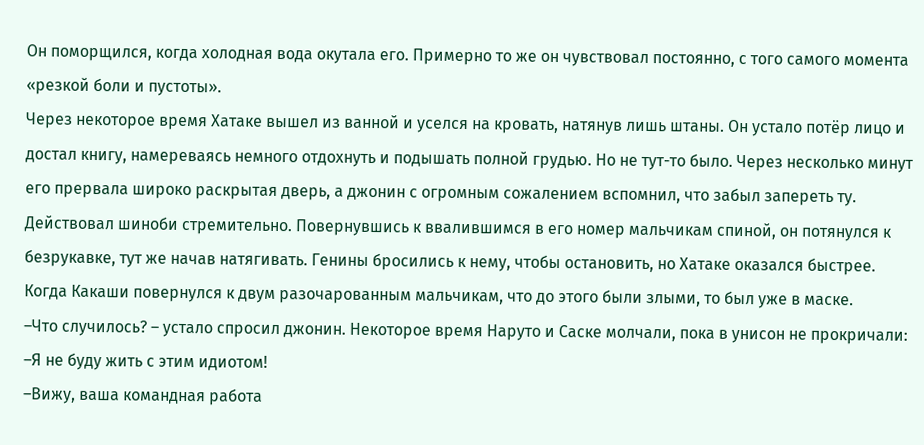Он поморщился, когда холодная вода окутала его. Примерно то же он чувствовал постоянно, с того самого момента «резкой боли и пустоты».
Через некоторое время Хатаке вышел из ванной и уселся на кровать, натянув лишь штаны. Он устало потёр лицо и достал книгу, намереваясь немного отдохнуть и подышать полной грудью. Но не тут-то было. Через несколько минут его прервала широко раскрытая дверь, а джонин с огромным сожалением вспомнил, что забыл запереть ту.
Действовал шиноби стремительно. Повернувшись к ввалившимся в его номер мальчикам спиной, он потянулся к безрукавке, тут же начав натягивать. Генины бросились к нему, чтобы остановить, но Хатаке оказался быстрее. Когда Какаши повернулся к двум разочарованным мальчикам, что до этого были злыми, то был уже в маске.
–Что случилось? – устало спросил джонин. Некоторое время Наруто и Саске молчали, пока в унисон не прокричали:
–Я не буду жить с этим идиотом!
–Вижу, ваша командная работа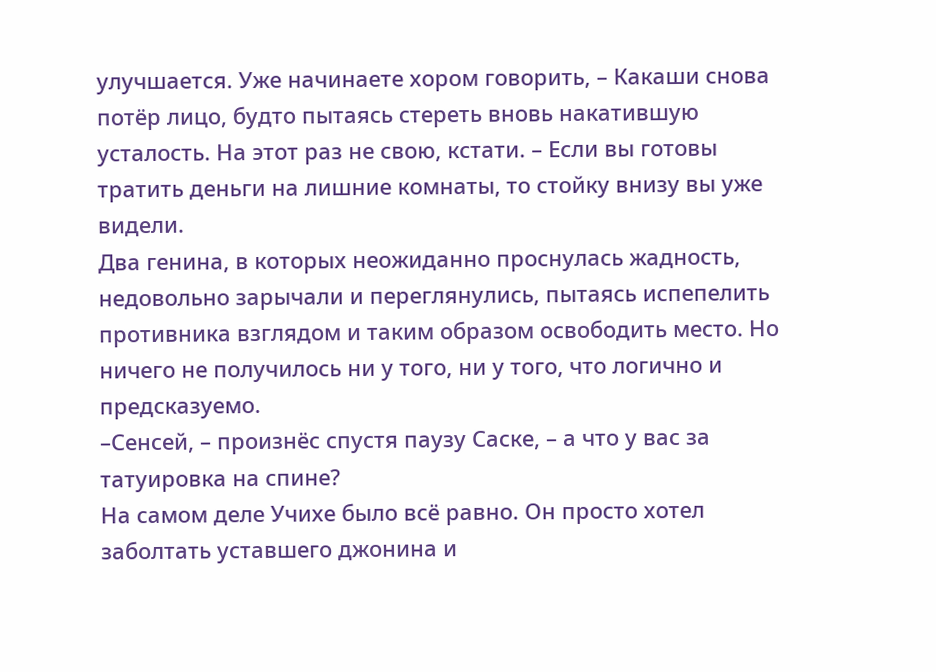улучшается. Уже начинаете хором говорить, – Какаши снова потёр лицо, будто пытаясь стереть вновь накатившую усталость. На этот раз не свою, кстати. – Если вы готовы тратить деньги на лишние комнаты, то стойку внизу вы уже видели.
Два генина, в которых неожиданно проснулась жадность, недовольно зарычали и переглянулись, пытаясь испепелить противника взглядом и таким образом освободить место. Но ничего не получилось ни у того, ни у того, что логично и предсказуемо.
–Сенсей, – произнёс спустя паузу Саске, – а что у вас за татуировка на спине?
На самом деле Учихе было всё равно. Он просто хотел заболтать уставшего джонина и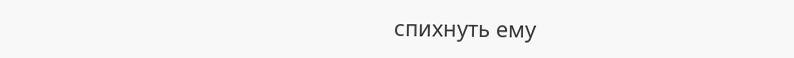спихнуть ему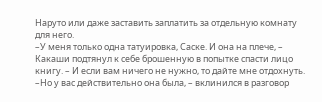Наруто или даже заставить заплатить за отдельную комнату для него.
–У меня только одна татуировка, Саске. И она на плече, – Какаши подтянул к себе брошенную в попытке спасти лицо книгу. – И если вам ничего не нужно, то дайте мне отдохнуть.
–Но у вас действительно она была, – вклинился в разговор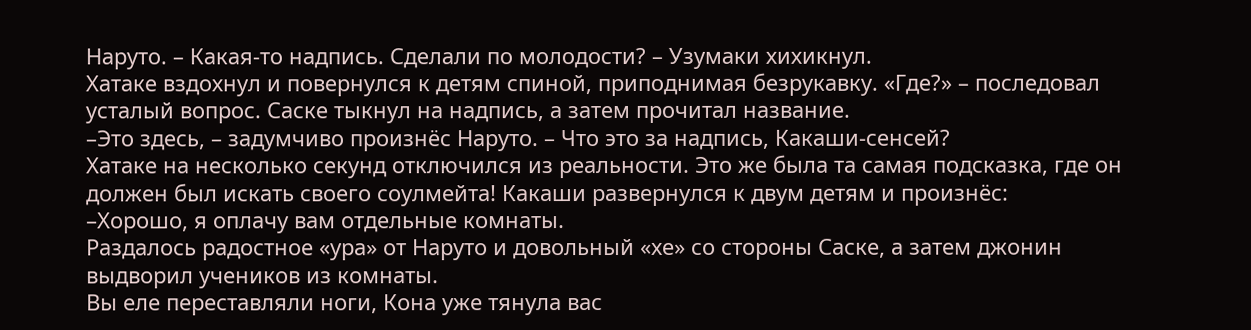Наруто. – Какая-то надпись. Сделали по молодости? – Узумаки хихикнул.
Хатаке вздохнул и повернулся к детям спиной, приподнимая безрукавку. «Где?» – последовал усталый вопрос. Саске тыкнул на надпись, а затем прочитал название.
–Это здесь, – задумчиво произнёс Наруто. – Что это за надпись, Какаши-сенсей?
Хатаке на несколько секунд отключился из реальности. Это же была та самая подсказка, где он должен был искать своего соулмейта! Какаши развернулся к двум детям и произнёс:
–Хорошо, я оплачу вам отдельные комнаты.
Раздалось радостное «ура» от Наруто и довольный «хе» со стороны Саске, а затем джонин выдворил учеников из комнаты.
Вы еле переставляли ноги, Кона уже тянула вас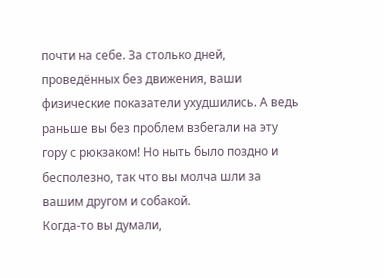почти на себе. За столько дней, проведённых без движения, ваши физические показатели ухудшились. А ведь раньше вы без проблем взбегали на эту гору с рюкзаком! Но ныть было поздно и бесполезно, так что вы молча шли за вашим другом и собакой.
Когда-то вы думали,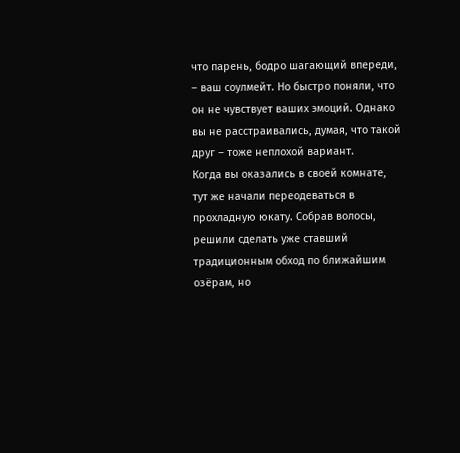что парень, бодро шагающий впереди, – ваш соулмейт. Но быстро поняли, что он не чувствует ваших эмоций. Однако вы не расстраивались, думая, что такой друг – тоже неплохой вариант.
Когда вы оказались в своей комнате, тут же начали переодеваться в прохладную юкату. Собрав волосы, решили сделать уже ставший традиционным обход по ближайшим озёрам, но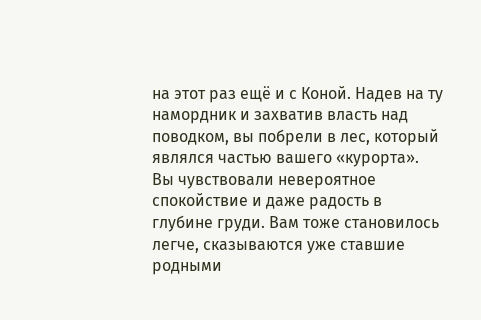на этот раз ещё и с Коной. Надев на ту намордник и захватив власть над поводком, вы побрели в лес, который являлся частью вашего «курорта».
Вы чувствовали невероятное спокойствие и даже радость в глубине груди. Вам тоже становилось легче, сказываются уже ставшие родными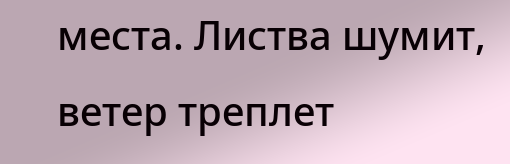места. Листва шумит, ветер треплет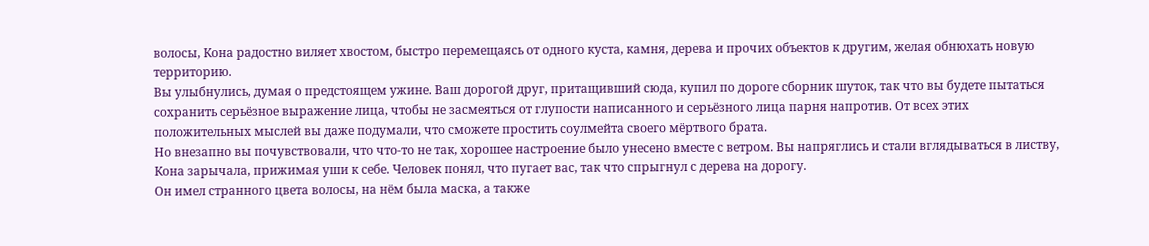волосы, Кона радостно виляет хвостом, быстро перемещаясь от одного куста, камня, дерева и прочих объектов к другим, желая обнюхать новую территорию.
Вы улыбнулись, думая о предстоящем ужине. Ваш дорогой друг, притащивший сюда, купил по дороге сборник шуток, так что вы будете пытаться сохранить серьёзное выражение лица, чтобы не засмеяться от глупости написанного и серьёзного лица парня напротив. От всех этих положительных мыслей вы даже подумали, что сможете простить соулмейта своего мёртвого брата.
Но внезапно вы почувствовали, что что-то не так, хорошее настроение было унесено вместе с ветром. Вы напряглись и стали вглядываться в листву, Кона зарычала, прижимая уши к себе. Человек понял, что пугает вас, так что спрыгнул с дерева на дорогу.
Он имел странного цвета волосы, на нём была маска, а также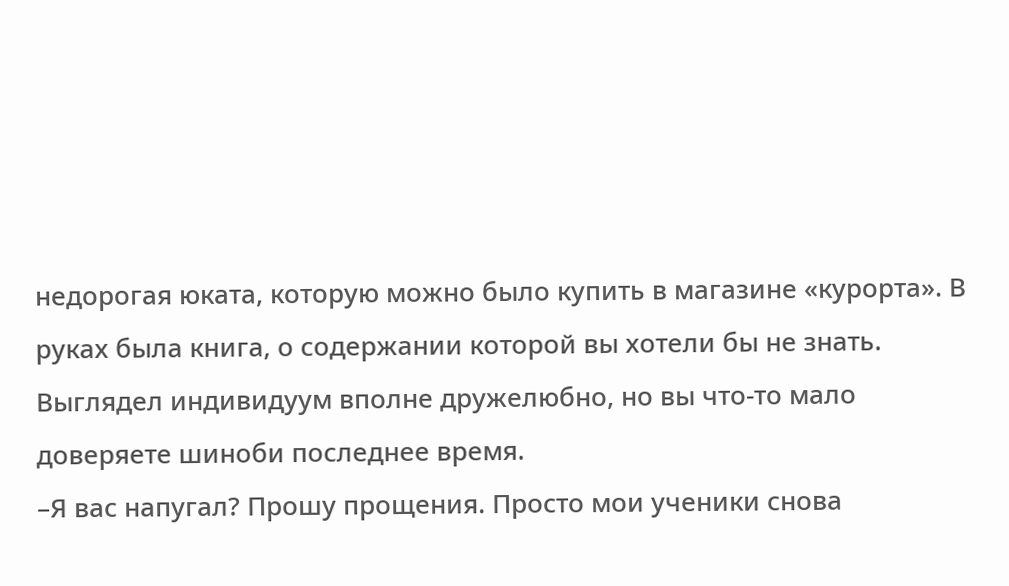недорогая юката, которую можно было купить в магазине «курорта». В руках была книга, о содержании которой вы хотели бы не знать. Выглядел индивидуум вполне дружелюбно, но вы что-то мало доверяете шиноби последнее время.
–Я вас напугал? Прошу прощения. Просто мои ученики снова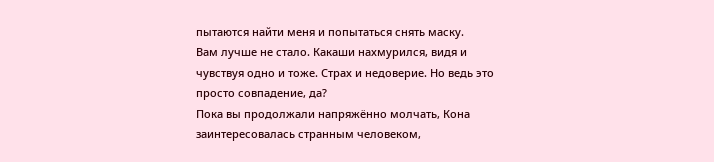пытаются найти меня и попытаться снять маску.
Вам лучше не стало. Какаши нахмурился, видя и чувствуя одно и тоже. Страх и недоверие. Но ведь это просто совпадение, да?
Пока вы продолжали напряжённо молчать, Кона заинтересовалась странным человеком,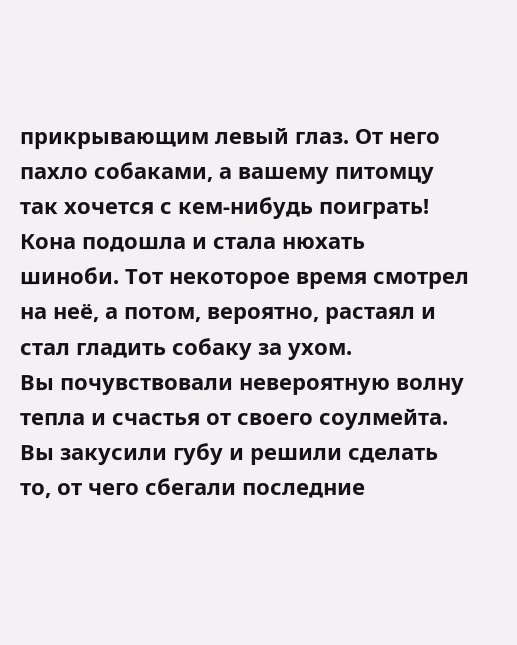прикрывающим левый глаз. От него пахло собаками, а вашему питомцу так хочется с кем-нибудь поиграть! Кона подошла и стала нюхать шиноби. Тот некоторое время смотрел на неё, а потом, вероятно, растаял и стал гладить собаку за ухом.
Вы почувствовали невероятную волну тепла и счастья от своего соулмейта. Вы закусили губу и решили сделать то, от чего сбегали последние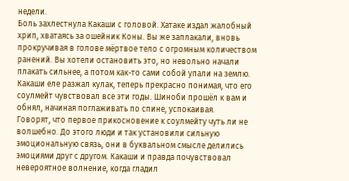недели.
Боль захлестнула Какаши с головой. Хатаке издал жалобный хрип, хватаясь за ошейник Коны. Вы же заплакали, вновь прокручивая в голове мёртвое тело с огромным количеством ранений. Вы хотели остановить это, но невольно начали плакать сильнее, а потом как-то сами собой упали на землю.
Какаши еле разжал кулак, теперь прекрасно понимая, что его соулмейт чувствовал все эти годы. Шиноби прошёл к вам и обнял, начиная поглаживать по спине, успокаивая.
Говорят, что первое прикосновение к соулмейту чуть ли не волшебно. До этого люди и так установили сильную эмоциональную связь, они в буквальном смысле делились эмоциями друг с другом. Какаши и правда почувствовал невероятное волнение, когда гладил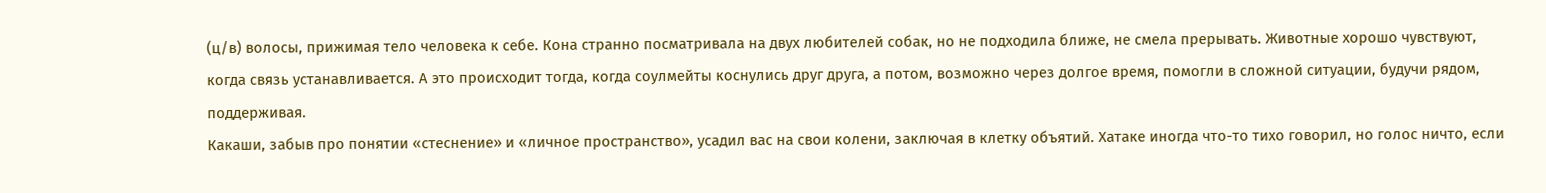(ц/в) волосы, прижимая тело человека к себе. Кона странно посматривала на двух любителей собак, но не подходила ближе, не смела прерывать. Животные хорошо чувствуют, когда связь устанавливается. А это происходит тогда, когда соулмейты коснулись друг друга, а потом, возможно через долгое время, помогли в сложной ситуации, будучи рядом, поддерживая.
Какаши, забыв про понятии «стеснение» и «личное пространство», усадил вас на свои колени, заключая в клетку объятий. Хатаке иногда что-то тихо говорил, но голос ничто, если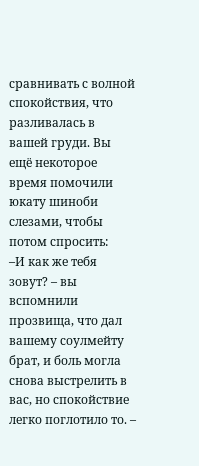сравнивать с волной спокойствия, что разливалась в вашей груди. Вы ещё некоторое время помочили юкату шиноби слезами, чтобы потом спросить:
–И как же тебя зовут? – вы вспомнили прозвища, что дал вашему соулмейту брат, и боль могла снова выстрелить в вас, но спокойствие легко поглотило то. –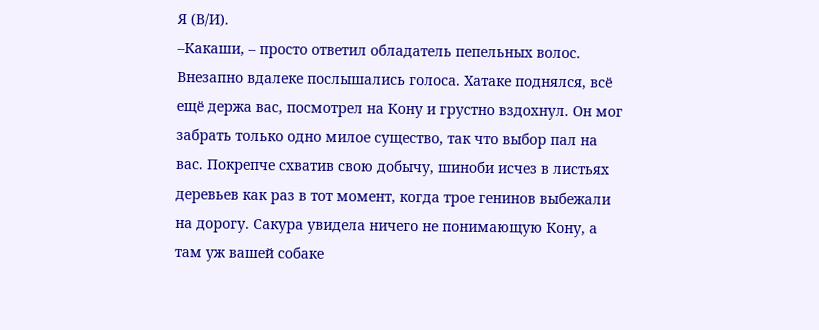Я (В/И).
–Какаши, – просто ответил обладатель пепельных волос.
Внезапно вдалеке послышались голоса. Хатаке поднялся, всё ещё держа вас, посмотрел на Кону и грустно вздохнул. Он мог забрать только одно милое существо, так что выбор пал на вас. Покрепче схватив свою добычу, шиноби исчез в листьях деревьев как раз в тот момент, когда трое генинов выбежали на дорогу. Сакура увидела ничего не понимающую Кону, а там уж вашей собаке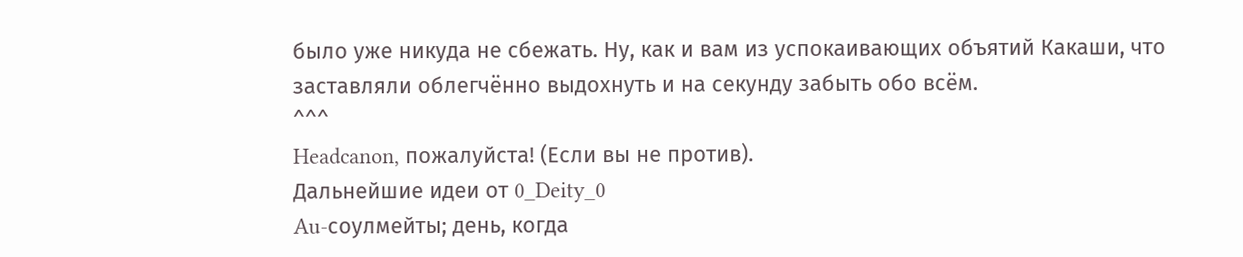было уже никуда не сбежать. Ну, как и вам из успокаивающих объятий Какаши, что заставляли облегчённо выдохнуть и на секунду забыть обо всём.
^^^
Headcanon, пожалуйста! (Если вы не против).
Дальнейшие идеи от 0_Deity_0
Au-соулмейты; день, когда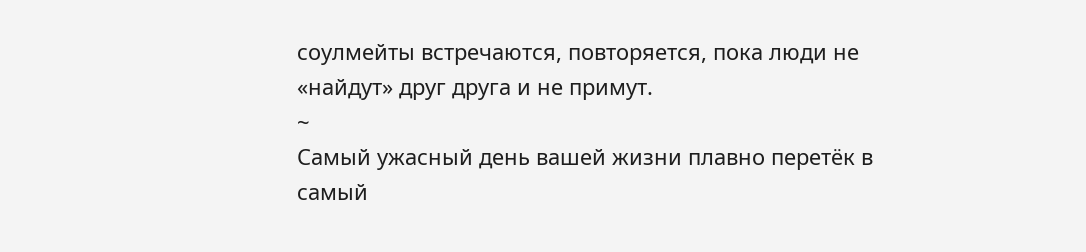соулмейты встречаются, повторяется, пока люди не «найдут» друг друга и не примут.
~
Самый ужасный день вашей жизни плавно перетёк в самый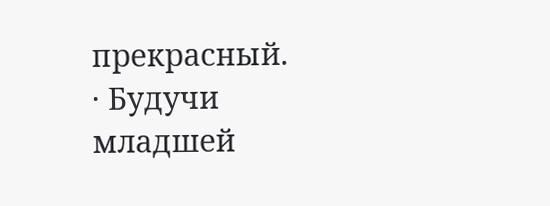прекрасный.
· Будучи младшей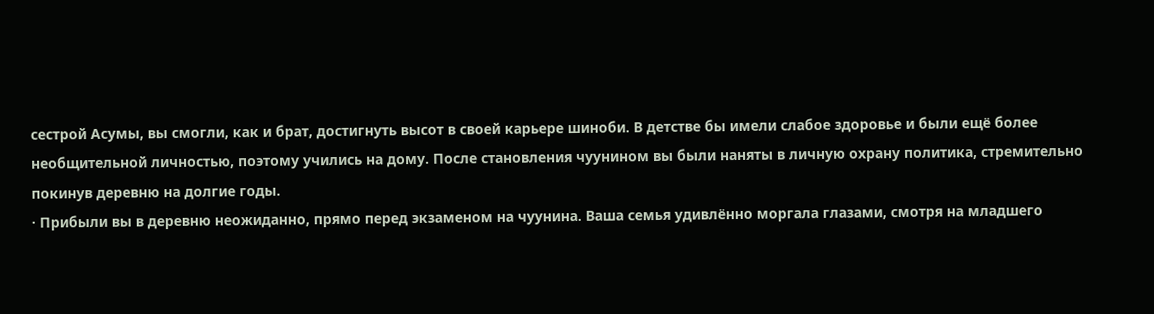сестрой Асумы, вы смогли, как и брат, достигнуть высот в своей карьере шиноби. В детстве бы имели слабое здоровье и были ещё более необщительной личностью, поэтому учились на дому. После становления чуунином вы были наняты в личную охрану политика, стремительно покинув деревню на долгие годы.
· Прибыли вы в деревню неожиданно, прямо перед экзаменом на чуунина. Ваша семья удивлённо моргала глазами, смотря на младшего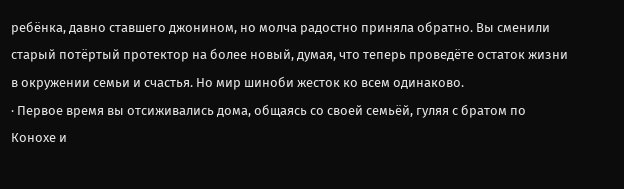ребёнка, давно ставшего джонином, но молча радостно приняла обратно. Вы сменили старый потёртый протектор на более новый, думая, что теперь проведёте остаток жизни в окружении семьи и счастья. Но мир шиноби жесток ко всем одинаково.
· Первое время вы отсиживались дома, общаясь со своей семьёй, гуляя с братом по Конохе и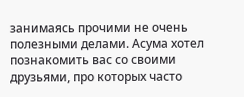занимаясь прочими не очень полезными делами. Асума хотел познакомить вас со своими друзьями, про которых часто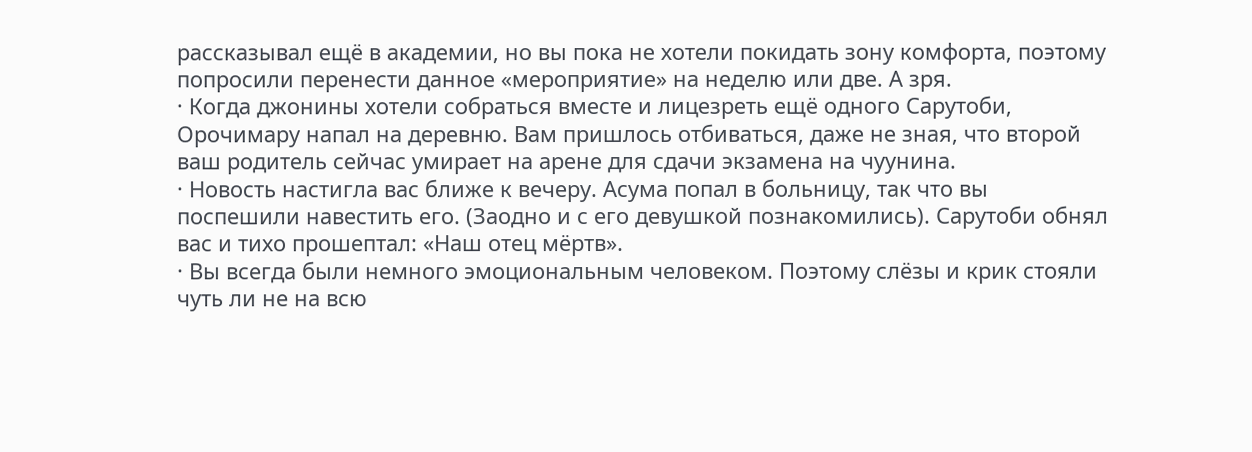рассказывал ещё в академии, но вы пока не хотели покидать зону комфорта, поэтому попросили перенести данное «мероприятие» на неделю или две. А зря.
· Когда джонины хотели собраться вместе и лицезреть ещё одного Сарутоби, Орочимару напал на деревню. Вам пришлось отбиваться, даже не зная, что второй ваш родитель сейчас умирает на арене для сдачи экзамена на чуунина.
· Новость настигла вас ближе к вечеру. Асума попал в больницу, так что вы поспешили навестить его. (Заодно и с его девушкой познакомились). Сарутоби обнял вас и тихо прошептал: «Наш отец мёртв».
· Вы всегда были немного эмоциональным человеком. Поэтому слёзы и крик стояли чуть ли не на всю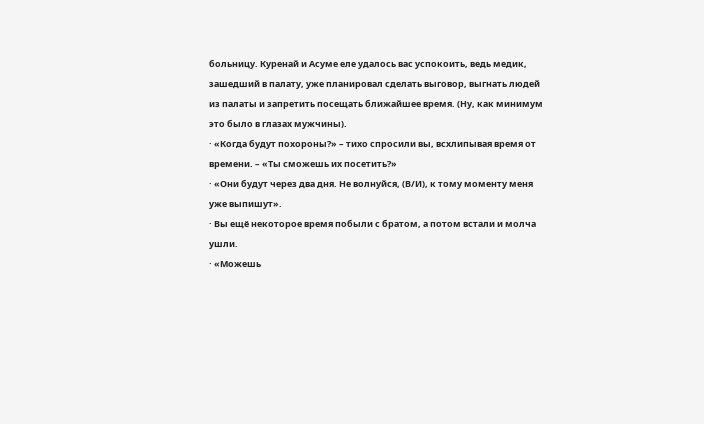больницу. Куренай и Асуме еле удалось вас успокоить, ведь медик, зашедший в палату, уже планировал сделать выговор, выгнать людей из палаты и запретить посещать ближайшее время. (Ну, как минимум это было в глазах мужчины).
· «Когда будут похороны?» – тихо спросили вы, всхлипывая время от времени. – «Ты сможешь их посетить?»
· «Они будут через два дня. Не волнуйся, (В/И), к тому моменту меня уже выпишут».
· Вы ещё некоторое время побыли с братом, а потом встали и молча ушли.
· «Можешь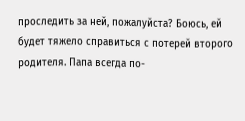проследить за ней, пожалуйста? Боюсь, ей будет тяжело справиться с потерей второго родителя. Папа всегда по-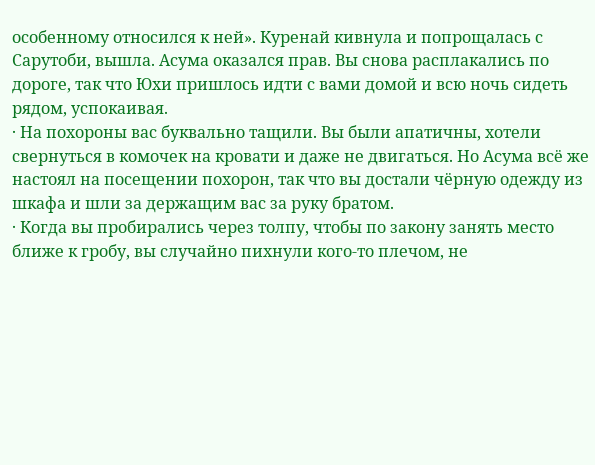особенному относился к ней». Куренай кивнула и попрощалась с Сарутоби, вышла. Асума оказался прав. Вы снова расплакались по дороге, так что Юхи пришлось идти с вами домой и всю ночь сидеть рядом, успокаивая.
· На похороны вас буквально тащили. Вы были апатичны, хотели свернуться в комочек на кровати и даже не двигаться. Но Асума всё же настоял на посещении похорон, так что вы достали чёрную одежду из шкафа и шли за держащим вас за руку братом.
· Когда вы пробирались через толпу, чтобы по закону занять место ближе к гробу, вы случайно пихнули кого-то плечом, не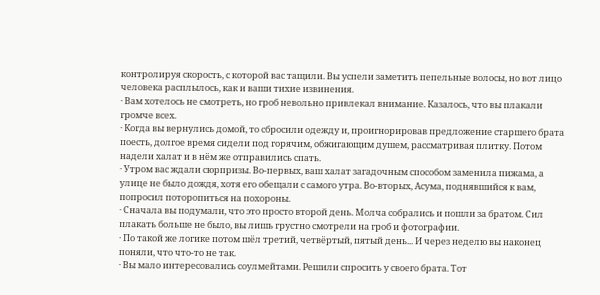контролируя скорость, с которой вас тащили. Вы успели заметить пепельные волосы, но вот лицо человека расплылось, как и ваши тихие извинения.
· Вам хотелось не смотреть, но гроб невольно привлекал внимание. Казалось, что вы плакали громче всех.
· Когда вы вернулись домой, то сбросили одежду и, проигнорировав предложение старшего брата поесть, долгое время сидели под горячим, обжигающим душем, рассматривая плитку. Потом надели халат и в нём же отправились спать.
· Утром вас ждали сюрпризы. Во-первых, ваш халат загадочным способом заменила пижама, а улице не было дождя, хотя его обещали с самого утра. Во-вторых, Асума, поднявшийся к вам, попросил поторопиться на похороны.
· Сначала вы подумали, что это просто второй день. Молча собрались и пошли за братом. Сил плакать больше не было, вы лишь грустно смотрели на гроб и фотографии.
· По такой же логике потом шёл третий, четвёртый, пятый день... И через неделю вы наконец поняли, что что-то не так.
· Вы мало интересовались соулмейтами. Решили спросить у своего брата. Тот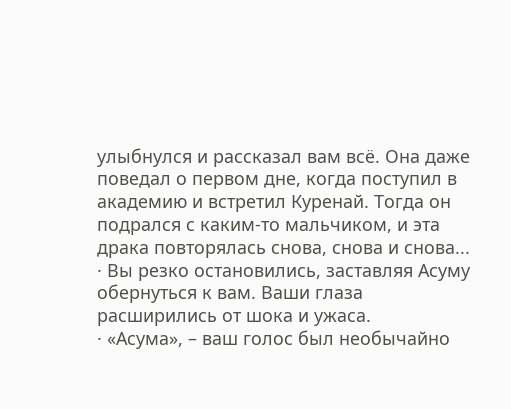улыбнулся и рассказал вам всё. Она даже поведал о первом дне, когда поступил в академию и встретил Куренай. Тогда он подрался с каким-то мальчиком, и эта драка повторялась снова, снова и снова...
· Вы резко остановились, заставляя Асуму обернуться к вам. Ваши глаза расширились от шока и ужаса.
· «Асума», – ваш голос был необычайно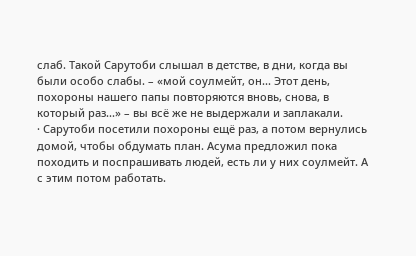слаб. Такой Сарутоби слышал в детстве, в дни, когда вы были особо слабы. – «мой соулмейт, он... Этот день, похороны нашего папы повторяются вновь, снова, в который раз...» – вы всё же не выдержали и заплакали.
· Сарутоби посетили похороны ещё раз, а потом вернулись домой, чтобы обдумать план. Асума предложил пока походить и поспрашивать людей, есть ли у них соулмейт. А с этим потом работать.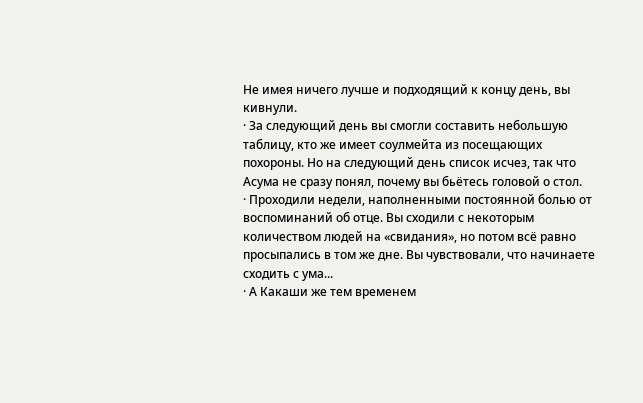Не имея ничего лучше и подходящий к концу день, вы кивнули.
· За следующий день вы смогли составить небольшую таблицу, кто же имеет соулмейта из посещающих похороны. Но на следующий день список исчез, так что Асума не сразу понял, почему вы бьётесь головой о стол.
· Проходили недели, наполненными постоянной болью от воспоминаний об отце. Вы сходили с некоторым количеством людей на «свидания», но потом всё равно просыпались в том же дне. Вы чувствовали, что начинаете сходить с ума...
· А Какаши же тем временем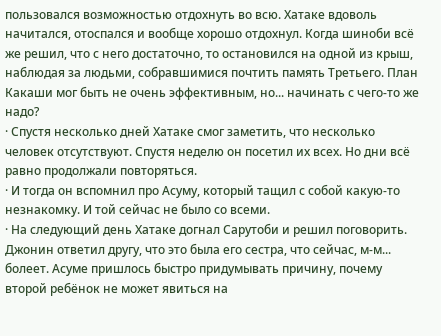пользовался возможностью отдохнуть во всю. Хатаке вдоволь начитался, отоспался и вообще хорошо отдохнул. Когда шиноби всё же решил, что с него достаточно, то остановился на одной из крыш, наблюдая за людьми, собравшимися почтить память Третьего. План Какаши мог быть не очень эффективным, но... начинать с чего-то же надо?
· Спустя несколько дней Хатаке смог заметить, что несколько человек отсутствуют. Спустя неделю он посетил их всех. Но дни всё равно продолжали повторяться.
· И тогда он вспомнил про Асуму, который тащил с собой какую-то незнакомку. И той сейчас не было со всеми.
· На следующий день Хатаке догнал Сарутоби и решил поговорить. Джонин ответил другу, что это была его сестра, что сейчас, м-м... болеет. Асуме пришлось быстро придумывать причину, почему второй ребёнок не может явиться на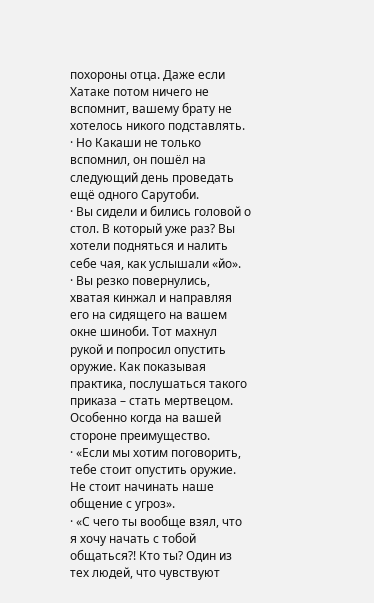похороны отца. Даже если Хатаке потом ничего не вспомнит, вашему брату не хотелось никого подставлять.
· Но Какаши не только вспомнил, он пошёл на следующий день проведать ещё одного Сарутоби.
· Вы сидели и бились головой о стол. В который уже раз? Вы хотели подняться и налить себе чая, как услышали «йо».
· Вы резко повернулись, хватая кинжал и направляя его на сидящего на вашем окне шиноби. Тот махнул рукой и попросил опустить оружие. Как показывая практика, послушаться такого приказа – стать мертвецом. Особенно когда на вашей стороне преимущество.
· «Если мы хотим поговорить, тебе стоит опустить оружие. Не стоит начинать наше общение с угроз».
· «С чего ты вообще взял, что я хочу начать с тобой общаться?! Кто ты? Один из тех людей, что чувствуют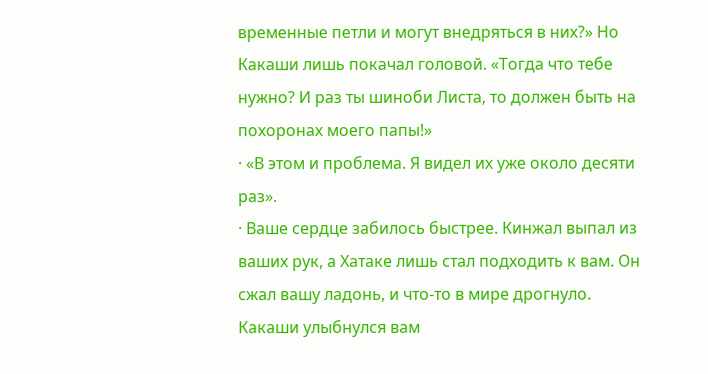временные петли и могут внедряться в них?» Но Какаши лишь покачал головой. «Тогда что тебе нужно? И раз ты шиноби Листа, то должен быть на похоронах моего папы!»
· «В этом и проблема. Я видел их уже около десяти раз».
· Ваше сердце забилось быстрее. Кинжал выпал из ваших рук, а Хатаке лишь стал подходить к вам. Он сжал вашу ладонь, и что-то в мире дрогнуло. Какаши улыбнулся вам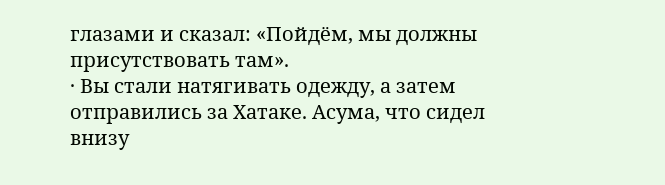глазами и сказал: «Пойдём, мы должны присутствовать там».
· Вы стали натягивать одежду, а затем отправились за Хатаке. Асума, что сидел внизу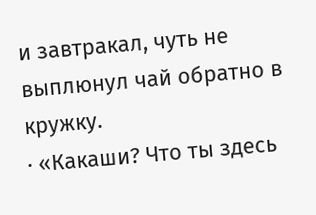и завтракал, чуть не выплюнул чай обратно в кружку.
· «Какаши? Что ты здесь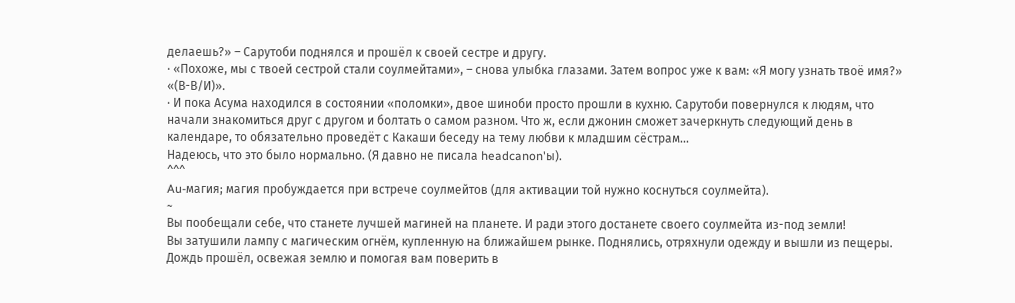делаешь?» – Сарутоби поднялся и прошёл к своей сестре и другу.
· «Похоже, мы с твоей сестрой стали соулмейтами», – снова улыбка глазами. Затем вопрос уже к вам: «Я могу узнать твоё имя?» «(В-В/И)».
· И пока Асума находился в состоянии «поломки», двое шиноби просто прошли в кухню. Сарутоби повернулся к людям, что начали знакомиться друг с другом и болтать о самом разном. Что ж, если джонин сможет зачеркнуть следующий день в календаре, то обязательно проведёт с Какаши беседу на тему любви к младшим сёстрам...
Надеюсь, что это было нормально. (Я давно не писала headcanon'ы).
^^^
Au-магия; магия пробуждается при встрече соулмейтов (для активации той нужно коснуться соулмейта).
~
Вы пообещали себе, что станете лучшей магиней на планете. И ради этого достанете своего соулмейта из-под земли!
Вы затушили лампу с магическим огнём, купленную на ближайшем рынке. Поднялись, отряхнули одежду и вышли из пещеры. Дождь прошёл, освежая землю и помогая вам поверить в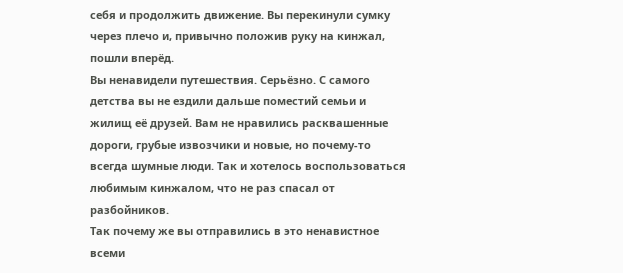себя и продолжить движение. Вы перекинули сумку через плечо и, привычно положив руку на кинжал, пошли вперёд.
Вы ненавидели путешествия. Серьёзно. С самого детства вы не ездили дальше поместий семьи и жилищ её друзей. Вам не нравились расквашенные дороги, грубые извозчики и новые, но почему-то всегда шумные люди. Так и хотелось воспользоваться любимым кинжалом, что не раз спасал от разбойников.
Так почему же вы отправились в это ненавистное всеми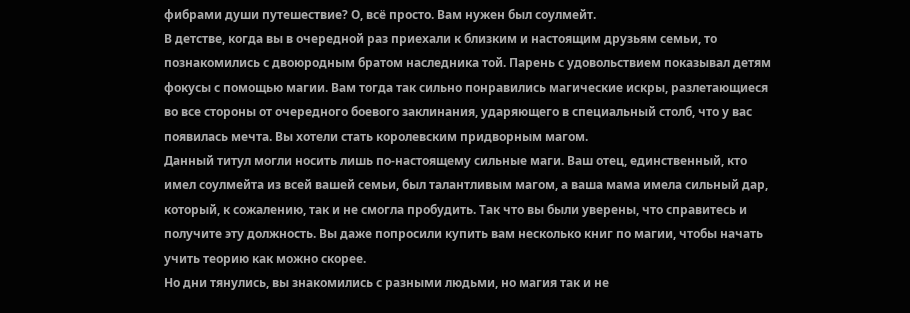фибрами души путешествие? О, всё просто. Вам нужен был соулмейт.
В детстве, когда вы в очередной раз приехали к близким и настоящим друзьям семьи, то познакомились с двоюродным братом наследника той. Парень с удовольствием показывал детям фокусы с помощью магии. Вам тогда так сильно понравились магические искры, разлетающиеся во все стороны от очередного боевого заклинания, ударяющего в специальный столб, что у вас появилась мечта. Вы хотели стать королевским придворным магом.
Данный титул могли носить лишь по-настоящему сильные маги. Ваш отец, единственный, кто имел соулмейта из всей вашей семьи, был талантливым магом, а ваша мама имела сильный дар, который, к сожалению, так и не смогла пробудить. Так что вы были уверены, что справитесь и получите эту должность. Вы даже попросили купить вам несколько книг по магии, чтобы начать учить теорию как можно скорее.
Но дни тянулись, вы знакомились с разными людьми, но магия так и не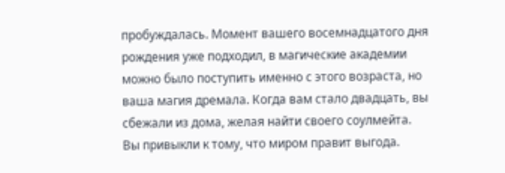пробуждалась. Момент вашего восемнадцатого дня рождения уже подходил, в магические академии можно было поступить именно с этого возраста, но ваша магия дремала. Когда вам стало двадцать, вы сбежали из дома, желая найти своего соулмейта.
Вы привыкли к тому, что миром правит выгода.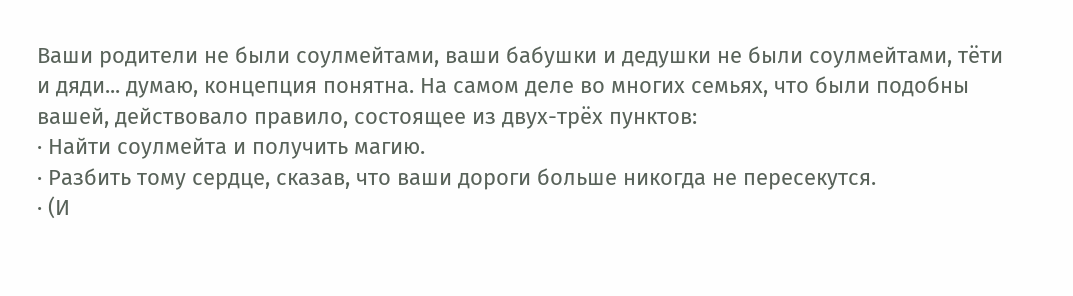Ваши родители не были соулмейтами, ваши бабушки и дедушки не были соулмейтами, тёти и дяди... думаю, концепция понятна. На самом деле во многих семьях, что были подобны вашей, действовало правило, состоящее из двух-трёх пунктов:
· Найти соулмейта и получить магию.
· Разбить тому сердце, сказав, что ваши дороги больше никогда не пересекутся.
· (И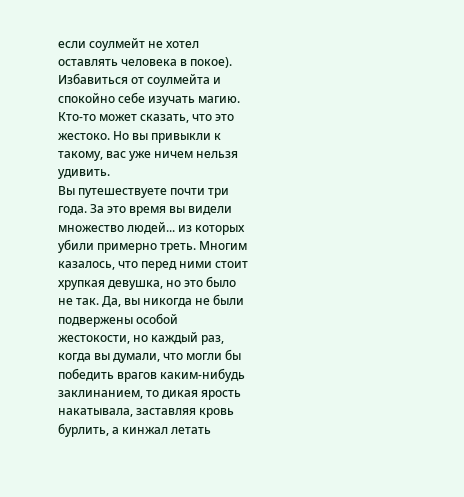если соулмейт не хотел оставлять человека в покое). Избавиться от соулмейта и спокойно себе изучать магию.
Кто-то может сказать, что это жестоко. Но вы привыкли к такому, вас уже ничем нельзя удивить.
Вы путешествуете почти три года. За это время вы видели множество людей... из которых убили примерно треть. Многим казалось, что перед ними стоит хрупкая девушка, но это было не так. Да, вы никогда не были подвержены особой жестокости, но каждый раз, когда вы думали, что могли бы победить врагов каким-нибудь заклинанием, то дикая ярость накатывала, заставляя кровь бурлить, а кинжал летать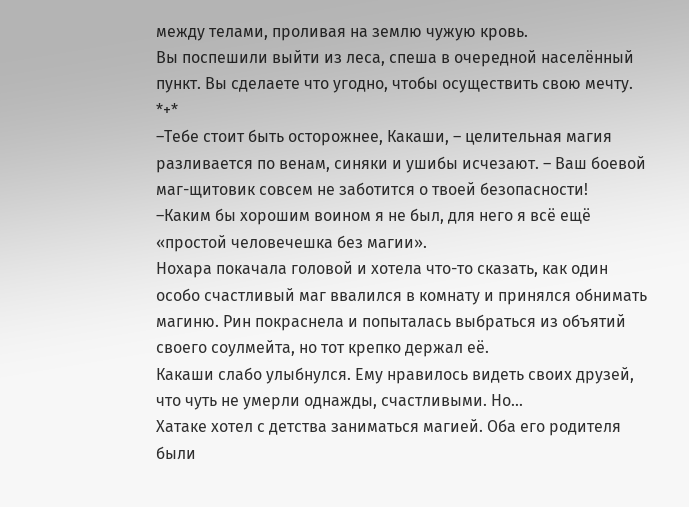между телами, проливая на землю чужую кровь.
Вы поспешили выйти из леса, спеша в очередной населённый пункт. Вы сделаете что угодно, чтобы осуществить свою мечту.
*+*
–Тебе стоит быть осторожнее, Какаши, – целительная магия разливается по венам, синяки и ушибы исчезают. – Ваш боевой маг-щитовик совсем не заботится о твоей безопасности!
–Каким бы хорошим воином я не был, для него я всё ещё «простой человечешка без магии».
Нохара покачала головой и хотела что-то сказать, как один особо счастливый маг ввалился в комнату и принялся обнимать магиню. Рин покраснела и попыталась выбраться из объятий своего соулмейта, но тот крепко держал её.
Какаши слабо улыбнулся. Ему нравилось видеть своих друзей, что чуть не умерли однажды, счастливыми. Но...
Хатаке хотел с детства заниматься магией. Оба его родителя были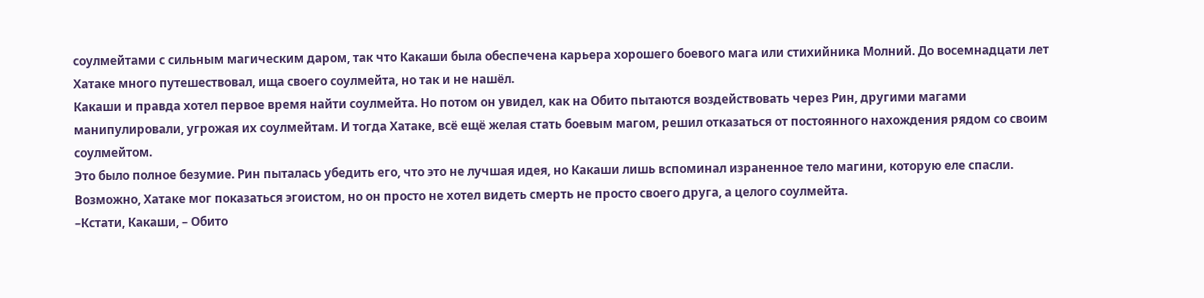соулмейтами с сильным магическим даром, так что Какаши была обеспечена карьера хорошего боевого мага или стихийника Молний. До восемнадцати лет Хатаке много путешествовал, ища своего соулмейта, но так и не нашёл.
Какаши и правда хотел первое время найти соулмейта. Но потом он увидел, как на Обито пытаются воздействовать через Рин, другими магами манипулировали, угрожая их соулмейтам. И тогда Хатаке, всё ещё желая стать боевым магом, решил отказаться от постоянного нахождения рядом со своим соулмейтом.
Это было полное безумие. Рин пыталась убедить его, что это не лучшая идея, но Какаши лишь вспоминал израненное тело магини, которую еле спасли. Возможно, Хатаке мог показаться эгоистом, но он просто не хотел видеть смерть не просто своего друга, а целого соулмейта.
–Кстати, Какаши, – Обито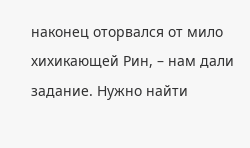наконец оторвался от мило хихикающей Рин, – нам дали задание. Нужно найти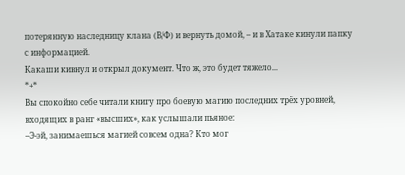потерянную наследницу клана (В/Ф) и вернуть домой, – и в Хатаке кинули папку с информацией.
Какаши кивнул и открыл документ. Что ж, это будет тяжело...
*+*
Вы спокойно себе читали книгу про боевую магию последних трёх уровней, входящих в ранг «высших», как услышали пьяное:
–Э-эй, занимаешься магией совсем одна? Кто мог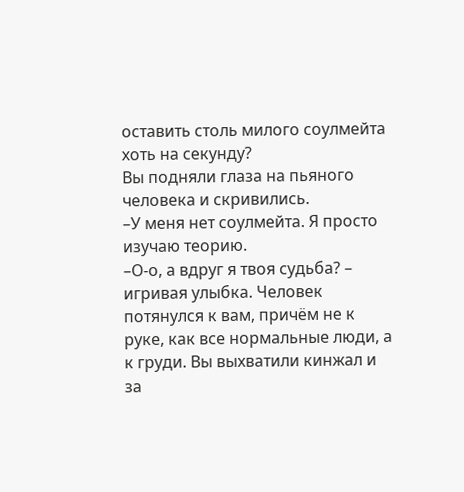оставить столь милого соулмейта хоть на секунду?
Вы подняли глаза на пьяного человека и скривились.
–У меня нет соулмейта. Я просто изучаю теорию.
–О-о, а вдруг я твоя судьба? – игривая улыбка. Человек потянулся к вам, причём не к руке, как все нормальные люди, а к груди. Вы выхватили кинжал и за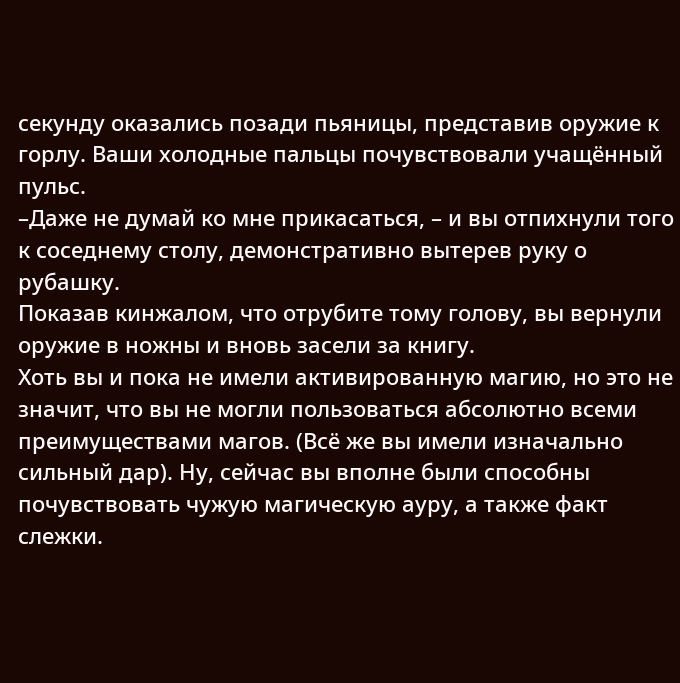секунду оказались позади пьяницы, представив оружие к горлу. Ваши холодные пальцы почувствовали учащённый пульс.
–Даже не думай ко мне прикасаться, – и вы отпихнули того к соседнему столу, демонстративно вытерев руку о рубашку.
Показав кинжалом, что отрубите тому голову, вы вернули оружие в ножны и вновь засели за книгу.
Хоть вы и пока не имели активированную магию, но это не значит, что вы не могли пользоваться абсолютно всеми преимуществами магов. (Всё же вы имели изначально сильный дар). Ну, сейчас вы вполне были способны почувствовать чужую магическую ауру, а также факт слежки.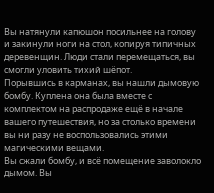Вы натянули капюшон посильнее на голову и закинули ноги на стол, копируя типичных деревенщин. Люди стали перемещаться, вы смогли уловить тихий шёпот.
Порывшись в карманах, вы нашли дымовую бомбу. Куплена она была вместе с комплектом на распродаже ещё в начале вашего путешествия, но за столько времени вы ни разу не воспользовались этими магическими вещами.
Вы сжали бомбу, и всё помещение заволокло дымом. Вы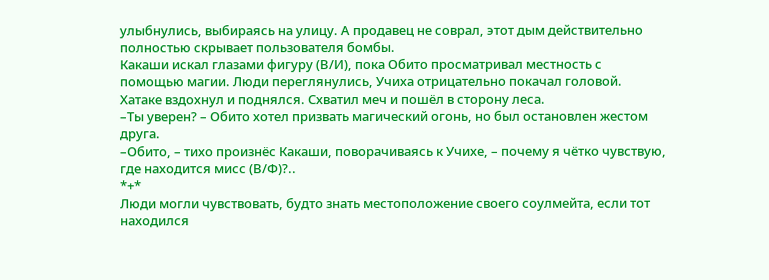улыбнулись, выбираясь на улицу. А продавец не соврал, этот дым действительно полностью скрывает пользователя бомбы.
Какаши искал глазами фигуру (В/И), пока Обито просматривал местность с помощью магии. Люди переглянулись, Учиха отрицательно покачал головой. Хатаке вздохнул и поднялся. Схватил меч и пошёл в сторону леса.
–Ты уверен? – Обито хотел призвать магический огонь, но был остановлен жестом друга.
–Обито, – тихо произнёс Какаши, поворачиваясь к Учихе, – почему я чётко чувствую, где находится мисс (В/Ф)?..
*+*
Люди могли чувствовать, будто знать местоположение своего соулмейта, если тот находился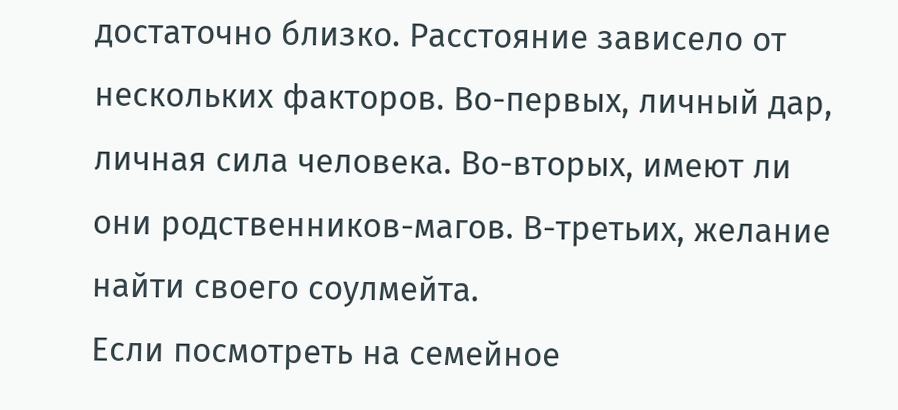достаточно близко. Расстояние зависело от нескольких факторов. Во-первых, личный дар, личная сила человека. Во-вторых, имеют ли они родственников-магов. В-третьих, желание найти своего соулмейта.
Если посмотреть на семейное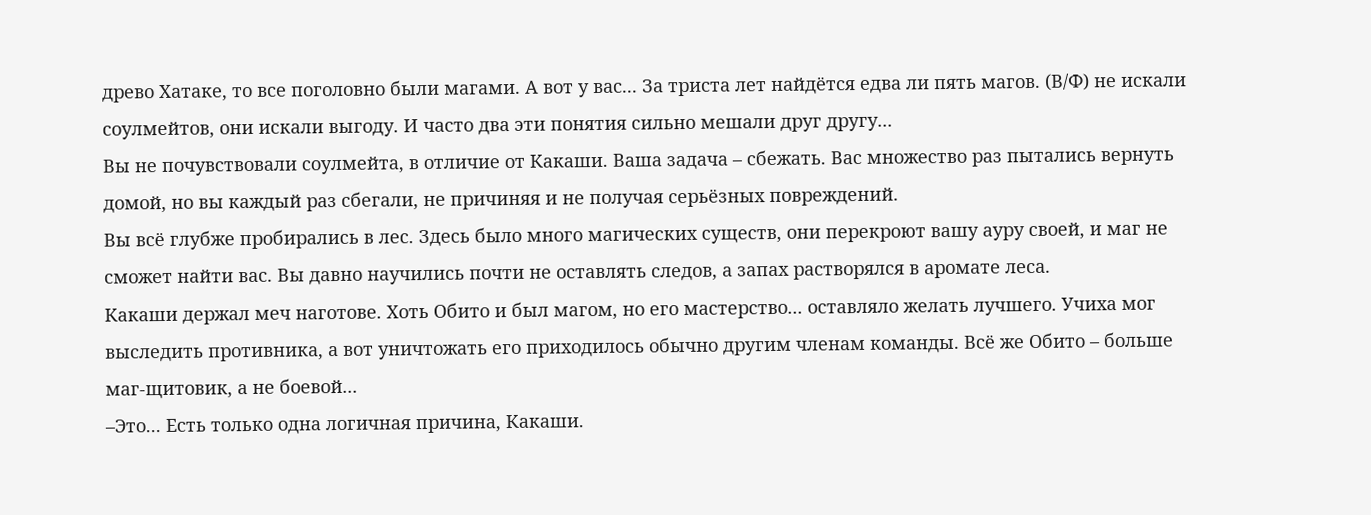древо Хатаке, то все поголовно были магами. А вот у вас... За триста лет найдётся едва ли пять магов. (В/Ф) не искали соулмейтов, они искали выгоду. И часто два эти понятия сильно мешали друг другу...
Вы не почувствовали соулмейта, в отличие от Какаши. Ваша задача – сбежать. Вас множество раз пытались вернуть домой, но вы каждый раз сбегали, не причиняя и не получая серьёзных повреждений.
Вы всё глубже пробирались в лес. Здесь было много магических существ, они перекроют вашу ауру своей, и маг не сможет найти вас. Вы давно научились почти не оставлять следов, а запах растворялся в аромате леса.
Какаши держал меч наготове. Хоть Обито и был магом, но его мастерство... оставляло желать лучшего. Учиха мог выследить противника, а вот уничтожать его приходилось обычно другим членам команды. Всё же Обито – больше маг-щитовик, а не боевой...
–Это... Есть только одна логичная причина, Какаши.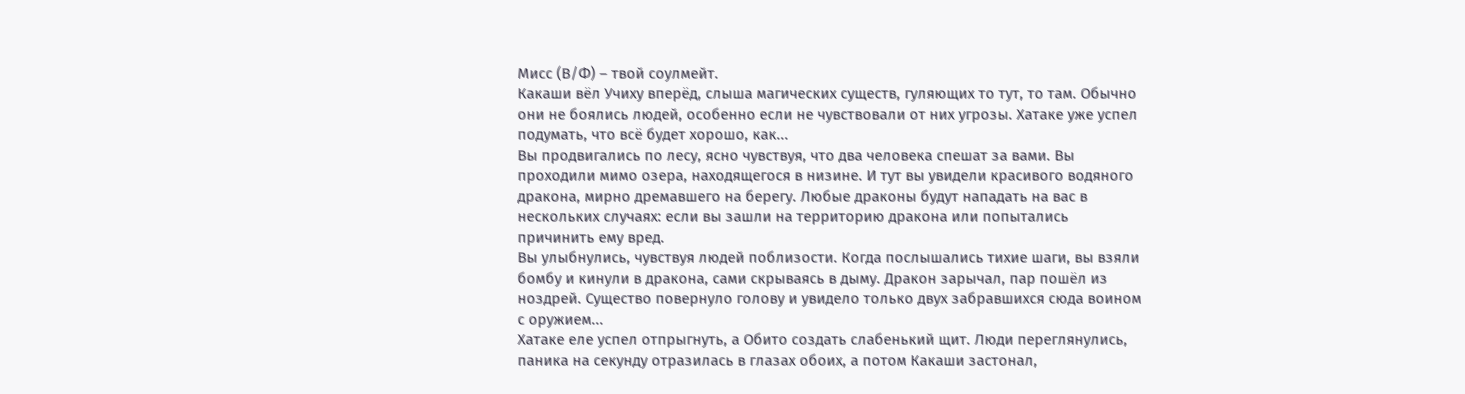Мисс (В/Ф) – твой соулмейт.
Какаши вёл Учиху вперёд, слыша магических существ, гуляющих то тут, то там. Обычно они не боялись людей, особенно если не чувствовали от них угрозы. Хатаке уже успел подумать, что всё будет хорошо, как...
Вы продвигались по лесу, ясно чувствуя, что два человека спешат за вами. Вы проходили мимо озера, находящегося в низине. И тут вы увидели красивого водяного дракона, мирно дремавшего на берегу. Любые драконы будут нападать на вас в нескольких случаях: если вы зашли на территорию дракона или попытались причинить ему вред.
Вы улыбнулись, чувствуя людей поблизости. Когда послышались тихие шаги, вы взяли бомбу и кинули в дракона, сами скрываясь в дыму. Дракон зарычал, пар пошёл из ноздрей. Существо повернуло голову и увидело только двух забравшихся сюда воином с оружием...
Хатаке еле успел отпрыгнуть, а Обито создать слабенький щит. Люди переглянулись, паника на секунду отразилась в глазах обоих, а потом Какаши застонал,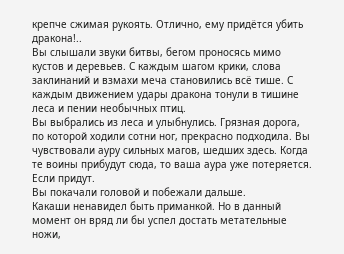крепче сжимая рукоять. Отлично, ему придётся убить дракона!..
Вы слышали звуки битвы, бегом проносясь мимо кустов и деревьев. С каждым шагом крики, слова заклинаний и взмахи меча становились всё тише. С каждым движением удары дракона тонули в тишине леса и пении необычных птиц.
Вы выбрались из леса и улыбнулись. Грязная дорога, по которой ходили сотни ног, прекрасно подходила. Вы чувствовали ауру сильных магов, шедших здесь. Когда те воины прибудут сюда, то ваша аура уже потеряется. Если придут.
Вы покачали головой и побежали дальше.
Какаши ненавидел быть приманкой. Но в данный момент он вряд ли бы успел достать метательные ножи,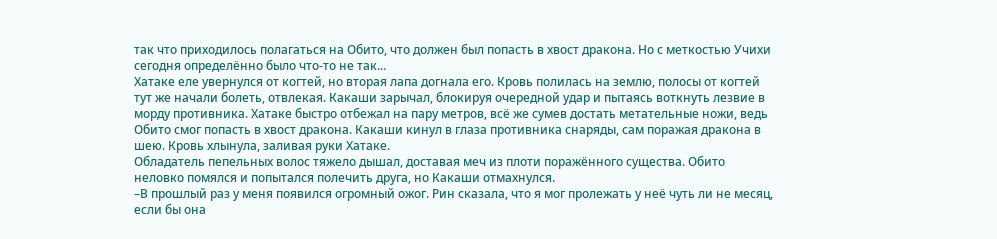так что приходилось полагаться на Обито, что должен был попасть в хвост дракона. Но с меткостью Учихи сегодня определённо было что-то не так...
Хатаке еле увернулся от когтей, но вторая лапа догнала его. Кровь полилась на землю, полосы от когтей тут же начали болеть, отвлекая. Какаши зарычал, блокируя очередной удар и пытаясь воткнуть лезвие в морду противника. Хатаке быстро отбежал на пару метров, всё же сумев достать метательные ножи, ведь Обито смог попасть в хвост дракона. Какаши кинул в глаза противника снаряды, сам поражая дракона в шею. Кровь хлынула, заливая руки Хатаке.
Обладатель пепельных волос тяжело дышал, доставая меч из плоти поражённого существа. Обито неловко помялся и попытался полечить друга, но Какаши отмахнулся.
–В прошлый раз у меня появился огромный ожог. Рин сказала, что я мог пролежать у неё чуть ли не месяц, если бы она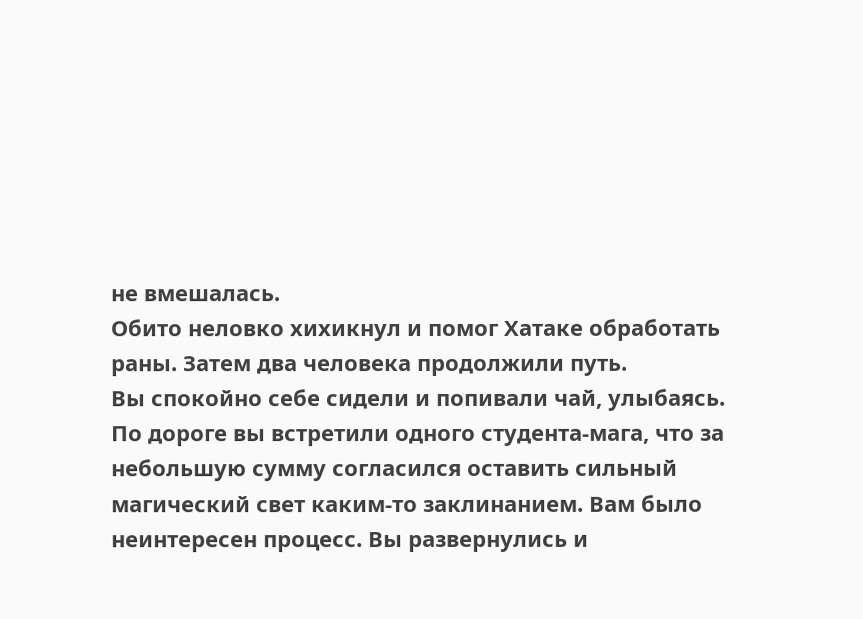не вмешалась.
Обито неловко хихикнул и помог Хатаке обработать раны. Затем два человека продолжили путь.
Вы спокойно себе сидели и попивали чай, улыбаясь. По дороге вы встретили одного студента-мага, что за небольшую сумму согласился оставить сильный магический свет каким-то заклинанием. Вам было неинтересен процесс. Вы развернулись и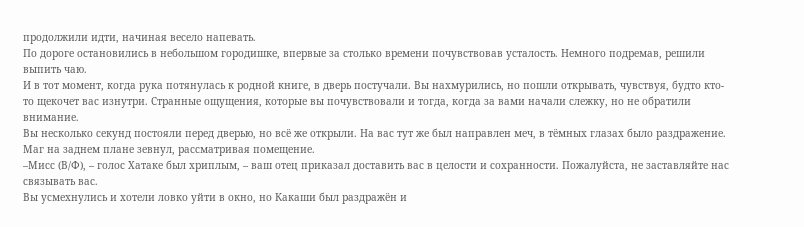продолжили идти, начиная весело напевать.
По дороге остановились в небольшом городишке, впервые за столько времени почувствовав усталость. Немного подремав, решили выпить чаю.
И в тот момент, когда рука потянулась к родной книге, в дверь постучали. Вы нахмурились, но пошли открывать, чувствуя, будто кто-то щекочет вас изнутри. Странные ощущения, которые вы почувствовали и тогда, когда за вами начали слежку, но не обратили внимание.
Вы несколько секунд постояли перед дверью, но всё же открыли. На вас тут же был направлен меч, в тёмных глазах было раздражение. Маг на заднем плане зевнул, рассматривая помещение.
–Мисс (В/Ф), – голос Хатаке был хриплым, – ваш отец приказал доставить вас в целости и сохранности. Пожалуйста, не заставляйте нас связывать вас.
Вы усмехнулись и хотели ловко уйти в окно, но Какаши был раздражён и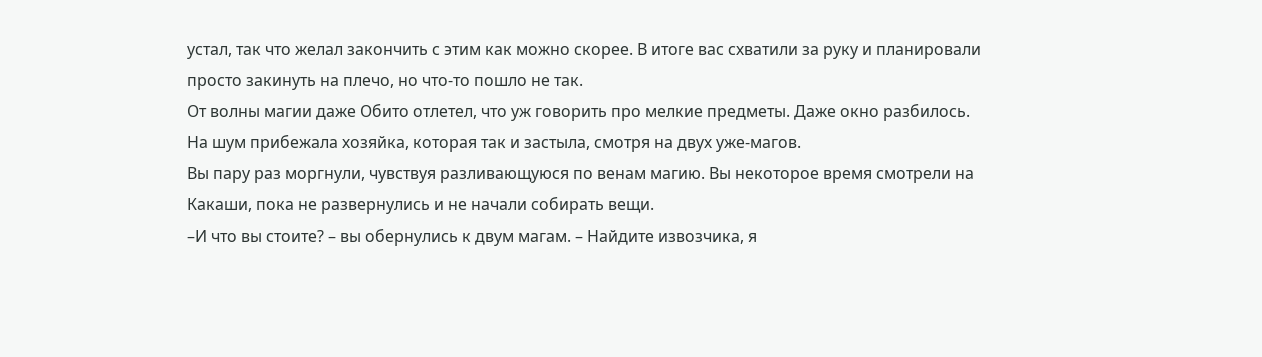устал, так что желал закончить с этим как можно скорее. В итоге вас схватили за руку и планировали просто закинуть на плечо, но что-то пошло не так.
От волны магии даже Обито отлетел, что уж говорить про мелкие предметы. Даже окно разбилось. На шум прибежала хозяйка, которая так и застыла, смотря на двух уже-магов.
Вы пару раз моргнули, чувствуя разливающуюся по венам магию. Вы некоторое время смотрели на Какаши, пока не развернулись и не начали собирать вещи.
–И что вы стоите? – вы обернулись к двум магам. – Найдите извозчика, я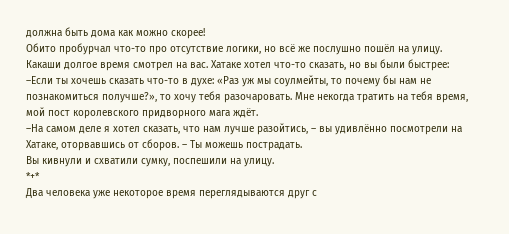должна быть дома как можно скорее!
Обито пробурчал что-то про отсутствие логики, но всё же послушно пошёл на улицу.
Какаши долгое время смотрел на вас. Хатаке хотел что-то сказать, но вы были быстрее:
–Если ты хочешь сказать что-то в духе: «Раз уж мы соулмейты, то почему бы нам не познакомиться получше?», то хочу тебя разочаровать. Мне некогда тратить на тебя время, мой пост королевского придворного мага ждёт.
–На самом деле я хотел сказать, что нам лучше разойтись, – вы удивлённо посмотрели на Хатаке, оторвавшись от сборов. – Ты можешь пострадать.
Вы кивнули и схватили сумку, поспешили на улицу.
*+*
Два человека уже некоторое время переглядываются друг с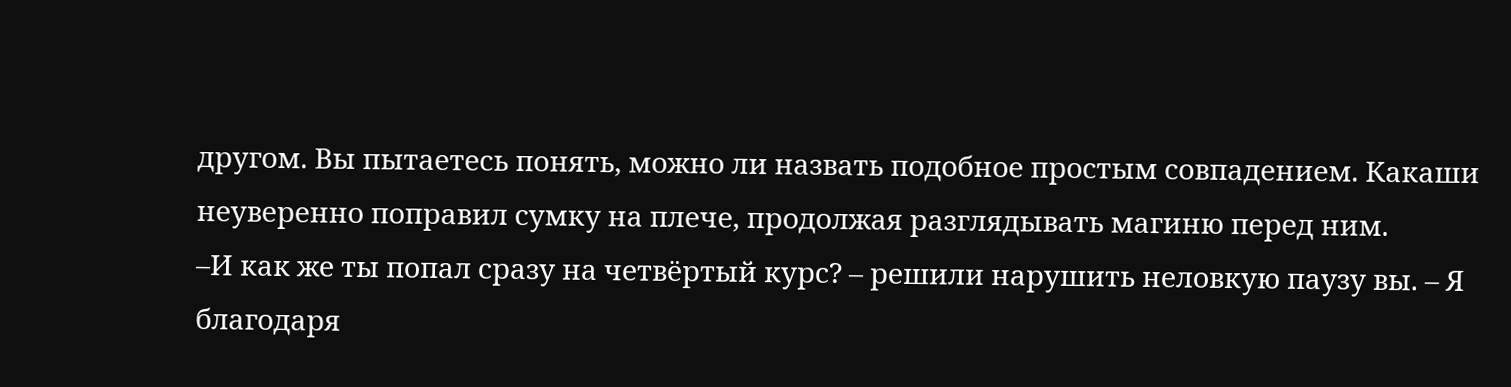другом. Вы пытаетесь понять, можно ли назвать подобное простым совпадением. Какаши неуверенно поправил сумку на плече, продолжая разглядывать магиню перед ним.
–И как же ты попал сразу на четвёртый курс? – решили нарушить неловкую паузу вы. – Я благодаря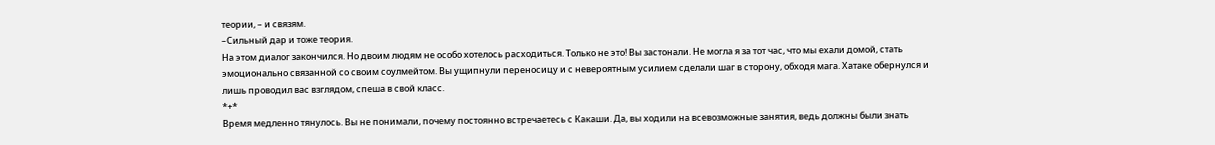теории, – и связям.
–Сильный дар и тоже теория.
На этом диалог закончился. Но двоим людям не особо хотелось расходиться. Только не это! Вы застонали. Не могла я за тот час, что мы ехали домой, стать эмоционально связанной со своим соулмейтом. Вы ущипнули переносицу и с невероятным усилием сделали шаг в сторону, обходя мага. Хатаке обернулся и лишь проводил вас взглядом, спеша в свой класс.
*+*
Время медленно тянулось. Вы не понимали, почему постоянно встречаетесь с Какаши. Да, вы ходили на всевозможные занятия, ведь должны были знать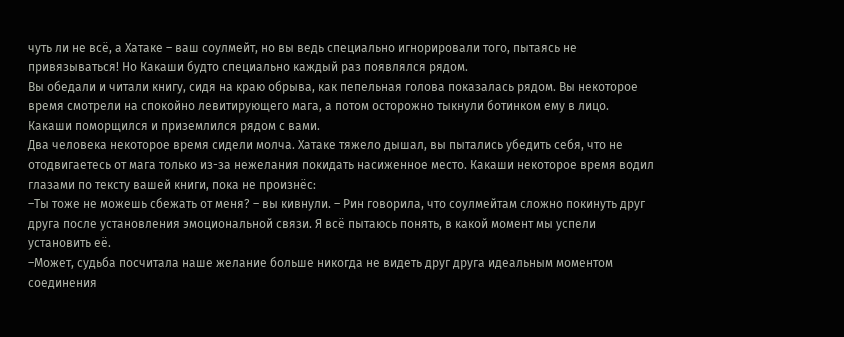чуть ли не всё, а Хатаке – ваш соулмейт, но вы ведь специально игнорировали того, пытаясь не привязываться! Но Какаши будто специально каждый раз появлялся рядом.
Вы обедали и читали книгу, сидя на краю обрыва, как пепельная голова показалась рядом. Вы некоторое время смотрели на спокойно левитирующего мага, а потом осторожно тыкнули ботинком ему в лицо. Какаши поморщился и приземлился рядом с вами.
Два человека некоторое время сидели молча. Хатаке тяжело дышал, вы пытались убедить себя, что не отодвигаетесь от мага только из-за нежелания покидать насиженное место. Какаши некоторое время водил глазами по тексту вашей книги, пока не произнёс:
–Ты тоже не можешь сбежать от меня? – вы кивнули. – Рин говорила, что соулмейтам сложно покинуть друг друга после установления эмоциональной связи. Я всё пытаюсь понять, в какой момент мы успели установить её.
–Может, судьба посчитала наше желание больше никогда не видеть друг друга идеальным моментом соединения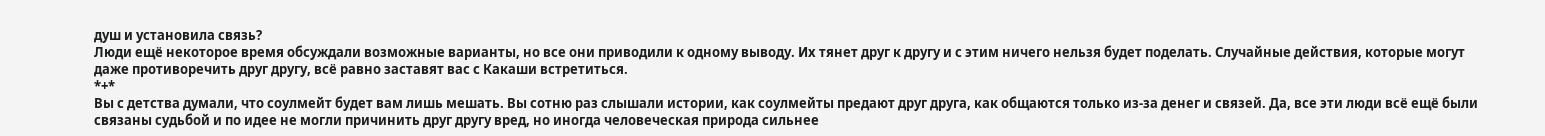душ и установила связь?
Люди ещё некоторое время обсуждали возможные варианты, но все они приводили к одному выводу. Их тянет друг к другу и с этим ничего нельзя будет поделать. Случайные действия, которые могут даже противоречить друг другу, всё равно заставят вас с Какаши встретиться.
*+*
Вы с детства думали, что соулмейт будет вам лишь мешать. Вы сотню раз слышали истории, как соулмейты предают друг друга, как общаются только из-за денег и связей. Да, все эти люди всё ещё были связаны судьбой и по идее не могли причинить друг другу вред, но иногда человеческая природа сильнее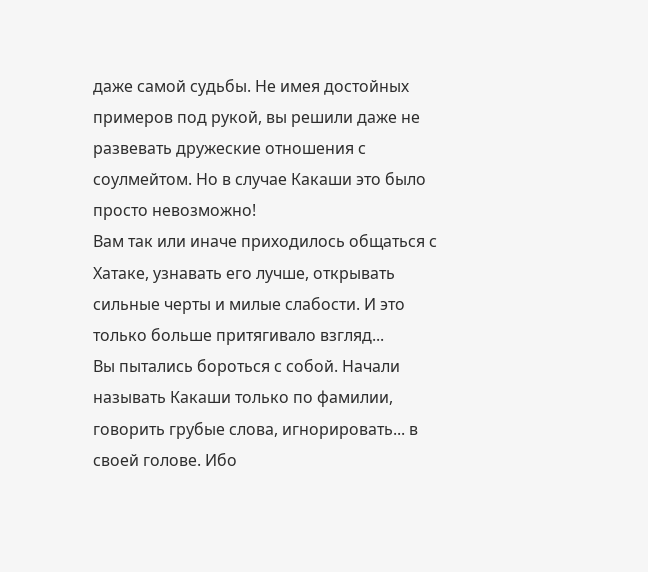даже самой судьбы. Не имея достойных примеров под рукой, вы решили даже не развевать дружеские отношения с соулмейтом. Но в случае Какаши это было просто невозможно!
Вам так или иначе приходилось общаться с Хатаке, узнавать его лучше, открывать сильные черты и милые слабости. И это только больше притягивало взгляд...
Вы пытались бороться с собой. Начали называть Какаши только по фамилии, говорить грубые слова, игнорировать... в своей голове. Ибо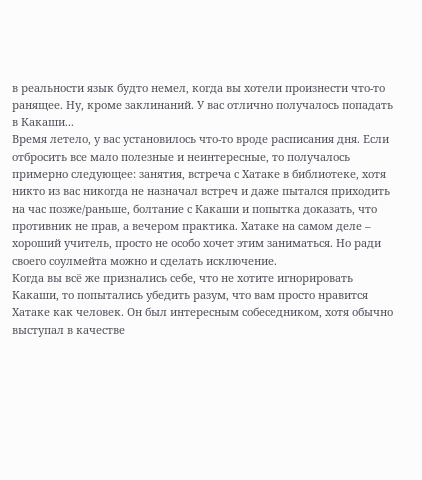в реальности язык будто немел, когда вы хотели произнести что-то ранящее. Ну, кроме заклинаний. У вас отлично получалось попадать в Какаши...
Время летело, у вас установилось что-то вроде расписания дня. Если отбросить все мало полезные и неинтересные, то получалось примерно следующее: занятия, встреча с Хатаке в библиотеке, хотя никто из вас никогда не назначал встреч и даже пытался приходить на час позже/раньше, болтание с Какаши и попытка доказать, что противник не прав, а вечером практика. Хатаке на самом деле – хороший учитель, просто не особо хочет этим заниматься. Но ради своего соулмейта можно и сделать исключение.
Когда вы всё же признались себе, что не хотите игнорировать Какаши, то попытались убедить разум, что вам просто нравится Хатаке как человек. Он был интересным собеседником, хотя обычно выступал в качестве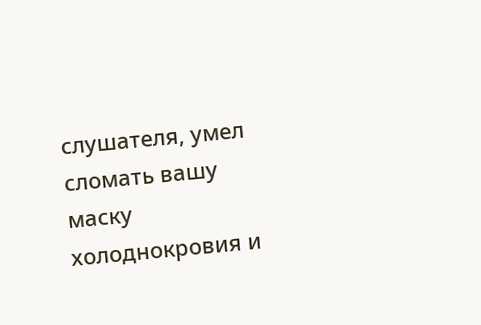слушателя, умел сломать вашу маску холоднокровия и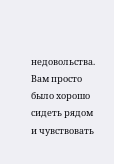недовольства. Вам просто было хорошо сидеть рядом и чувствовать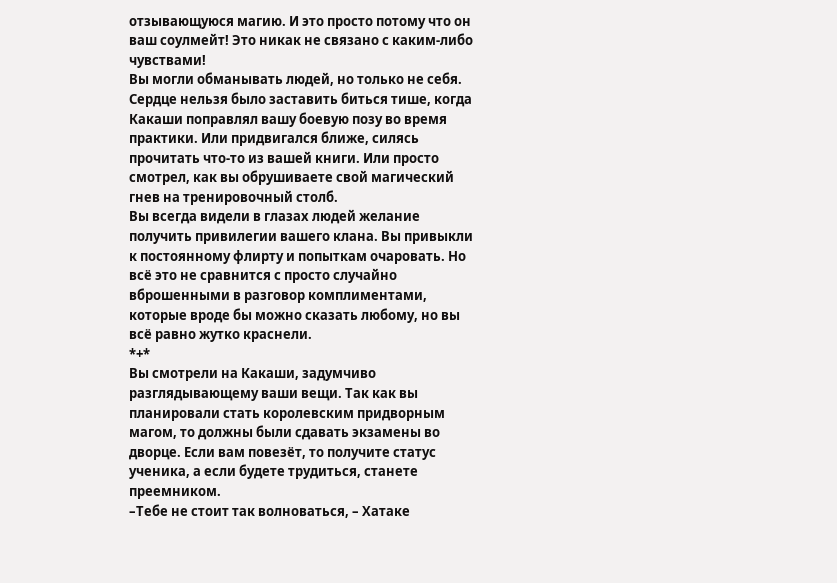отзывающуюся магию. И это просто потому что он ваш соулмейт! Это никак не связано с каким-либо чувствами!
Вы могли обманывать людей, но только не себя. Сердце нельзя было заставить биться тише, когда Какаши поправлял вашу боевую позу во время практики. Или придвигался ближе, силясь прочитать что-то из вашей книги. Или просто смотрел, как вы обрушиваете свой магический гнев на тренировочный столб.
Вы всегда видели в глазах людей желание получить привилегии вашего клана. Вы привыкли к постоянному флирту и попыткам очаровать. Но всё это не сравнится с просто случайно вброшенными в разговор комплиментами, которые вроде бы можно сказать любому, но вы всё равно жутко краснели.
*+*
Вы смотрели на Какаши, задумчиво разглядывающему ваши вещи. Так как вы планировали стать королевским придворным магом, то должны были сдавать экзамены во дворце. Если вам повезёт, то получите статус ученика, а если будете трудиться, станете преемником.
–Тебе не стоит так волноваться, – Хатаке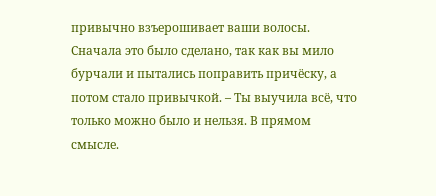привычно взъерошивает ваши волосы. Сначала это было сделано, так как вы мило бурчали и пытались поправить причёску, а потом стало привычкой. – Ты выучила всё, что только можно было и нельзя. В прямом смысле.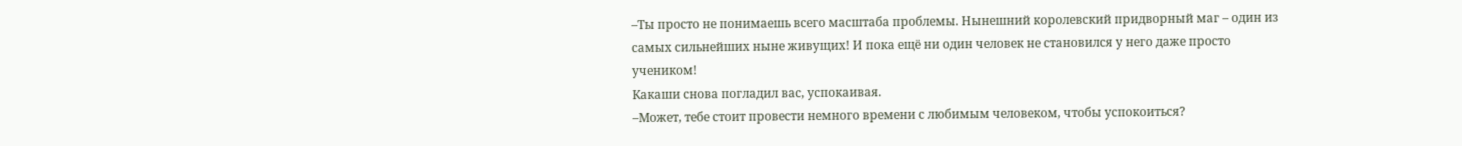–Ты просто не понимаешь всего масштаба проблемы. Нынешний королевский придворный маг – один из самых сильнейших ныне живущих! И пока ещё ни один человек не становился у него даже просто учеником!
Какаши снова погладил вас, успокаивая.
–Может, тебе стоит провести немного времени с любимым человеком, чтобы успокоиться?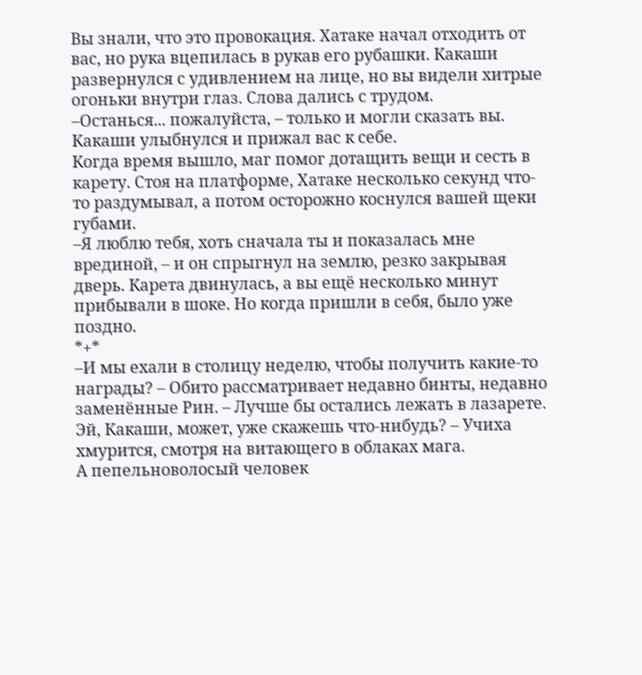Вы знали, что это провокация. Хатаке начал отходить от вас, но рука вцепилась в рукав его рубашки. Какаши развернулся с удивлением на лице, но вы видели хитрые огоньки внутри глаз. Слова дались с трудом.
–Останься... пожалуйста, – только и могли сказать вы.
Какаши улыбнулся и прижал вас к себе.
Когда время вышло, маг помог дотащить вещи и сесть в карету. Стоя на платформе, Хатаке несколько секунд что-то раздумывал, а потом осторожно коснулся вашей щеки губами.
–Я люблю тебя, хоть сначала ты и показалась мне врединой, – и он спрыгнул на землю, резко закрывая дверь. Карета двинулась, а вы ещё несколько минут прибывали в шоке. Но когда пришли в себя, было уже поздно.
*+*
–И мы ехали в столицу неделю, чтобы получить какие-то награды? – Обито рассматривает недавно бинты, недавно заменённые Рин. – Лучше бы остались лежать в лазарете. Эй, Какаши, может, уже скажешь что-нибудь? – Учиха хмурится, смотря на витающего в облаках мага.
А пепельноволосый человек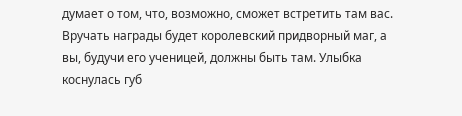думает о том, что, возможно, сможет встретить там вас. Вручать награды будет королевский придворный маг, а вы, будучи его ученицей, должны быть там. Улыбка коснулась губ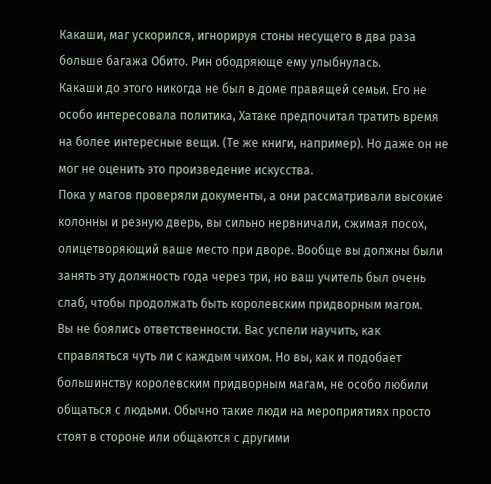Какаши, маг ускорился, игнорируя стоны несущего в два раза больше багажа Обито. Рин ободряюще ему улыбнулась.
Какаши до этого никогда не был в доме правящей семьи. Его не особо интересовала политика, Хатаке предпочитал тратить время на более интересные вещи. (Те же книги, например). Но даже он не мог не оценить это произведение искусства.
Пока у магов проверяли документы, а они рассматривали высокие колонны и резную дверь, вы сильно нервничали, сжимая посох, олицетворяющий ваше место при дворе. Вообще вы должны были занять эту должность года через три, но ваш учитель был очень слаб, чтобы продолжать быть королевским придворным магом.
Вы не боялись ответственности. Вас успели научить, как справляться чуть ли с каждым чихом. Но вы, как и подобает большинству королевским придворным магам, не особо любили общаться с людьми. Обычно такие люди на мероприятиях просто стоят в стороне или общаются с другими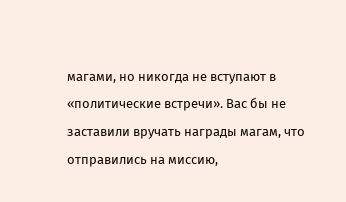магами, но никогда не вступают в «политические встречи». Вас бы не заставили вручать награды магам, что отправились на миссию,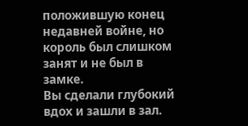положившую конец недавней войне, но король был слишком занят и не был в замке.
Вы сделали глубокий вдох и зашли в зал.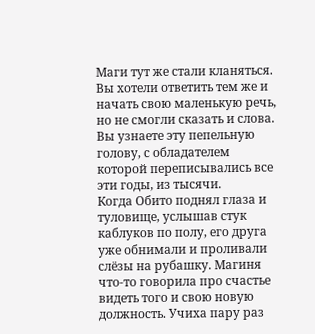Маги тут же стали кланяться. Вы хотели ответить тем же и начать свою маленькую речь, но не смогли сказать и слова. Вы узнаете эту пепельную голову, с обладателем которой переписывались все эти годы, из тысячи.
Когда Обито поднял глаза и туловище, услышав стук каблуков по полу, его друга уже обнимали и проливали слёзы на рубашку. Магиня что-то говорила про счастье видеть того и свою новую должность. Учиха пару раз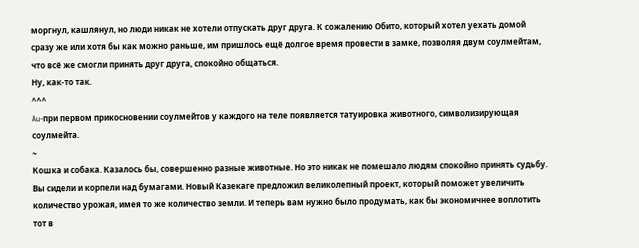моргнул, кашлянул, но люди никак не хотели отпускать друг друга. К сожалению Обито, который хотел уехать домой сразу же или хотя бы как можно раньше, им пришлось ещё долгое время провести в замке, позволяя двум соулмейтам, что всё же смогли принять друг друга, спокойно общаться.
Ну, как-то так.
^^^
Au-при первом прикосновении соулмейтов у каждого на теле появляется татуировка животного, символизирующая соулмейта.
~
Кошка и собака. Казалось бы, совершенно разные животные. Но это никак не помешало людям спокойно принять судьбу.
Вы сидели и корпели над бумагами. Новый Казекаге предложил великолепный проект, который поможет увеличить количество урожая, имея то же количество земли. И теперь вам нужно было продумать, как бы экономичнее воплотить тот в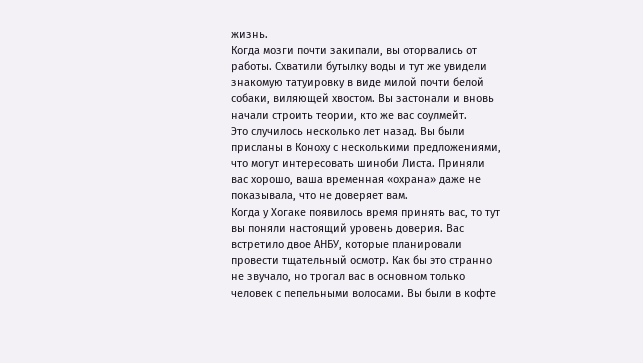жизнь.
Когда мозги почти закипали, вы оторвались от работы. Схватили бутылку воды и тут же увидели знакомую татуировку в виде милой почти белой собаки, виляющей хвостом. Вы застонали и вновь начали строить теории, кто же вас соулмейт.
Это случилось несколько лет назад. Вы были присланы в Коноху с несколькими предложениями, что могут интересовать шиноби Листа. Приняли вас хорошо, ваша временная «охрана» даже не показывала, что не доверяет вам.
Когда у Хогаке появилось время принять вас, то тут вы поняли настоящий уровень доверия. Вас встретило двое АНБУ, которые планировали провести тщательный осмотр. Как бы это странно не звучало, но трогал вас в основном только человек с пепельными волосами. Вы были в кофте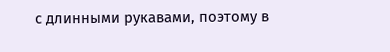с длинными рукавами, поэтому в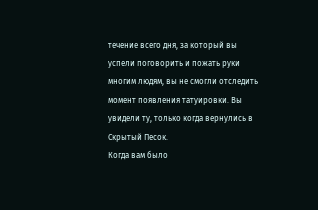течение всего дня, за который вы успели поговорить и пожать руки многим людям, вы не смогли отследить момент появления татуировки. Вы увидели ту, только когда вернулись в Скрытый Песок.
Когда вам было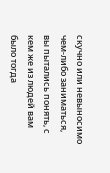скучно или невыносимо чем-либо заниматься, вы пытались понять, с кем же из людей вам было тогда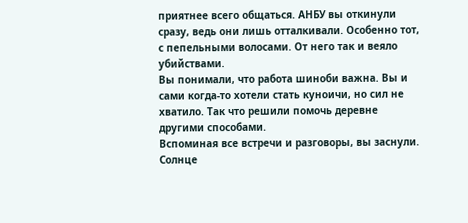приятнее всего общаться. АНБУ вы откинули сразу, ведь они лишь отталкивали. Особенно тот, с пепельными волосами. От него так и веяло убийствами.
Вы понимали, что работа шиноби важна. Вы и сами когда-то хотели стать куноичи, но сил не хватило. Так что решили помочь деревне другими способами.
Вспоминая все встречи и разговоры, вы заснули. Солнце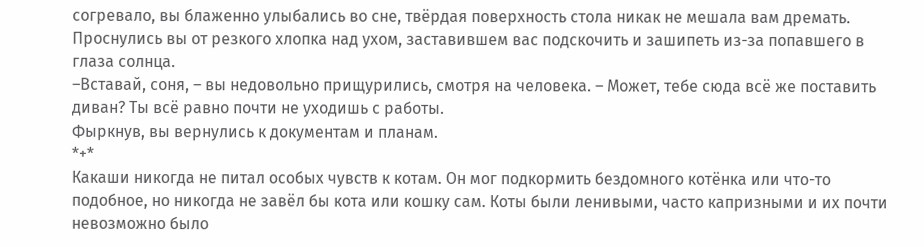согревало, вы блаженно улыбались во сне, твёрдая поверхность стола никак не мешала вам дремать. Проснулись вы от резкого хлопка над ухом, заставившем вас подскочить и зашипеть из-за попавшего в глаза солнца.
–Вставай, соня, – вы недовольно прищурились, смотря на человека. – Может, тебе сюда всё же поставить диван? Ты всё равно почти не уходишь с работы.
Фыркнув, вы вернулись к документам и планам.
*+*
Какаши никогда не питал особых чувств к котам. Он мог подкормить бездомного котёнка или что-то подобное, но никогда не завёл бы кота или кошку сам. Коты были ленивыми, часто капризными и их почти невозможно было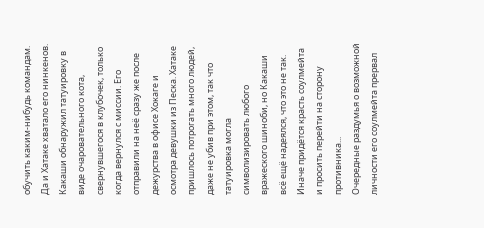обучить каким-нибудь командам. Да и Хатаке хватало его нинкенов.
Какаши обнаружил татуировку в виде очаровательного кота, свернувшегося в клубочек, только когда вернулся с миссии. Его отправили на неё сразу же после дежурства в офисе Хокаге и осмотра девушки из Песка. Хатаке пришлось потрогать много людей, даже не убив при этом, так что татуировка могла символизировать любого вражеского шиноби, но Какаши всё ещё надеялся, что это не так. Иначе придётся красть соулмейта и просить перейти на сторону противника...
Очередные раздумья о возможной личности его соулмейта прервал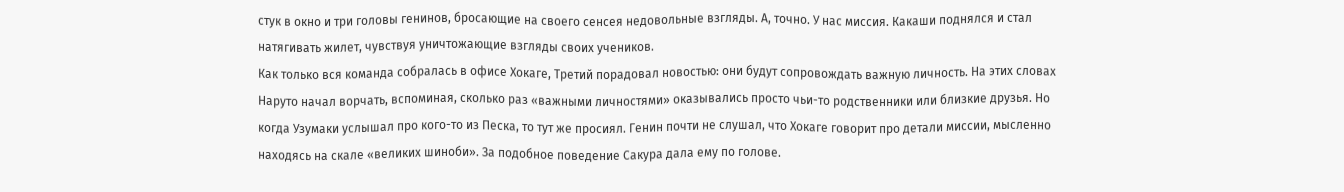стук в окно и три головы генинов, бросающие на своего сенсея недовольные взгляды. А, точно. У нас миссия. Какаши поднялся и стал натягивать жилет, чувствуя уничтожающие взгляды своих учеников.
Как только вся команда собралась в офисе Хокаге, Третий порадовал новостью: они будут сопровождать важную личность. На этих словах Наруто начал ворчать, вспоминая, сколько раз «важными личностями» оказывались просто чьи-то родственники или близкие друзья. Но когда Узумаки услышал про кого-то из Песка, то тут же просиял. Генин почти не слушал, что Хокаге говорит про детали миссии, мысленно находясь на скале «великих шиноби». За подобное поведение Сакура дала ему по голове.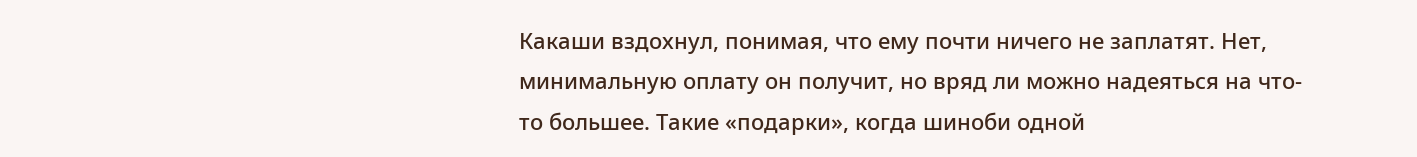Какаши вздохнул, понимая, что ему почти ничего не заплатят. Нет, минимальную оплату он получит, но вряд ли можно надеяться на что-то большее. Такие «подарки», когда шиноби одной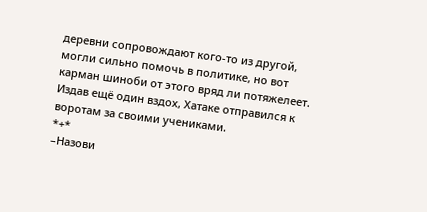деревни сопровождают кого-то из другой, могли сильно помочь в политике, но вот карман шиноби от этого вряд ли потяжелеет. Издав ещё один вздох, Хатаке отправился к воротам за своими учениками.
*+*
–Назови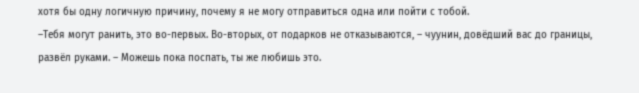хотя бы одну логичную причину, почему я не могу отправиться одна или пойти с тобой.
–Тебя могут ранить, это во-первых. Во-вторых, от подарков не отказываются, – чуунин, довёдший вас до границы, развёл руками. – Можешь пока поспать, ты же любишь это.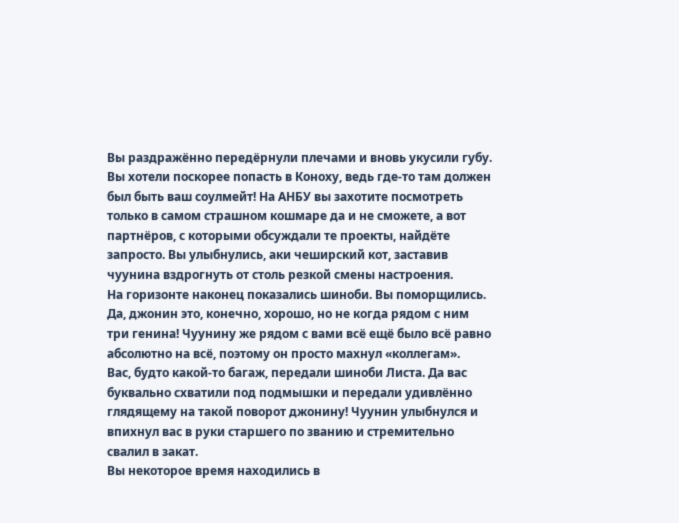Вы раздражённо передёрнули плечами и вновь укусили губу. Вы хотели поскорее попасть в Коноху, ведь где-то там должен был быть ваш соулмейт! На АНБУ вы захотите посмотреть только в самом страшном кошмаре да и не сможете, а вот партнёров, с которыми обсуждали те проекты, найдёте запросто. Вы улыбнулись, аки чеширский кот, заставив чуунина вздрогнуть от столь резкой смены настроения.
На горизонте наконец показались шиноби. Вы поморщились. Да, джонин это, конечно, хорошо, но не когда рядом с ним три генина! Чуунину же рядом с вами всё ещё было всё равно абсолютно на всё, поэтому он просто махнул «коллегам».
Вас, будто какой-то багаж, передали шиноби Листа. Да вас буквально схватили под подмышки и передали удивлённо глядящему на такой поворот джонину! Чуунин улыбнулся и впихнул вас в руки старшего по званию и стремительно свалил в закат.
Вы некоторое время находились в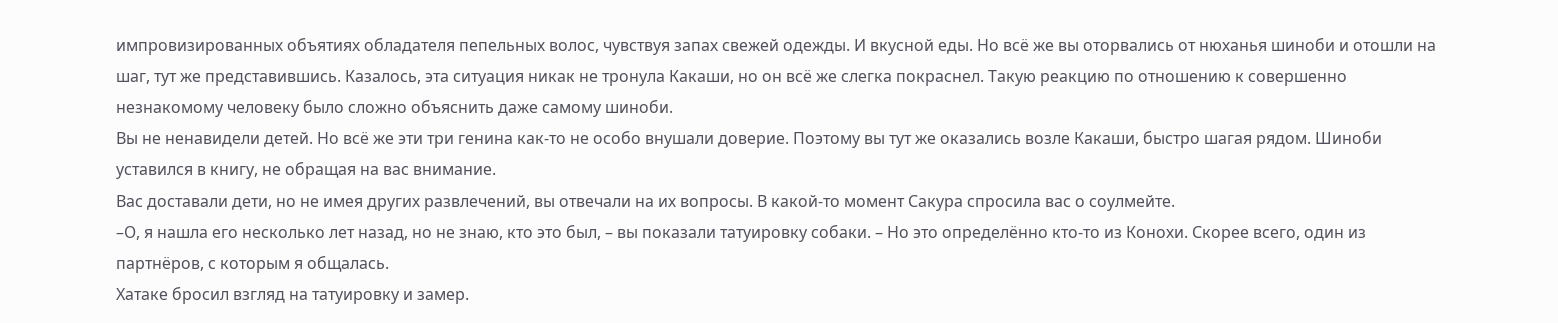импровизированных объятиях обладателя пепельных волос, чувствуя запах свежей одежды. И вкусной еды. Но всё же вы оторвались от нюханья шиноби и отошли на шаг, тут же представившись. Казалось, эта ситуация никак не тронула Какаши, но он всё же слегка покраснел. Такую реакцию по отношению к совершенно незнакомому человеку было сложно объяснить даже самому шиноби.
Вы не ненавидели детей. Но всё же эти три генина как-то не особо внушали доверие. Поэтому вы тут же оказались возле Какаши, быстро шагая рядом. Шиноби уставился в книгу, не обращая на вас внимание.
Вас доставали дети, но не имея других развлечений, вы отвечали на их вопросы. В какой-то момент Сакура спросила вас о соулмейте.
–О, я нашла его несколько лет назад, но не знаю, кто это был, – вы показали татуировку собаки. – Но это определённо кто-то из Конохи. Скорее всего, один из партнёров, с которым я общалась.
Хатаке бросил взгляд на татуировку и замер.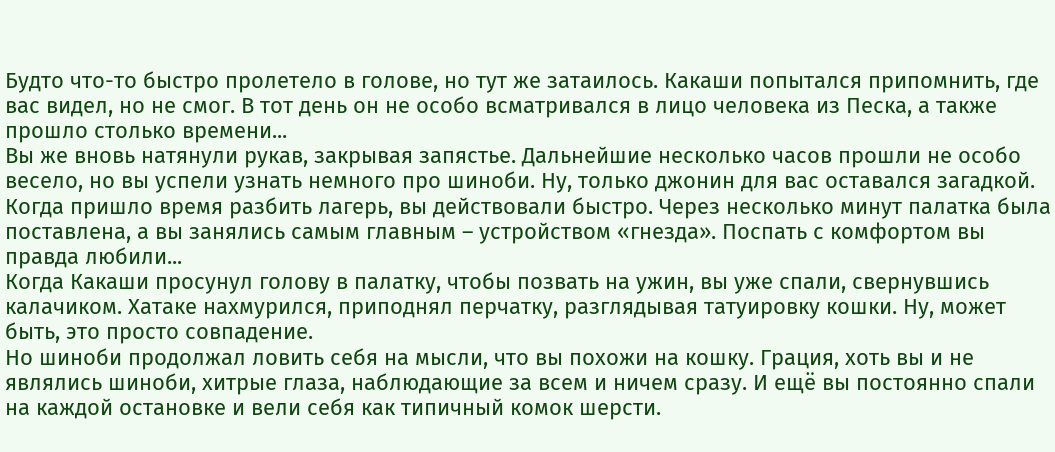Будто что-то быстро пролетело в голове, но тут же затаилось. Какаши попытался припомнить, где вас видел, но не смог. В тот день он не особо всматривался в лицо человека из Песка, а также прошло столько времени...
Вы же вновь натянули рукав, закрывая запястье. Дальнейшие несколько часов прошли не особо весело, но вы успели узнать немного про шиноби. Ну, только джонин для вас оставался загадкой.
Когда пришло время разбить лагерь, вы действовали быстро. Через несколько минут палатка была поставлена, а вы занялись самым главным – устройством «гнезда». Поспать с комфортом вы правда любили...
Когда Какаши просунул голову в палатку, чтобы позвать на ужин, вы уже спали, свернувшись калачиком. Хатаке нахмурился, приподнял перчатку, разглядывая татуировку кошки. Ну, может быть, это просто совпадение.
Но шиноби продолжал ловить себя на мысли, что вы похожи на кошку. Грация, хоть вы и не являлись шиноби, хитрые глаза, наблюдающие за всем и ничем сразу. И ещё вы постоянно спали на каждой остановке и вели себя как типичный комок шерсти.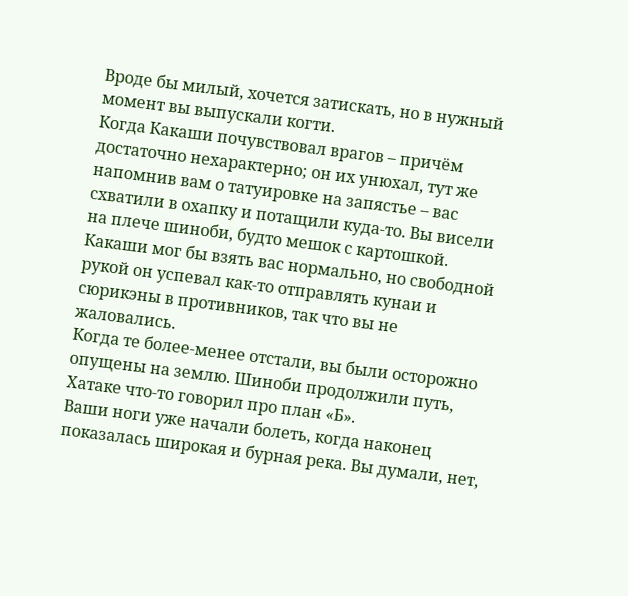Вроде бы милый, хочется затискать, но в нужный момент вы выпускали когти.
Когда Какаши почувствовал врагов – причём достаточно нехарактерно; он их унюхал, тут же напомнив вам о татуировке на запястье – вас схватили в охапку и потащили куда-то. Вы висели на плече шиноби, будто мешок с картошкой. Какаши мог бы взять вас нормально, но свободной рукой он успевал как-то отправлять кунаи и сюрикэны в противников, так что вы не жаловались.
Когда те более-менее отстали, вы были осторожно опущены на землю. Шиноби продолжили путь, Хатаке что-то говорил про план «Б».
Ваши ноги уже начали болеть, когда наконец показалась широкая и бурная река. Вы думали, нет,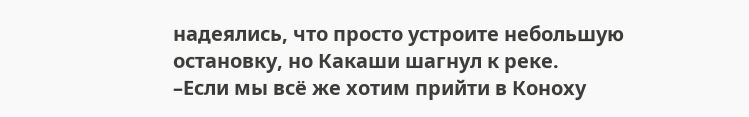надеялись, что просто устроите небольшую остановку, но Какаши шагнул к реке.
–Если мы всё же хотим прийти в Коноху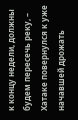к концу недели, должны будем пересечь реку, – Хатаке повернулся к уже начавшей дрожать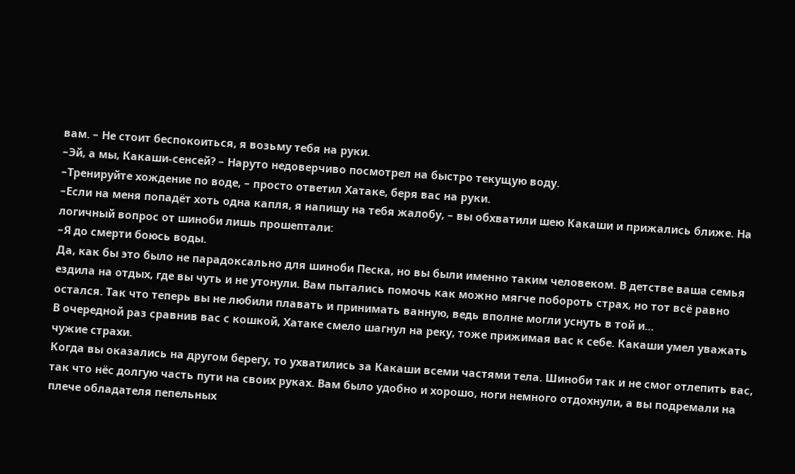вам. – Не стоит беспокоиться, я возьму тебя на руки.
–Эй, а мы, Какаши-сенсей? – Наруто недоверчиво посмотрел на быстро текущую воду.
–Тренируйте хождение по воде, – просто ответил Хатаке, беря вас на руки.
–Если на меня попадёт хоть одна капля, я напишу на тебя жалобу, – вы обхватили шею Какаши и прижались ближе. На логичный вопрос от шиноби лишь прошептали:
–Я до смерти боюсь воды.
Да, как бы это было не парадоксально для шиноби Песка, но вы были именно таким человеком. В детстве ваша семья ездила на отдых, где вы чуть и не утонули. Вам пытались помочь как можно мягче побороть страх, но тот всё равно остался. Так что теперь вы не любили плавать и принимать ванную, ведь вполне могли уснуть в той и...
В очередной раз сравнив вас с кошкой, Хатаке смело шагнул на реку, тоже прижимая вас к себе. Какаши умел уважать чужие страхи.
Когда вы оказались на другом берегу, то ухватились за Какаши всеми частями тела. Шиноби так и не смог отлепить вас, так что нёс долгую часть пути на своих руках. Вам было удобно и хорошо, ноги немного отдохнули, а вы подремали на плече обладателя пепельных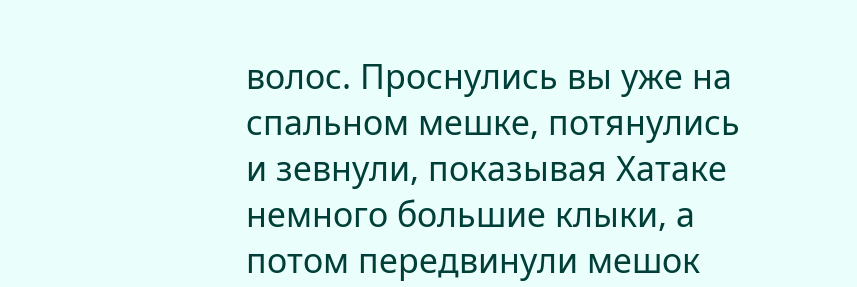волос. Проснулись вы уже на спальном мешке, потянулись и зевнули, показывая Хатаке немного большие клыки, а потом передвинули мешок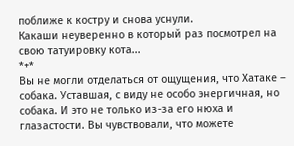поближе к костру и снова уснули.
Какаши неуверенно в который раз посмотрел на свою татуировку кота...
*+*
Вы не могли отделаться от ощущения, что Хатаке – собака. Уставшая, с виду не особо энергичная, но собака. И это не только из-за его нюха и глазастости. Вы чувствовали, что можете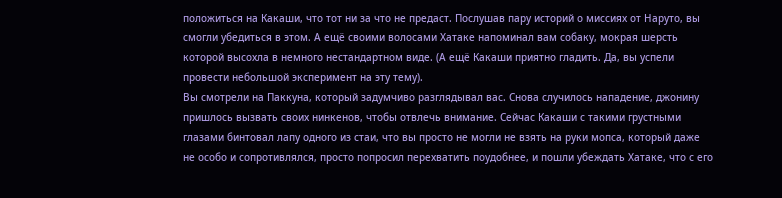положиться на Какаши, что тот ни за что не предаст. Послушав пару историй о миссиях от Наруто, вы смогли убедиться в этом. А ещё своими волосами Хатаке напоминал вам собаку, мокрая шерсть которой высохла в немного нестандартном виде. (А ещё Какаши приятно гладить. Да, вы успели провести небольшой эксперимент на эту тему).
Вы смотрели на Паккуна, который задумчиво разглядывал вас. Снова случилось нападение, джонину пришлось вызвать своих нинкенов, чтобы отвлечь внимание. Сейчас Какаши с такими грустными глазами бинтовал лапу одного из стаи, что вы просто не могли не взять на руки мопса, который даже не особо и сопротивлялся, просто попросил перехватить поудобнее, и пошли убеждать Хатаке, что с его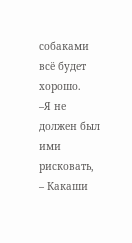собаками всё будет хорошо.
–Я не должен был ими рисковать, – Какаши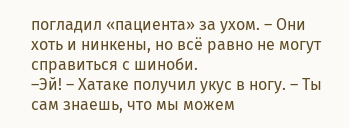погладил «пациента» за ухом. – Они хоть и нинкены, но всё равно не могут справиться с шиноби.
–Эй! – Хатаке получил укус в ногу. – Ты сам знаешь, что мы можем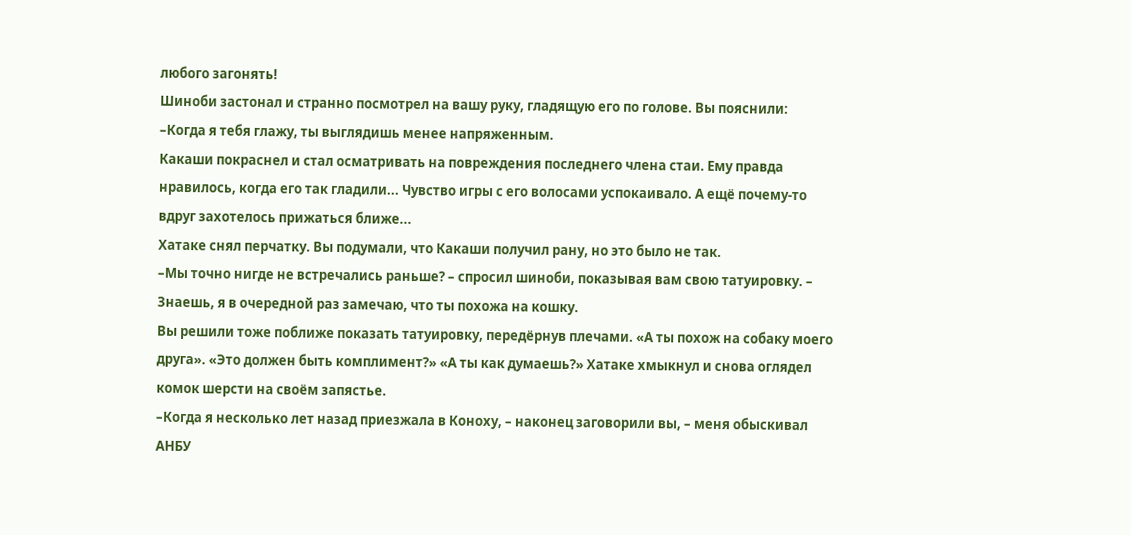любого загонять!
Шиноби застонал и странно посмотрел на вашу руку, гладящую его по голове. Вы пояснили:
–Когда я тебя глажу, ты выглядишь менее напряженным.
Какаши покраснел и стал осматривать на повреждения последнего члена стаи. Ему правда нравилось, когда его так гладили... Чувство игры с его волосами успокаивало. А ещё почему-то вдруг захотелось прижаться ближе...
Хатаке снял перчатку. Вы подумали, что Какаши получил рану, но это было не так.
–Мы точно нигде не встречались раньше? – спросил шиноби, показывая вам свою татуировку. – Знаешь, я в очередной раз замечаю, что ты похожа на кошку.
Вы решили тоже поближе показать татуировку, передёрнув плечами. «А ты похож на собаку моего друга». «Это должен быть комплимент?» «А ты как думаешь?» Хатаке хмыкнул и снова оглядел комок шерсти на своём запястье.
–Когда я несколько лет назад приезжала в Коноху, – наконец заговорили вы, – меня обыскивал АНБУ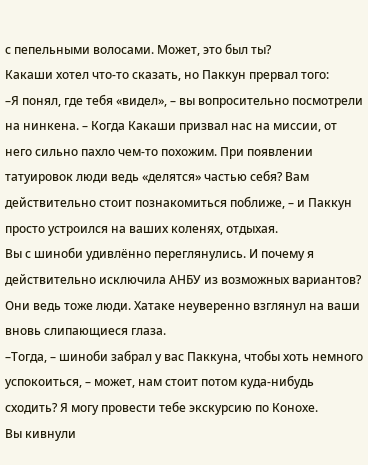с пепельными волосами. Может, это был ты?
Какаши хотел что-то сказать, но Паккун прервал того:
–Я понял, где тебя «видел», – вы вопросительно посмотрели на нинкена. – Когда Какаши призвал нас на миссии, от него сильно пахло чем-то похожим. При появлении татуировок люди ведь «делятся» частью себя? Вам действительно стоит познакомиться поближе, – и Паккун просто устроился на ваших коленях, отдыхая.
Вы с шиноби удивлённо переглянулись. И почему я действительно исключила АНБУ из возможных вариантов? Они ведь тоже люди. Хатаке неуверенно взглянул на ваши вновь слипающиеся глаза.
–Тогда, – шиноби забрал у вас Паккуна, чтобы хоть немного успокоиться, – может, нам стоит потом куда-нибудь сходить? Я могу провести тебе экскурсию по Конохе.
Вы кивнули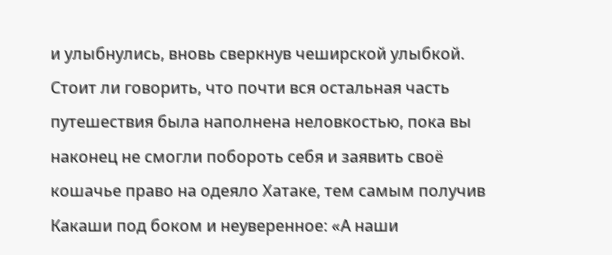и улыбнулись, вновь сверкнув чеширской улыбкой.
Стоит ли говорить, что почти вся остальная часть путешествия была наполнена неловкостью, пока вы наконец не смогли побороть себя и заявить своё кошачье право на одеяло Хатаке, тем самым получив Какаши под боком и неуверенное: «А наши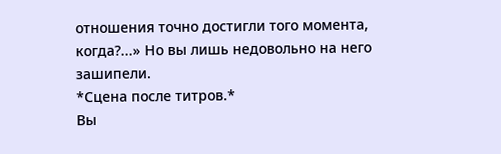отношения точно достигли того момента, когда?...» Но вы лишь недовольно на него зашипели.
*Сцена после титров.*
Вы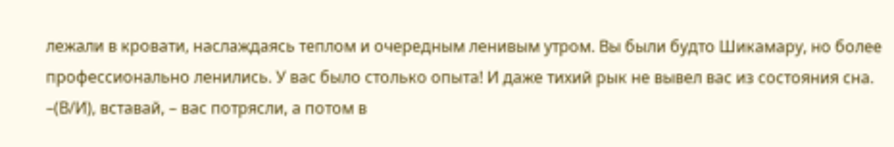лежали в кровати, наслаждаясь теплом и очередным ленивым утром. Вы были будто Шикамару, но более профессионально ленились. У вас было столько опыта! И даже тихий рык не вывел вас из состояния сна.
–(В/И), вставай, – вас потрясли, а потом в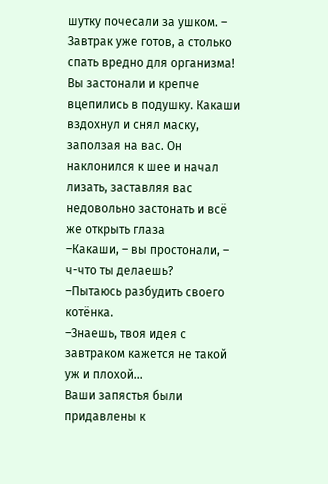шутку почесали за ушком. – Завтрак уже готов, а столько спать вредно для организма!
Вы застонали и крепче вцепились в подушку. Какаши вздохнул и снял маску, заползая на вас. Он наклонился к шее и начал лизать, заставляя вас недовольно застонать и всё же открыть глаза
–Какаши, – вы простонали, – ч-что ты делаешь?
–Пытаюсь разбудить своего котёнка.
–Знаешь, твоя идея с завтраком кажется не такой уж и плохой...
Ваши запястья были придавлены к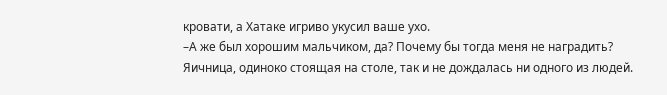кровати, а Хатаке игриво укусил ваше ухо.
–А же был хорошим мальчиком, да? Почему бы тогда меня не наградить?
Яичница, одиноко стоящая на столе, так и не дождалась ни одного из людей.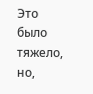Это было тяжело, но,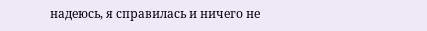надеюсь, я справилась и ничего не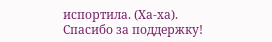испортила. (Ха-ха).
Спасибо за поддержку!